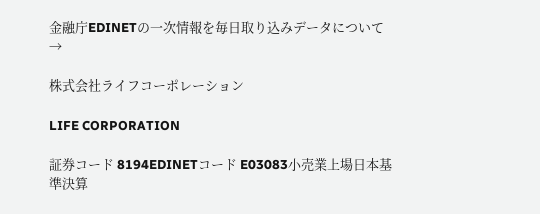金融庁EDINETの一次情報を毎日取り込みデータについて →

株式会社ライフコーポレーション

LIFE CORPORATION

証券コード 8194EDINETコード E03083小売業上場日本基準決算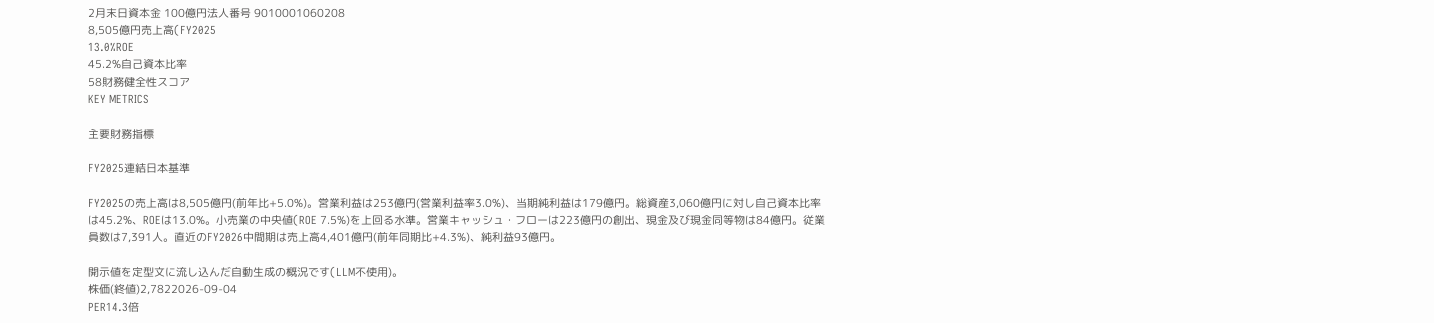2月末日資本金 100億円法人番号 9010001060208
8,505億円売上高(FY2025
13.0%ROE
45.2%自己資本比率
58財務健全性スコア
KEY METRICS

主要財務指標

FY2025連結日本基準

FY2025の売上高は8,505億円(前年比+5.0%)。営業利益は253億円(営業利益率3.0%)、当期純利益は179億円。総資産3,060億円に対し自己資本比率は45.2%、ROEは13.0%。小売業の中央値(ROE 7.5%)を上回る水準。営業キャッシュ・フローは223億円の創出、現金及び現金同等物は84億円。従業員数は7,391人。直近のFY2026中間期は売上高4,401億円(前年同期比+4.3%)、純利益93億円。

開示値を定型文に流し込んだ自動生成の概況です(LLM不使用)。
株価(終値)2,7822026-09-04
PER14.3倍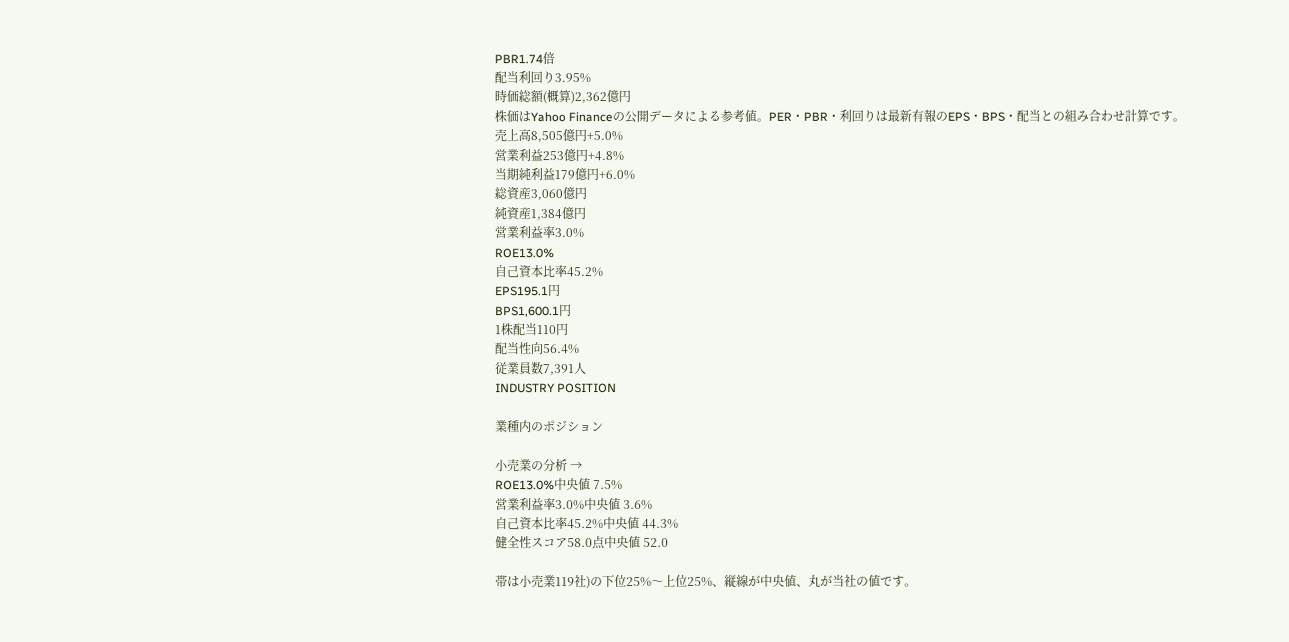PBR1.74倍
配当利回り3.95%
時価総額(概算)2,362億円
株価はYahoo Financeの公開データによる参考値。PER・PBR・利回りは最新有報のEPS・BPS・配当との組み合わせ計算です。
売上高8,505億円+5.0%
営業利益253億円+4.8%
当期純利益179億円+6.0%
総資産3,060億円
純資産1,384億円
営業利益率3.0%
ROE13.0%
自己資本比率45.2%
EPS195.1円
BPS1,600.1円
1株配当110円
配当性向56.4%
従業員数7,391人
INDUSTRY POSITION

業種内のポジション

小売業の分析 →
ROE13.0%中央値 7.5%
営業利益率3.0%中央値 3.6%
自己資本比率45.2%中央値 44.3%
健全性スコア58.0点中央値 52.0

帯は小売業119社)の下位25%〜上位25%、縦線が中央値、丸が当社の値です。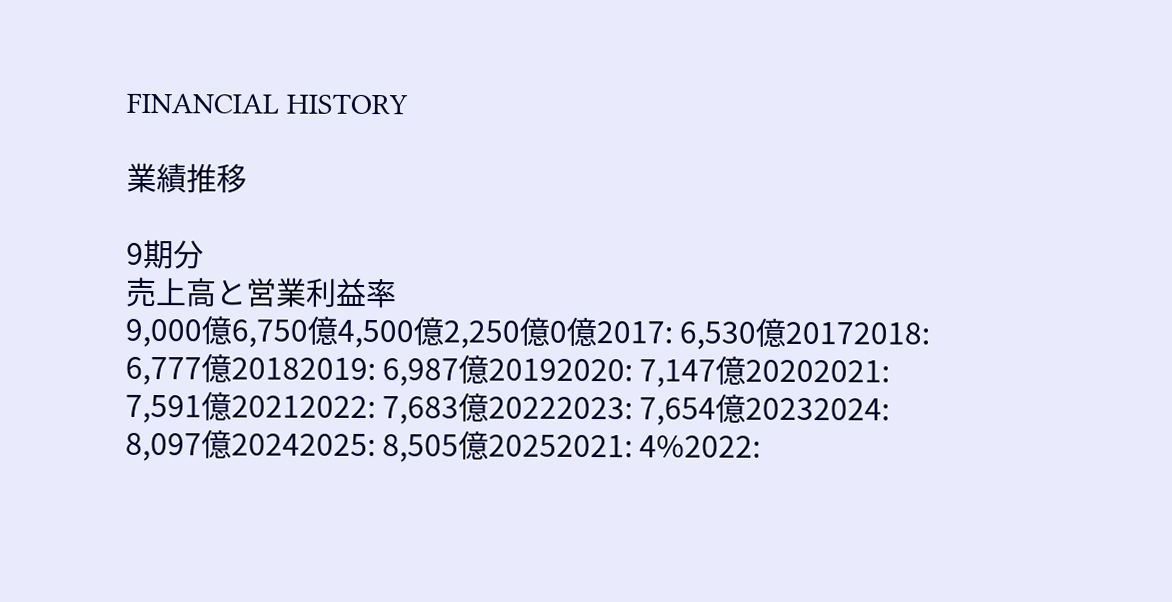FINANCIAL HISTORY

業績推移

9期分
売上高と営業利益率
9,000億6,750億4,500億2,250億0億2017: 6,530億20172018: 6,777億20182019: 6,987億20192020: 7,147億20202021: 7,591億20212022: 7,683億20222023: 7,654億20232024: 8,097億20242025: 8,505億20252021: 4%2022: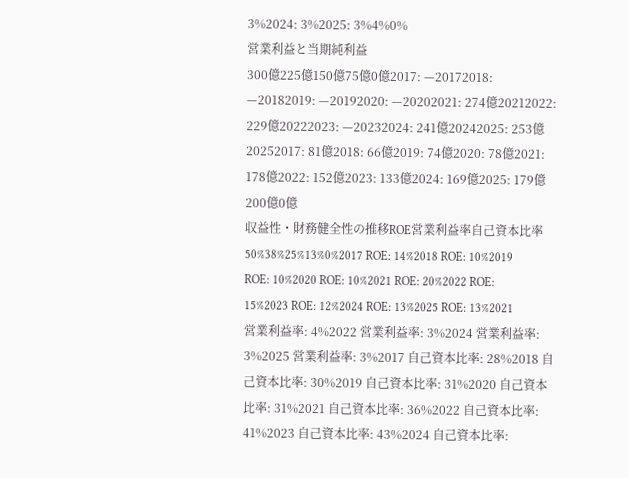3%2024: 3%2025: 3%4%0%
営業利益と当期純利益
300億225億150億75億0億2017: —20172018: —20182019: —20192020: —20202021: 274億20212022: 229億20222023: —20232024: 241億20242025: 253億20252017: 81億2018: 66億2019: 74億2020: 78億2021: 178億2022: 152億2023: 133億2024: 169億2025: 179億200億0億
収益性・財務健全性の推移ROE営業利益率自己資本比率
50%38%25%13%0%2017 ROE: 14%2018 ROE: 10%2019 ROE: 10%2020 ROE: 10%2021 ROE: 20%2022 ROE: 15%2023 ROE: 12%2024 ROE: 13%2025 ROE: 13%2021 営業利益率: 4%2022 営業利益率: 3%2024 営業利益率: 3%2025 営業利益率: 3%2017 自己資本比率: 28%2018 自己資本比率: 30%2019 自己資本比率: 31%2020 自己資本比率: 31%2021 自己資本比率: 36%2022 自己資本比率: 41%2023 自己資本比率: 43%2024 自己資本比率: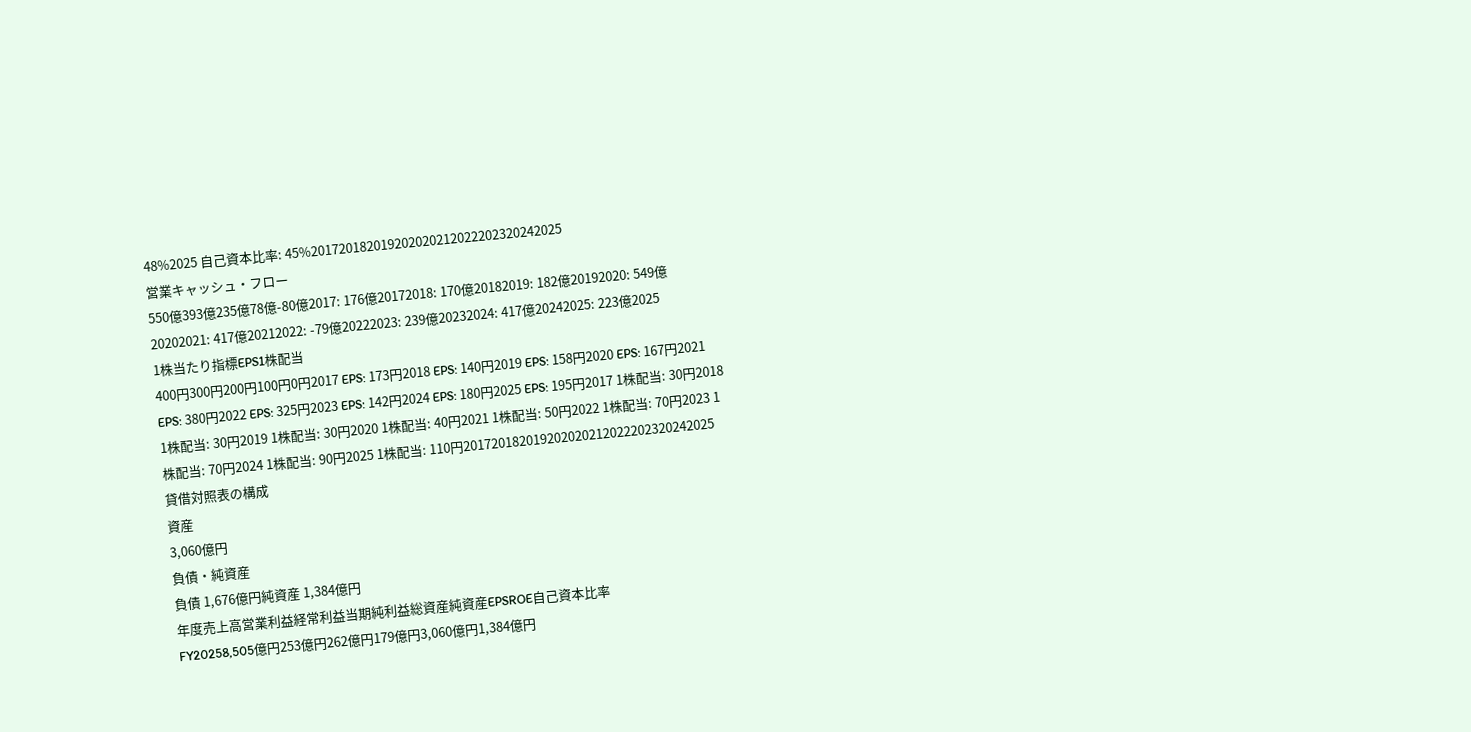48%2025 自己資本比率: 45%201720182019202020212022202320242025
営業キャッシュ・フロー
550億393億235億78億-80億2017: 176億20172018: 170億20182019: 182億20192020: 549億20202021: 417億20212022: -79億20222023: 239億20232024: 417億20242025: 223億2025
1株当たり指標EPS1株配当
400円300円200円100円0円2017 EPS: 173円2018 EPS: 140円2019 EPS: 158円2020 EPS: 167円2021 EPS: 380円2022 EPS: 325円2023 EPS: 142円2024 EPS: 180円2025 EPS: 195円2017 1株配当: 30円2018 1株配当: 30円2019 1株配当: 30円2020 1株配当: 40円2021 1株配当: 50円2022 1株配当: 70円2023 1株配当: 70円2024 1株配当: 90円2025 1株配当: 110円201720182019202020212022202320242025
貸借対照表の構成
資産
3,060億円
負債・純資産
負債 1,676億円純資産 1,384億円
年度売上高営業利益経常利益当期純利益総資産純資産EPSROE自己資本比率
FY20258,505億円253億円262億円179億円3,060億円1,384億円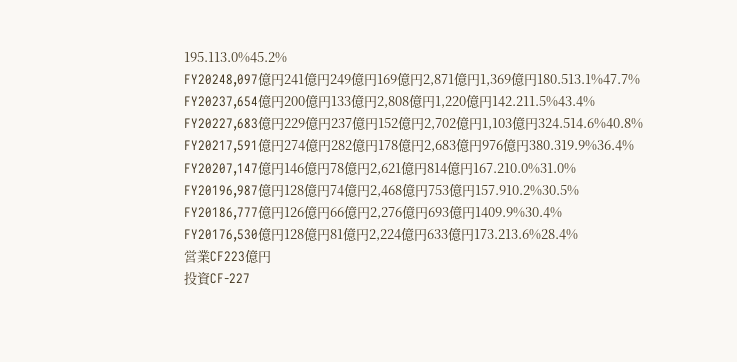195.113.0%45.2%
FY20248,097億円241億円249億円169億円2,871億円1,369億円180.513.1%47.7%
FY20237,654億円200億円133億円2,808億円1,220億円142.211.5%43.4%
FY20227,683億円229億円237億円152億円2,702億円1,103億円324.514.6%40.8%
FY20217,591億円274億円282億円178億円2,683億円976億円380.319.9%36.4%
FY20207,147億円146億円78億円2,621億円814億円167.210.0%31.0%
FY20196,987億円128億円74億円2,468億円753億円157.910.2%30.5%
FY20186,777億円126億円66億円2,276億円693億円1409.9%30.4%
FY20176,530億円128億円81億円2,224億円633億円173.213.6%28.4%
営業CF223億円
投資CF-227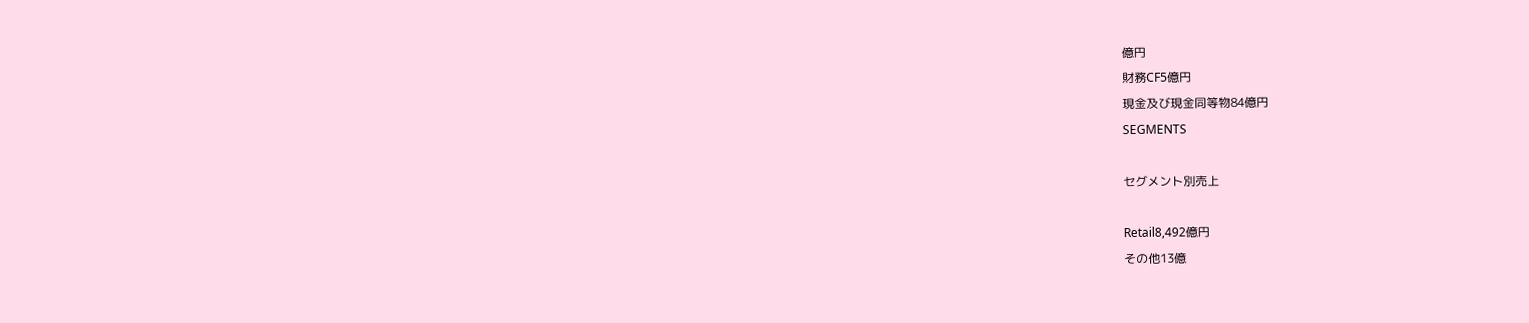億円
財務CF5億円
現金及び現金同等物84億円
SEGMENTS

セグメント別売上

Retail8,492億円
その他13億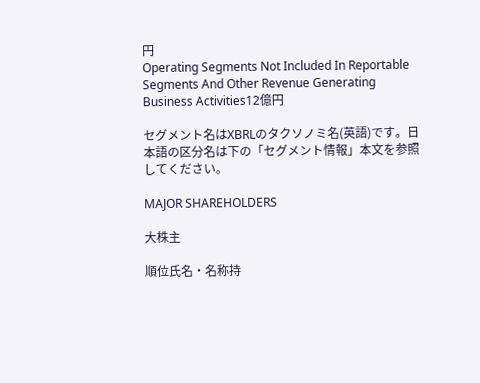円
Operating Segments Not Included In Reportable Segments And Other Revenue Generating Business Activities12億円

セグメント名はXBRLのタクソノミ名(英語)です。日本語の区分名は下の「セグメント情報」本文を参照してください。

MAJOR SHAREHOLDERS

大株主

順位氏名・名称持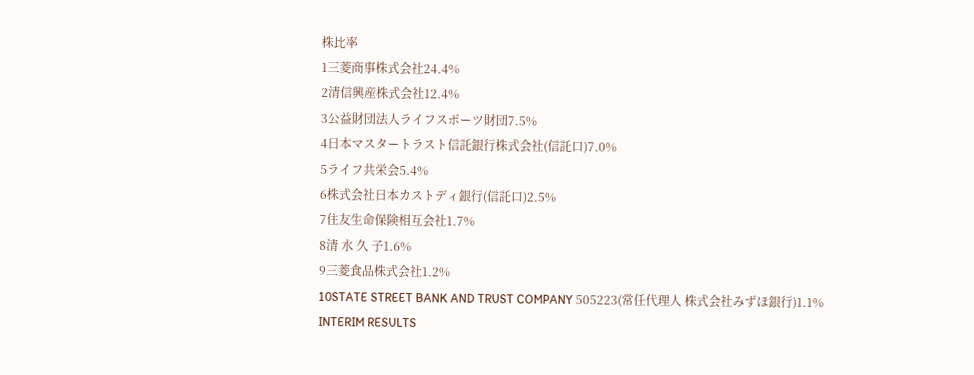株比率
1三菱商事株式会社24.4%
2清信興産株式会社12.4%
3公益財団法人ライフスポーツ財団7.5%
4日本マスタートラスト信託銀行株式会社(信託口)7.0%
5ライフ共栄会5.4%
6株式会社日本カストディ銀行(信託口)2.5%
7住友生命保険相互会社1.7%
8清 水 久 子1.6%
9三菱食品株式会社1.2%
10STATE STREET BANK AND TRUST COMPANY 505223(常任代理人 株式会社みずほ銀行)1.1%
INTERIM RESULTS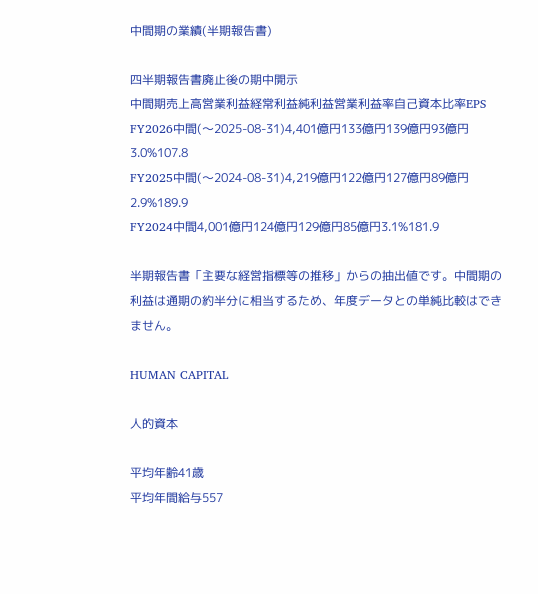中間期の業績(半期報告書)

四半期報告書廃止後の期中開示
中間期売上高営業利益経常利益純利益営業利益率自己資本比率EPS
FY2026中間(〜2025-08-31)4,401億円133億円139億円93億円3.0%107.8
FY2025中間(〜2024-08-31)4,219億円122億円127億円89億円2.9%189.9
FY2024中間4,001億円124億円129億円85億円3.1%181.9

半期報告書「主要な経営指標等の推移」からの抽出値です。中間期の利益は通期の約半分に相当するため、年度データとの単純比較はできません。

HUMAN CAPITAL

人的資本

平均年齢41歳
平均年間給与557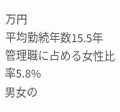万円
平均勤続年数15.5年
管理職に占める女性比率5.8%
男女の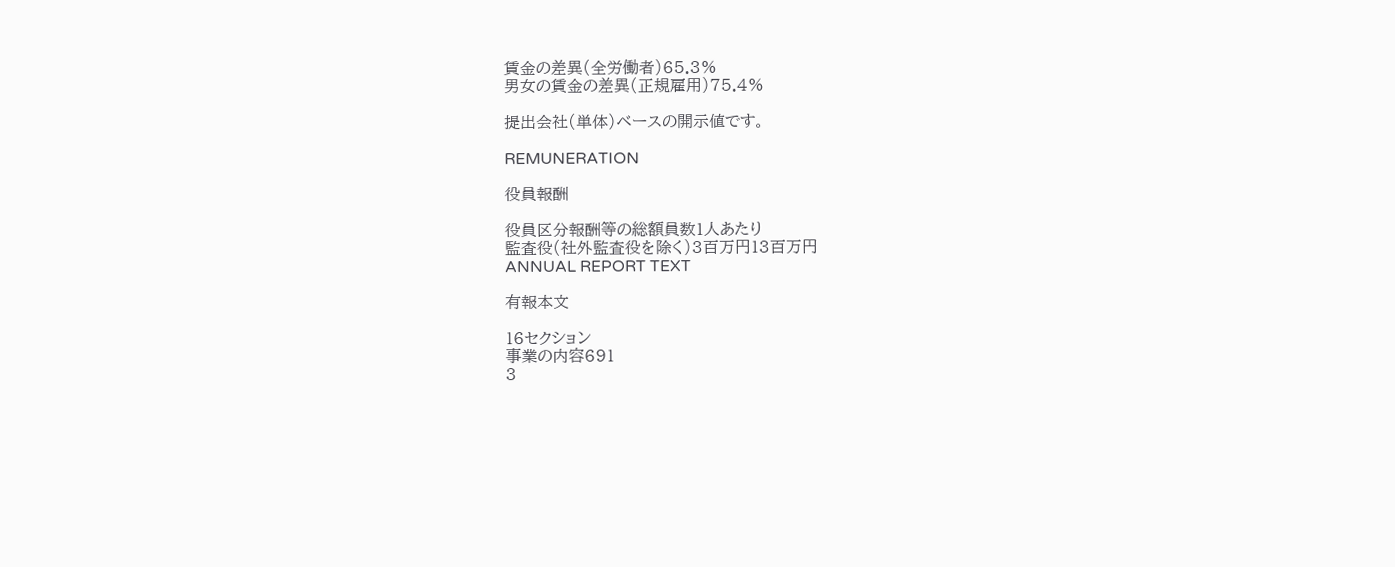賃金の差異(全労働者)65.3%
男女の賃金の差異(正規雇用)75.4%

提出会社(単体)ベースの開示値です。

REMUNERATION

役員報酬

役員区分報酬等の総額員数1人あたり
監査役(社外監査役を除く)3百万円13百万円
ANNUAL REPORT TEXT

有報本文

16セクション
事業の内容691
3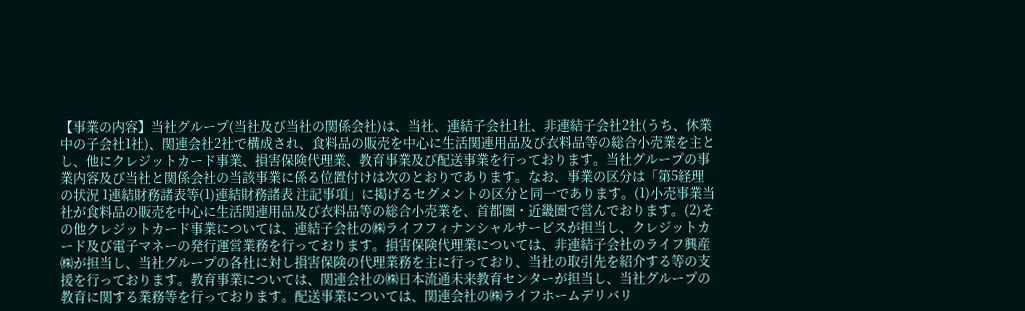【事業の内容】当社グループ(当社及び当社の関係会社)は、当社、連結子会社1社、非連結子会社2社(うち、休業中の子会社1社)、関連会社2社で構成され、食料品の販売を中心に生活関連用品及び衣料品等の総合小売業を主とし、他にクレジットカード事業、損害保険代理業、教育事業及び配送事業を行っております。当社グループの事業内容及び当社と関係会社の当該事業に係る位置付けは次のとおりであります。なお、事業の区分は「第5経理の状況 1連結財務諸表等(1)連結財務諸表 注記事項」に掲げるセグメントの区分と同一であります。(1)小売事業当社が食料品の販売を中心に生活関連用品及び衣料品等の総合小売業を、首都圏・近畿圏で営んでおります。(2)その他クレジットカード事業については、連結子会社の㈱ライフフィナンシャルサービスが担当し、クレジットカード及び電子マネーの発行運営業務を行っております。損害保険代理業については、非連結子会社のライフ興産㈱が担当し、当社グループの各社に対し損害保険の代理業務を主に行っており、当社の取引先を紹介する等の支援を行っております。教育事業については、関連会社の㈱日本流通未来教育センターが担当し、当社グループの教育に関する業務等を行っております。配送事業については、関連会社の㈱ライフホームデリバリ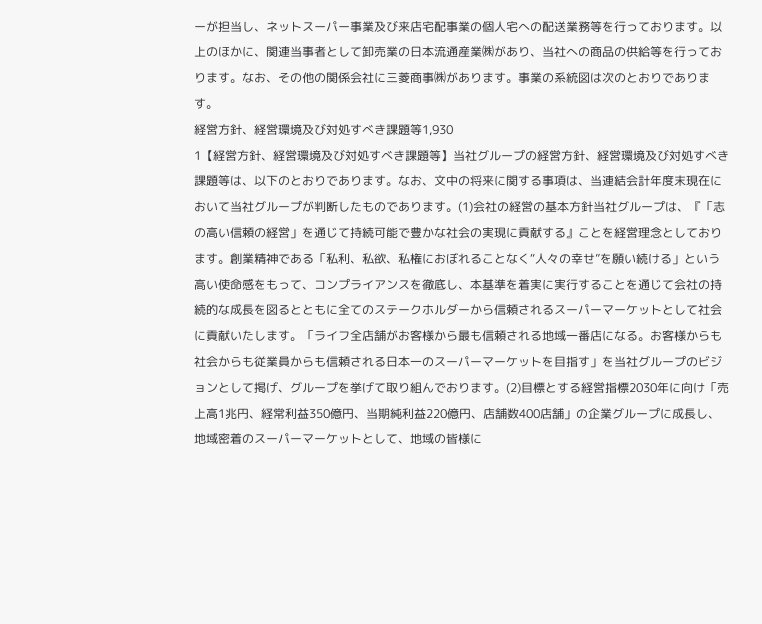ーが担当し、ネットスーパー事業及び来店宅配事業の個人宅への配送業務等を行っております。以上のほかに、関連当事者として卸売業の日本流通産業㈱があり、当社への商品の供給等を行っております。なお、その他の関係会社に三菱商事㈱があります。事業の系統図は次のとおりであります。
経営方針、経営環境及び対処すべき課題等1,930
1【経営方針、経営環境及び対処すべき課題等】当社グループの経営方針、経営環境及び対処すべき課題等は、以下のとおりであります。なお、文中の将来に関する事項は、当連結会計年度末現在において当社グループが判断したものであります。(1)会社の経営の基本方針当社グループは、『「志の高い信頼の経営」を通じて持続可能で豊かな社会の実現に貢献する』ことを経営理念としております。創業精神である「私利、私欲、私権におぼれることなく“人々の幸せ”を願い続ける」という高い使命感をもって、コンプライアンスを徹底し、本基準を着実に実行することを通じて会社の持続的な成長を図るとともに全てのステークホルダーから信頼されるスーパーマーケットとして社会に貢献いたします。「ライフ全店舗がお客様から最も信頼される地域一番店になる。お客様からも社会からも従業員からも信頼される日本一のスーパーマーケットを目指す」を当社グループのビジョンとして掲げ、グループを挙げて取り組んでおります。(2)目標とする経営指標2030年に向け「売上高1兆円、経常利益350億円、当期純利益220億円、店舗数400店舗」の企業グループに成長し、地域密着のスーパーマーケットとして、地域の皆様に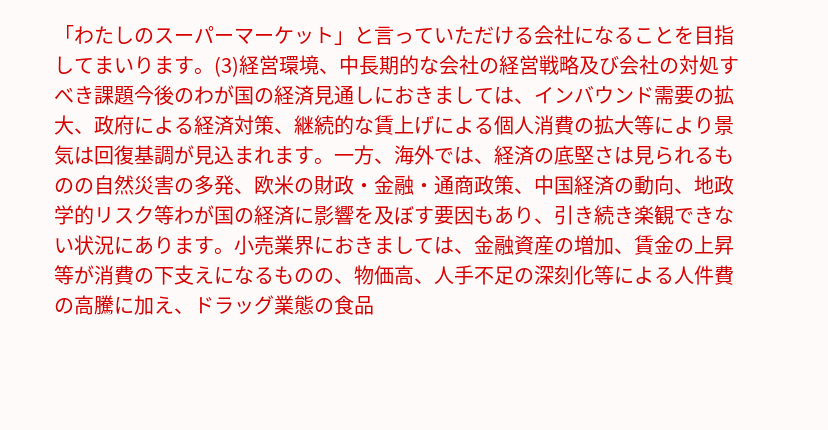「わたしのスーパーマーケット」と言っていただける会社になることを目指してまいります。(3)経営環境、中長期的な会社の経営戦略及び会社の対処すべき課題今後のわが国の経済見通しにおきましては、インバウンド需要の拡大、政府による経済対策、継続的な賃上げによる個人消費の拡大等により景気は回復基調が見込まれます。一方、海外では、経済の底堅さは見られるものの自然災害の多発、欧米の財政・金融・通商政策、中国経済の動向、地政学的リスク等わが国の経済に影響を及ぼす要因もあり、引き続き楽観できない状況にあります。小売業界におきましては、金融資産の増加、賃金の上昇等が消費の下支えになるものの、物価高、人手不足の深刻化等による人件費の高騰に加え、ドラッグ業態の食品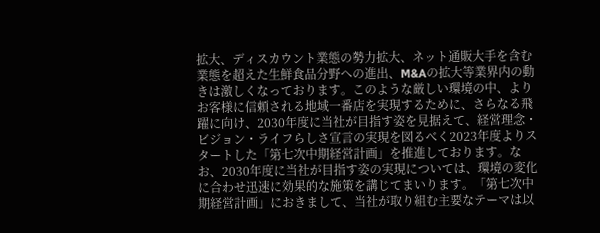拡大、ディスカウント業態の勢力拡大、ネット通販大手を含む業態を超えた生鮮食品分野への進出、M&Aの拡大等業界内の動きは激しくなっております。このような厳しい環境の中、よりお客様に信頼される地域一番店を実現するために、さらなる飛躍に向け、2030年度に当社が目指す姿を見据えて、経営理念・ビジョン・ライフらしさ宣言の実現を図るべく2023年度よりスタートした「第七次中期経営計画」を推進しております。なお、2030年度に当社が目指す姿の実現については、環境の変化に合わせ迅速に効果的な施策を講じてまいります。「第七次中期経営計画」におきまして、当社が取り組む主要なテーマは以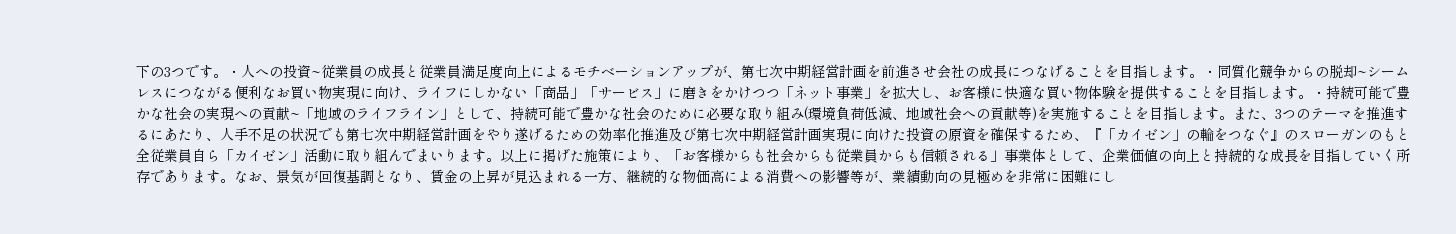下の3つです。・人への投資~従業員の成長と従業員満足度向上によるモチベーションアップが、第七次中期経営計画を前進させ会社の成長につなげることを目指します。・同質化競争からの脱却~シームレスにつながる便利なお買い物実現に向け、ライフにしかない「商品」「サービス」に磨きをかけつつ「ネット事業」を拡大し、お客様に快適な買い物体験を提供することを目指します。・持続可能で豊かな社会の実現への貢献~「地域のライフライン」として、持続可能で豊かな社会のために必要な取り組み(環境負荷低減、地域社会への貢献等)を実施することを目指します。また、3つのテーマを推進するにあたり、人手不足の状況でも第七次中期経営計画をやり遂げるための効率化推進及び第七次中期経営計画実現に向けた投資の原資を確保するため、『「カイゼン」の輪をつなぐ』のスローガンのもと全従業員自ら「カイゼン」活動に取り組んでまいります。以上に掲げた施策により、「お客様からも社会からも従業員からも信頼される」事業体として、企業価値の向上と持続的な成長を目指していく所存であります。なお、景気が回復基調となり、賃金の上昇が見込まれる一方、継続的な物価高による消費への影響等が、業績動向の見極めを非常に困難にし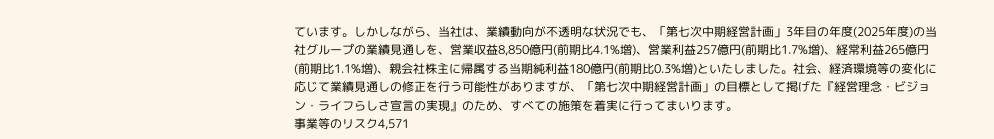ています。しかしながら、当社は、業績動向が不透明な状況でも、「第七次中期経営計画」3年目の年度(2025年度)の当社グループの業績見通しを、営業収益8,850億円(前期比4.1%増)、営業利益257億円(前期比1.7%増)、経常利益265億円(前期比1.1%増)、親会社株主に帰属する当期純利益180億円(前期比0.3%増)といたしました。社会、経済環境等の変化に応じて業績見通しの修正を行う可能性がありますが、「第七次中期経営計画」の目標として掲げた『経営理念・ビジョン・ライフらしさ宣言の実現』のため、すべての施策を着実に行ってまいります。
事業等のリスク4,571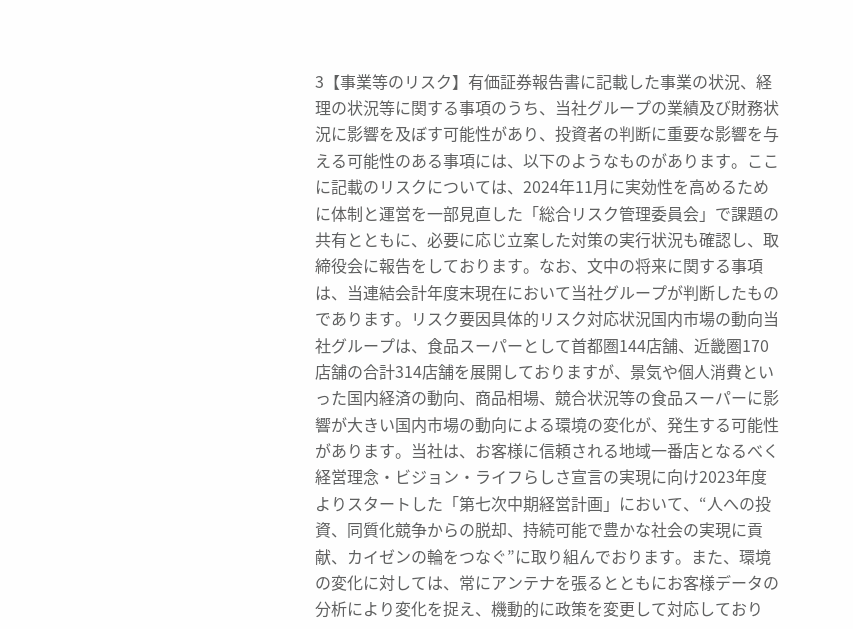3【事業等のリスク】有価証券報告書に記載した事業の状況、経理の状況等に関する事項のうち、当社グループの業績及び財務状況に影響を及ぼす可能性があり、投資者の判断に重要な影響を与える可能性のある事項には、以下のようなものがあります。ここに記載のリスクについては、2024年11月に実効性を高めるために体制と運営を一部見直した「総合リスク管理委員会」で課題の共有とともに、必要に応じ立案した対策の実行状況も確認し、取締役会に報告をしております。なお、文中の将来に関する事項は、当連結会計年度末現在において当社グループが判断したものであります。リスク要因具体的リスク対応状況国内市場の動向当社グループは、食品スーパーとして首都圏144店舗、近畿圏170店舗の合計314店舗を展開しておりますが、景気や個人消費といった国内経済の動向、商品相場、競合状況等の食品スーパーに影響が大きい国内市場の動向による環境の変化が、発生する可能性があります。当社は、お客様に信頼される地域一番店となるべく経営理念・ビジョン・ライフらしさ宣言の実現に向け2023年度よりスタートした「第七次中期経営計画」において、“人への投資、同質化競争からの脱却、持続可能で豊かな社会の実現に貢献、カイゼンの輪をつなぐ”に取り組んでおります。また、環境の変化に対しては、常にアンテナを張るとともにお客様データの分析により変化を捉え、機動的に政策を変更して対応しており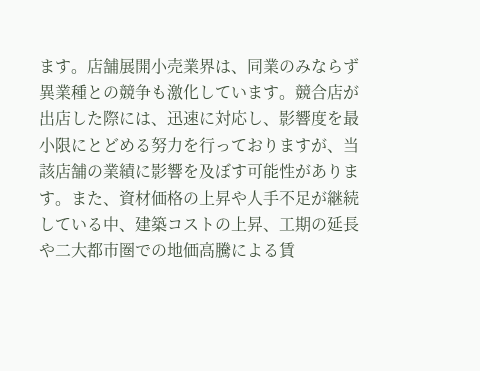ます。店舗展開小売業界は、同業のみならず異業種との競争も激化しています。競合店が出店した際には、迅速に対応し、影響度を最小限にとどめる努力を行っておりますが、当該店舗の業績に影響を及ぼす可能性があります。また、資材価格の上昇や人手不足が継続している中、建築コストの上昇、工期の延長や二大都市圏での地価高騰による賃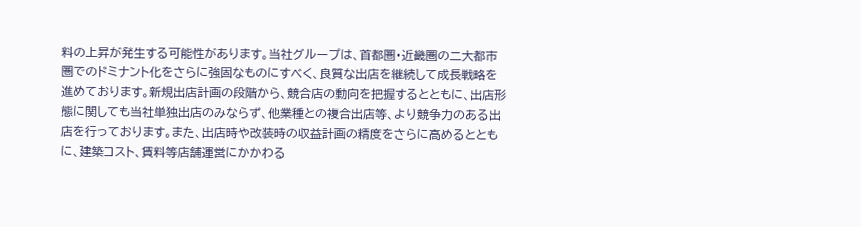料の上昇が発生する可能性があります。当社グループは、首都圏・近畿圏の二大都市圏でのドミナント化をさらに強固なものにすべく、良質な出店を継続して成長戦略を進めております。新規出店計画の段階から、競合店の動向を把握するとともに、出店形態に関しても当社単独出店のみならず、他業種との複合出店等、より競争力のある出店を行っております。また、出店時や改装時の収益計画の精度をさらに高めるとともに、建築コスト、賃料等店舗運営にかかわる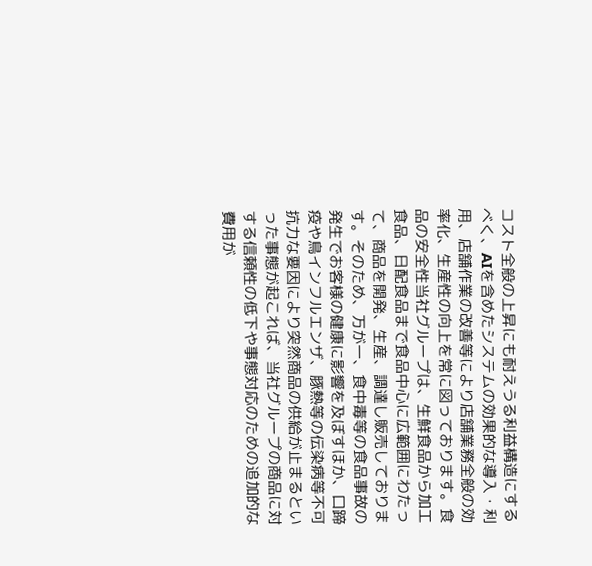コスト全般の上昇にも耐えうる利益構造にするべく、AIを含めたシステムの効果的な導入・利用、店舗作業の改善等により店舗業務全般の効率化、生産性の向上を常に図っております。食品の安全性当社グループは、生鮮食品から加工食品、日配食品まで食品中心に広範囲にわたって、商品を開発、生産、調達し販売しております。そのため、万が一、食中毒等の食品事故の発生でお客様の健康に影響を及ぼすほか、口蹄疫や鳥インフルエンザ、豚熱等の伝染病等不可抗力な要因により突然商品の供給が止まるといった事態が起これば、当社グループの商品に対する信頼性の低下や事態対応のための追加的な費用が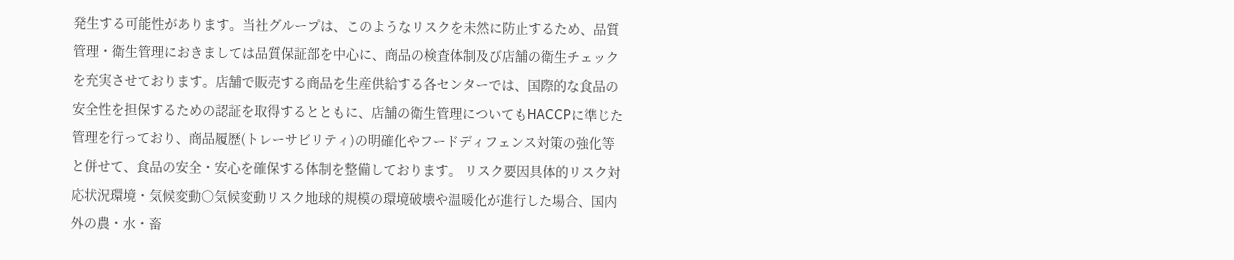発生する可能性があります。当社グループは、このようなリスクを未然に防止するため、品質管理・衛生管理におきましては品質保証部を中心に、商品の検査体制及び店舗の衛生チェックを充実させております。店舗で販売する商品を生産供給する各センターでは、国際的な食品の安全性を担保するための認証を取得するとともに、店舗の衛生管理についてもHACCPに準じた管理を行っており、商品履歴(トレーサビリティ)の明確化やフードディフェンス対策の強化等と併せて、食品の安全・安心を確保する体制を整備しております。 リスク要因具体的リスク対応状況環境・気候変動〇気候変動リスク地球的規模の環境破壊や温暖化が進行した場合、国内外の農・水・畜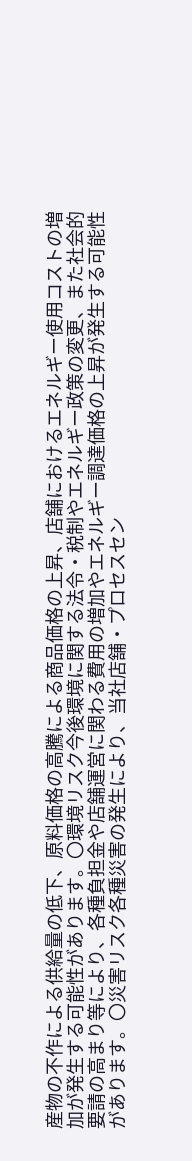産物の不作による供給量の低下、原料価格の高騰による商品価格の上昇、店舗におけるエネルギー使用コストの増加が発生する可能性があります。〇環境リスク今後環境に関する法令・税制やエネルギー政策の変更、また社会的要請の高まり等により、各種負担金や店舗運営に関わる費用の増加やエネルギー調達価格の上昇が発生する可能性があります。〇災害リスク各種災害の発生により、当社店舗・プロセスセン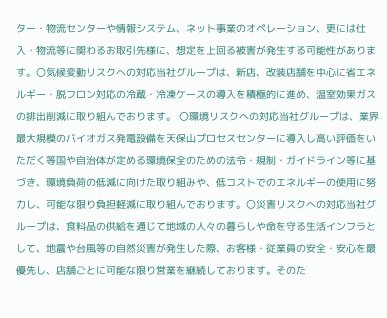ター・物流センターや情報システム、ネット事業のオペレーション、更には仕入・物流等に関わるお取引先様に、想定を上回る被害が発生する可能性があります。〇気候変動リスクへの対応当社グループは、新店、改装店舗を中心に省エネルギー・脱フロン対応の冷蔵・冷凍ケースの導入を積極的に進め、温室効果ガスの排出削減に取り組んでおります。 〇環境リスクへの対応当社グループは、業界最大規模のバイオガス発電設備を天保山プロセスセンターに導入し高い評価をいただく等国や自治体が定める環境保全のための法令・規制・ガイドライン等に基づき、環境負荷の低減に向けた取り組みや、低コストでのエネルギーの使用に努力し、可能な限り負担軽減に取り組んでおります。〇災害リスクへの対応当社グループは、食料品の供給を通じて地域の人々の暮らしや命を守る生活インフラとして、地震や台風等の自然災害が発生した際、お客様・従業員の安全・安心を最優先し、店舗ごとに可能な限り営業を継続しております。そのた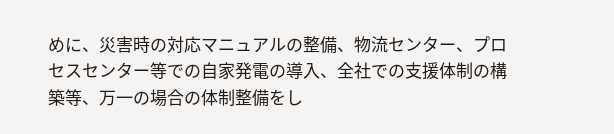めに、災害時の対応マニュアルの整備、物流センター、プロセスセンター等での自家発電の導入、全社での支援体制の構築等、万一の場合の体制整備をし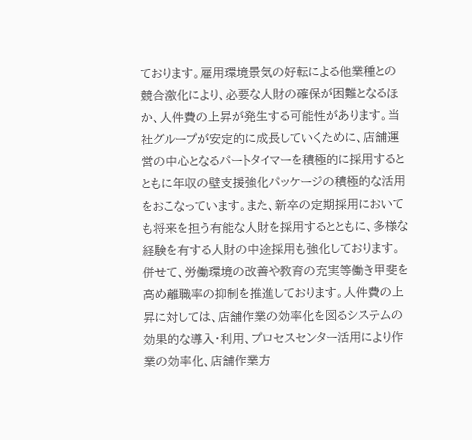ております。雇用環境景気の好転による他業種との競合激化により、必要な人財の確保が困難となるほか、人件費の上昇が発生する可能性があります。当社グループが安定的に成長していくために、店舗運営の中心となるパートタイマーを積極的に採用するとともに年収の壁支援強化パッケージの積極的な活用をおこなっています。また、新卒の定期採用においても将来を担う有能な人財を採用するとともに、多様な経験を有する人財の中途採用も強化しております。併せて、労働環境の改善や教育の充実等働き甲斐を高め離職率の抑制を推進しております。人件費の上昇に対しては、店舗作業の効率化を図るシステムの効果的な導入・利用、プロセスセンター活用により作業の効率化、店舗作業方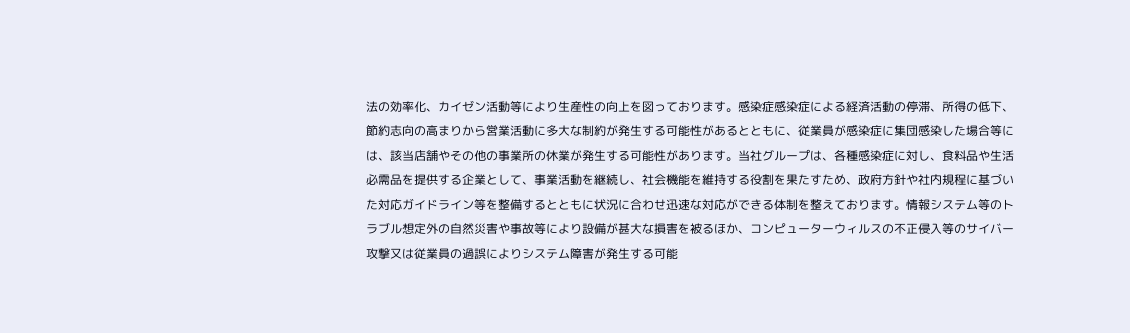法の効率化、カイゼン活動等により生産性の向上を図っております。感染症感染症による経済活動の停滞、所得の低下、節約志向の高まりから営業活動に多大な制約が発生する可能性があるとともに、従業員が感染症に集団感染した場合等には、該当店舗やその他の事業所の休業が発生する可能性があります。当社グループは、各種感染症に対し、食料品や生活必需品を提供する企業として、事業活動を継続し、社会機能を維持する役割を果たすため、政府方針や社内規程に基づいた対応ガイドライン等を整備するとともに状況に合わせ迅速な対応ができる体制を整えております。情報システム等のトラブル想定外の自然災害や事故等により設備が甚大な損害を被るほか、コンピューターウィルスの不正侵入等のサイバー攻撃又は従業員の過誤によりシステム障害が発生する可能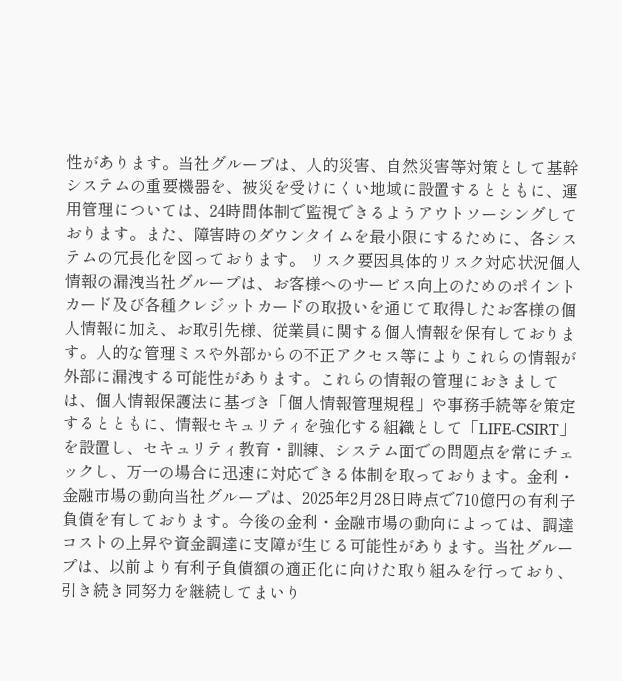性があります。当社グループは、人的災害、自然災害等対策として基幹システムの重要機器を、被災を受けにくい地域に設置するとともに、運用管理については、24時間体制で監視できるようアウトソーシングしております。また、障害時のダウンタイムを最小限にするために、各システムの冗長化を図っております。 リスク要因具体的リスク対応状況個人情報の漏洩当社グループは、お客様へのサービス向上のためのポイントカード及び各種クレジットカードの取扱いを通じて取得したお客様の個人情報に加え、お取引先様、従業員に関する個人情報を保有しております。人的な管理ミスや外部からの不正アクセス等によりこれらの情報が外部に漏洩する可能性があります。これらの情報の管理におきましては、個人情報保護法に基づき「個人情報管理規程」や事務手続等を策定するとともに、情報セキュリティを強化する組織として「LIFE-CSIRT」を設置し、セキュリティ教育・訓練、システム面での問題点を常にチェックし、万一の場合に迅速に対応できる体制を取っております。金利・金融市場の動向当社グループは、2025年2月28日時点で710億円の有利子負債を有しております。今後の金利・金融市場の動向によっては、調達コストの上昇や資金調達に支障が生じる可能性があります。当社グループは、以前より有利子負債額の適正化に向けた取り組みを行っており、引き続き同努力を継続してまいり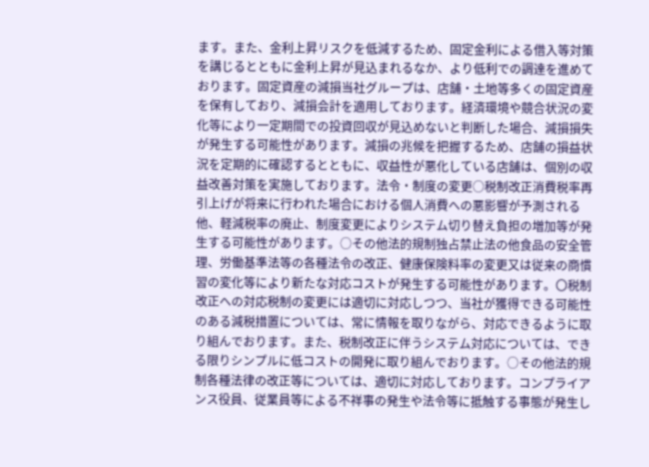ます。また、金利上昇リスクを低減するため、固定金利による借入等対策を講じるとともに金利上昇が見込まれるなか、より低利での調達を進めております。固定資産の減損当社グループは、店舗・土地等多くの固定資産を保有しており、減損会計を適用しております。経済環境や競合状況の変化等により一定期間での投資回収が見込めないと判断した場合、減損損失が発生する可能性があります。減損の兆候を把握するため、店舗の損益状況を定期的に確認するとともに、収益性が悪化している店舗は、個別の収益改善対策を実施しております。法令・制度の変更○税制改正消費税率再引上げが将来に行われた場合における個人消費への悪影響が予測される他、軽減税率の廃止、制度変更によりシステム切り替え負担の増加等が発生する可能性があります。○その他法的規制独占禁止法の他食品の安全管理、労働基準法等の各種法令の改正、健康保険料率の変更又は従来の商慣習の変化等により新たな対応コストが発生する可能性があります。〇税制改正への対応税制の変更には適切に対応しつつ、当社が獲得できる可能性のある減税措置については、常に情報を取りながら、対応できるように取り組んでおります。また、税制改正に伴うシステム対応については、できる限りシンプルに低コストの開発に取り組んでおります。○その他法的規制各種法律の改正等については、適切に対応しております。コンプライアンス役員、従業員等による不祥事の発生や法令等に抵触する事態が発生し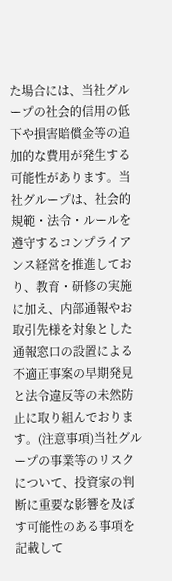た場合には、当社グループの社会的信用の低下や損害賠償金等の追加的な費用が発生する可能性があります。当社グループは、社会的規範・法令・ルールを遵守するコンプライアンス経営を推進しており、教育・研修の実施に加え、内部通報やお取引先様を対象とした通報窓口の設置による不適正事案の早期発見と法令違反等の未然防止に取り組んでおります。(注意事項)当社グループの事業等のリスクについて、投資家の判断に重要な影響を及ぼす可能性のある事項を記載して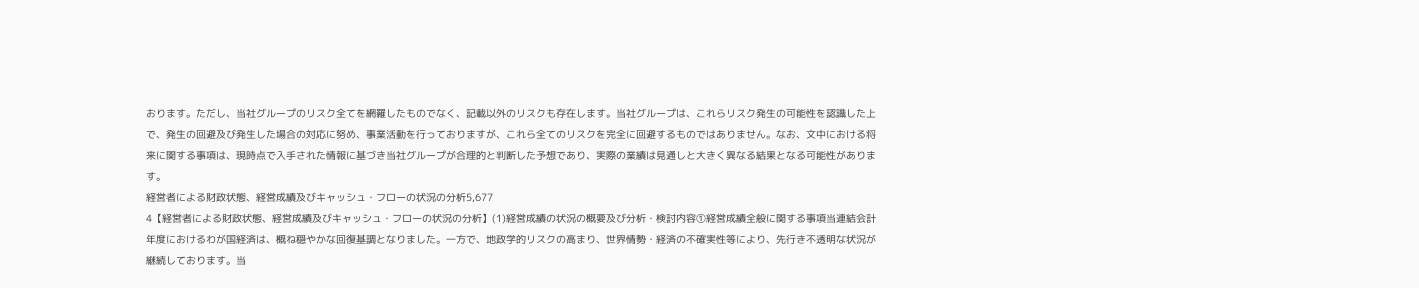おります。ただし、当社グループのリスク全てを網羅したものでなく、記載以外のリスクも存在します。当社グループは、これらリスク発生の可能性を認識した上で、発生の回避及び発生した場合の対応に努め、事業活動を行っておりますが、これら全てのリスクを完全に回避するものではありません。なお、文中における将来に関する事項は、現時点で入手された情報に基づき当社グループが合理的と判断した予想であり、実際の業績は見通しと大きく異なる結果となる可能性があります。
経営者による財政状態、経営成績及びキャッシュ・フローの状況の分析5,677
4【経営者による財政状態、経営成績及びキャッシュ・フローの状況の分析】(1)経営成績の状況の概要及び分析・検討内容①経営成績全般に関する事項当連結会計年度におけるわが国経済は、概ね穏やかな回復基調となりました。一方で、地政学的リスクの高まり、世界情勢・経済の不確実性等により、先行き不透明な状況が継続しております。当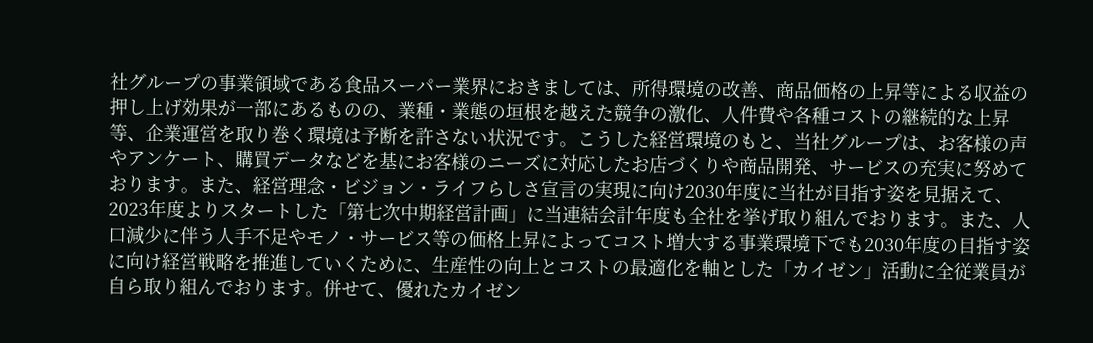社グループの事業領域である食品スーパー業界におきましては、所得環境の改善、商品価格の上昇等による収益の押し上げ効果が一部にあるものの、業種・業態の垣根を越えた競争の激化、人件費や各種コストの継続的な上昇等、企業運営を取り巻く環境は予断を許さない状況です。こうした経営環境のもと、当社グループは、お客様の声やアンケート、購買データなどを基にお客様のニーズに対応したお店づくりや商品開発、サービスの充実に努めております。また、経営理念・ビジョン・ライフらしさ宣言の実現に向け2030年度に当社が目指す姿を見据えて、2023年度よりスタートした「第七次中期経営計画」に当連結会計年度も全社を挙げ取り組んでおります。また、人口減少に伴う人手不足やモノ・サービス等の価格上昇によってコスト増大する事業環境下でも2030年度の目指す姿に向け経営戦略を推進していくために、生産性の向上とコストの最適化を軸とした「カイゼン」活動に全従業員が自ら取り組んでおります。併せて、優れたカイゼン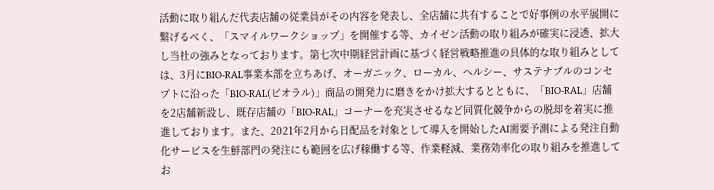活動に取り組んだ代表店舗の従業員がその内容を発表し、全店舗に共有することで好事例の水平展開に繋げるべく、「スマイルワークショップ」を開催する等、カイゼン活動の取り組みが確実に浸透、拡大し当社の強みとなっております。第七次中期経営計画に基づく経営戦略推進の具体的な取り組みとしては、3月にBIO-RAL事業本部を立ちあげ、オーガニック、ローカル、ヘルシー、サステナブルのコンセプトに沿った「BIO-RAL(ビオラル)」商品の開発力に磨きをかけ拡大するとともに、「BIO-RAL」店舗を2店舗新設し、既存店舗の「BIO-RAL」コーナーを充実させるなど同質化競争からの脱却を着実に推進しております。また、2021年2月から日配品を対象として導入を開始したAI需要予測による発注自動化サービスを生鮮部門の発注にも範囲を広げ稼働する等、作業軽減、業務効率化の取り組みを推進してお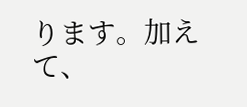ります。加えて、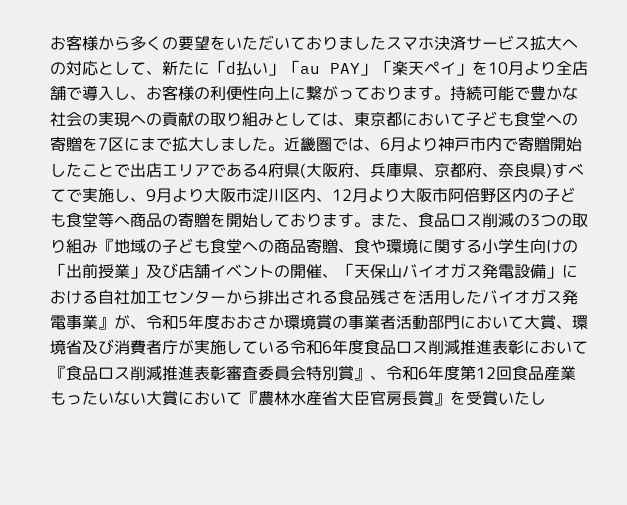お客様から多くの要望をいただいておりましたスマホ決済サービス拡大への対応として、新たに「d払い」「au PAY」「楽天ペイ」を10月より全店舗で導入し、お客様の利便性向上に繋がっております。持続可能で豊かな社会の実現への貢献の取り組みとしては、東京都において子ども食堂への寄贈を7区にまで拡大しました。近畿圏では、6月より神戸市内で寄贈開始したことで出店エリアである4府県(大阪府、兵庫県、京都府、奈良県)すべてで実施し、9月より大阪市淀川区内、12月より大阪市阿倍野区内の子ども食堂等へ商品の寄贈を開始しております。また、食品ロス削減の3つの取り組み『地域の子ども食堂への商品寄贈、食や環境に関する小学生向けの「出前授業」及び店舗イベントの開催、「天保山バイオガス発電設備」における自社加工センターから排出される食品残さを活用したバイオガス発電事業』が、令和5年度おおさか環境賞の事業者活動部門において大賞、環境省及び消費者庁が実施している令和6年度食品ロス削減推進表彰において『食品ロス削減推進表彰審査委員会特別賞』、令和6年度第12回食品産業もったいない大賞において『農林水産省大臣官房長賞』を受賞いたし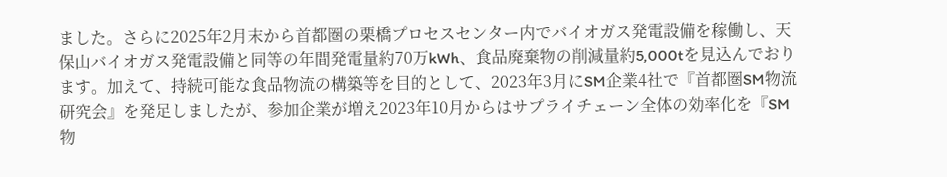ました。さらに2025年2月末から首都圏の栗橋プロセスセンター内でバイオガス発電設備を稼働し、天保山バイオガス発電設備と同等の年間発電量約70万kWh、食品廃棄物の削減量約5,000tを見込んでおります。加えて、持続可能な食品物流の構築等を目的として、2023年3月にSM企業4社で『首都圏SM物流研究会』を発足しましたが、参加企業が増え2023年10月からはサプライチェーン全体の効率化を『SM物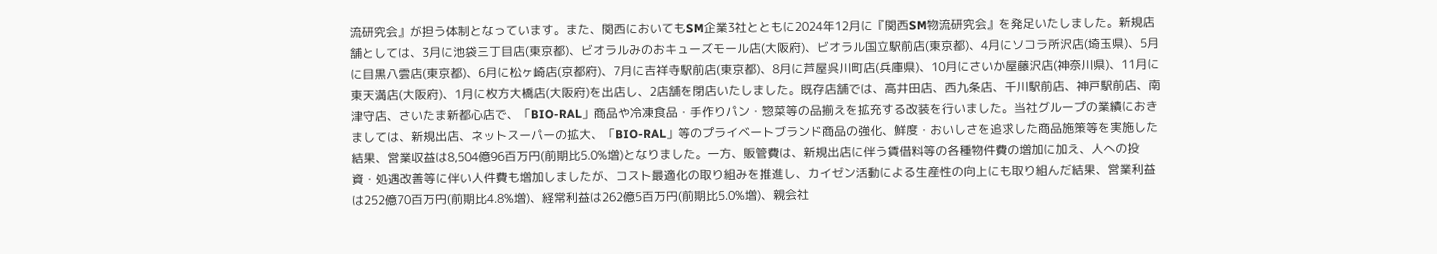流研究会』が担う体制となっています。また、関西においてもSM企業3社とともに2024年12月に『関西SM物流研究会』を発足いたしました。新規店舗としては、3月に池袋三丁目店(東京都)、ビオラルみのおキューズモール店(大阪府)、ビオラル国立駅前店(東京都)、4月にソコラ所沢店(埼玉県)、5月に目黒八雲店(東京都)、6月に松ヶ崎店(京都府)、7月に吉祥寺駅前店(東京都)、8月に芦屋呉川町店(兵庫県)、10月にさいか屋藤沢店(神奈川県)、11月に東天満店(大阪府)、1月に枚方大橋店(大阪府)を出店し、2店舗を閉店いたしました。既存店舗では、高井田店、西九条店、千川駅前店、神戸駅前店、南津守店、さいたま新都心店で、「BIO-RAL」商品や冷凍食品・手作りパン・惣菜等の品揃えを拡充する改装を行いました。当社グループの業績におきましては、新規出店、ネットスーパーの拡大、「BIO-RAL」等のプライベートブランド商品の強化、鮮度・おいしさを追求した商品施策等を実施した結果、営業収益は8,504億96百万円(前期比5.0%増)となりました。一方、販管費は、新規出店に伴う賃借料等の各種物件費の増加に加え、人への投資・処遇改善等に伴い人件費も増加しましたが、コスト最適化の取り組みを推進し、カイゼン活動による生産性の向上にも取り組んだ結果、営業利益は252億70百万円(前期比4.8%増)、経常利益は262億5百万円(前期比5.0%増)、親会社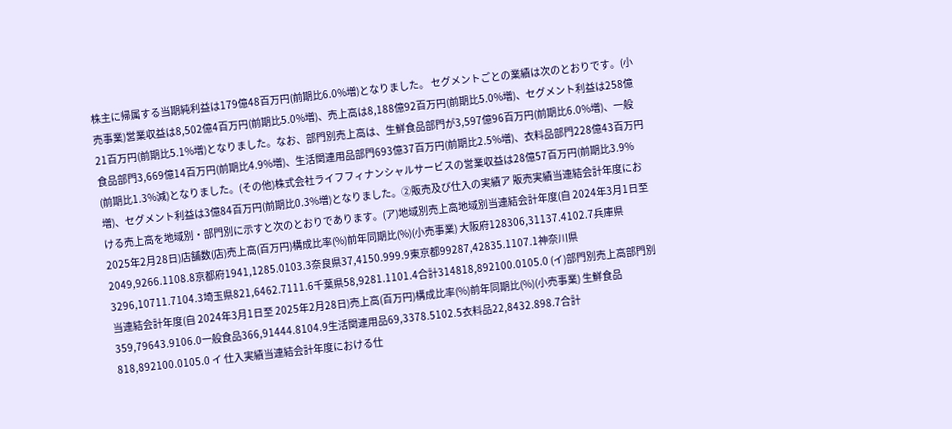株主に帰属する当期純利益は179億48百万円(前期比6.0%増)となりました。 セグメントごとの業績は次のとおりです。(小売事業)営業収益は8,502億4百万円(前期比5.0%増)、売上高は8,188億92百万円(前期比5.0%増)、セグメント利益は258億21百万円(前期比5.1%増)となりました。なお、部門別売上高は、生鮮食品部門が3,597億96百万円(前期比6.0%増)、一般食品部門3,669億14百万円(前期比4.9%増)、生活関連用品部門693億37百万円(前期比2.5%増)、衣料品部門228億43百万円(前期比1.3%減)となりました。(その他)株式会社ライフフィナンシャルサービスの営業収益は28億57百万円(前期比3.9%増)、セグメント利益は3億84百万円(前期比0.3%増)となりました。②販売及び仕入の実績ア 販売実績当連結会計年度における売上高を地域別・部門別に示すと次のとおりであります。(ア)地域別売上高地域別当連結会計年度(自 2024年3月1日至 2025年2月28日)店舗数(店)売上高(百万円)構成比率(%)前年同期比(%)(小売事業) 大阪府128306,31137.4102.7兵庫県2049,9266.1108.8京都府1941,1285.0103.3奈良県37,4150.999.9東京都99287,42835.1107.1神奈川県3296,10711.7104.3埼玉県821,6462.7111.6千葉県58,9281.1101.4合計314818,892100.0105.0 (イ)部門別売上高部門別当連結会計年度(自 2024年3月1日至 2025年2月28日)売上高(百万円)構成比率(%)前年同期比(%)(小売事業) 生鮮食品359,79643.9106.0一般食品366,91444.8104.9生活関連用品69,3378.5102.5衣料品22,8432.898.7合計818,892100.0105.0 イ 仕入実績当連結会計年度における仕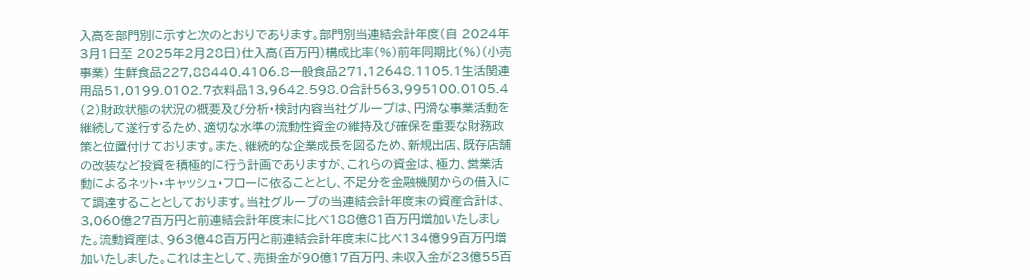入高を部門別に示すと次のとおりであります。部門別当連結会計年度(自 2024年3月1日至 2025年2月28日)仕入高(百万円)構成比率(%)前年同期比(%)(小売事業) 生鮮食品227,88440.4106.8一般食品271,12648.1105.1生活関連用品51,0199.0102.7衣料品13,9642.598.0合計563,995100.0105.4 (2)財政状態の状況の概要及び分析・検討内容当社グループは、円滑な事業活動を継続して遂行するため、適切な水準の流動性資金の維持及び確保を重要な財務政策と位置付けております。また、継続的な企業成長を図るため、新規出店、既存店舗の改装など投資を積極的に行う計画でありますが、これらの資金は、極力、営業活動によるネット・キャッシュ・フローに依ることとし、不足分を金融機関からの借入にて調達することとしております。当社グループの当連結会計年度末の資産合計は、3,060億27百万円と前連結会計年度末に比べ188億81百万円増加いたしました。流動資産は、963億48百万円と前連結会計年度末に比べ134億99百万円増加いたしました。これは主として、売掛金が90億17百万円、未収入金が23億55百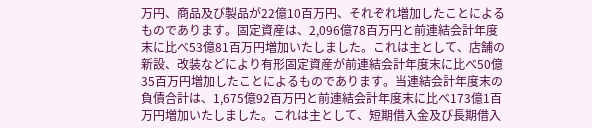万円、商品及び製品が22億10百万円、それぞれ増加したことによるものであります。固定資産は、2,096億78百万円と前連結会計年度末に比べ53億81百万円増加いたしました。これは主として、店舗の新設、改装などにより有形固定資産が前連結会計年度末に比べ50億35百万円増加したことによるものであります。当連結会計年度末の負債合計は、1,675億92百万円と前連結会計年度末に比べ173億1百万円増加いたしました。これは主として、短期借入金及び長期借入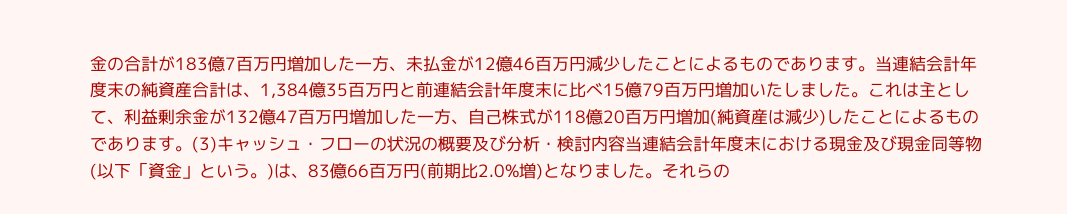金の合計が183億7百万円増加した一方、未払金が12億46百万円減少したことによるものであります。当連結会計年度末の純資産合計は、1,384億35百万円と前連結会計年度末に比べ15億79百万円増加いたしました。これは主として、利益剰余金が132億47百万円増加した一方、自己株式が118億20百万円増加(純資産は減少)したことによるものであります。(3)キャッシュ・フローの状況の概要及び分析・検討内容当連結会計年度末における現金及び現金同等物(以下「資金」という。)は、83億66百万円(前期比2.0%増)となりました。それらの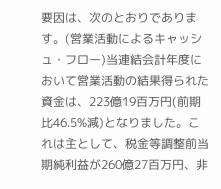要因は、次のとおりであります。(営業活動によるキャッシュ・フロー)当連結会計年度において営業活動の結果得られた資金は、223億19百万円(前期比46.5%減)となりました。これは主として、税金等調整前当期純利益が260億27百万円、非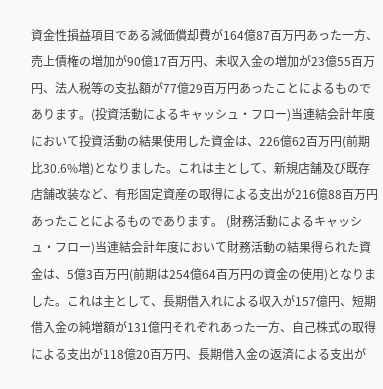資金性損益項目である減価償却費が164億87百万円あった一方、売上債権の増加が90億17百万円、未収入金の増加が23億55百万円、法人税等の支払額が77億29百万円あったことによるものであります。(投資活動によるキャッシュ・フロー)当連結会計年度において投資活動の結果使用した資金は、226億62百万円(前期比30.6%増)となりました。これは主として、新規店舗及び既存店舗改装など、有形固定資産の取得による支出が216億88百万円あったことによるものであります。 (財務活動によるキャッシュ・フロー)当連結会計年度において財務活動の結果得られた資金は、5億3百万円(前期は254億64百万円の資金の使用)となりました。これは主として、長期借入れによる収入が157億円、短期借入金の純増額が131億円それぞれあった一方、自己株式の取得による支出が118億20百万円、長期借入金の返済による支出が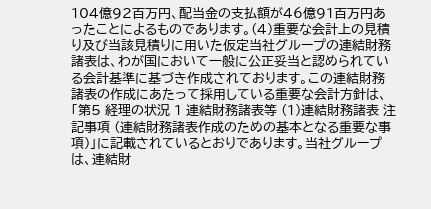104億92百万円、配当金の支払額が46億91百万円あったことによるものであります。(4)重要な会計上の見積り及び当該見積りに用いた仮定当社グループの連結財務諸表は、わが国において一般に公正妥当と認められている会計基準に基づき作成されております。この連結財務諸表の作成にあたって採用している重要な会計方針は、「第5 経理の状況 1 連結財務諸表等 (1)連結財務諸表 注記事項 (連結財務諸表作成のための基本となる重要な事項)」に記載されているとおりであります。当社グループは、連結財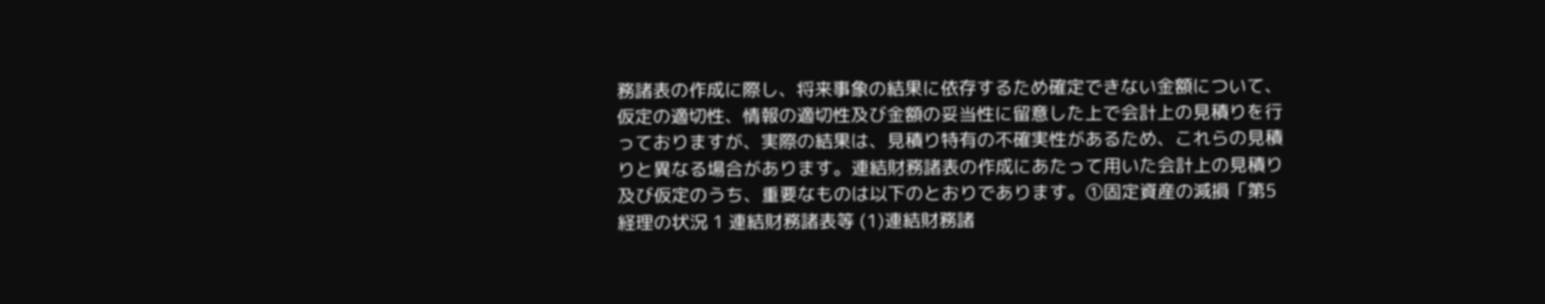務諸表の作成に際し、将来事象の結果に依存するため確定できない金額について、仮定の適切性、情報の適切性及び金額の妥当性に留意した上で会計上の見積りを行っておりますが、実際の結果は、見積り特有の不確実性があるため、これらの見積りと異なる場合があります。連結財務諸表の作成にあたって用いた会計上の見積り及び仮定のうち、重要なものは以下のとおりであります。①固定資産の減損「第5 経理の状況 1 連結財務諸表等 (1)連結財務諸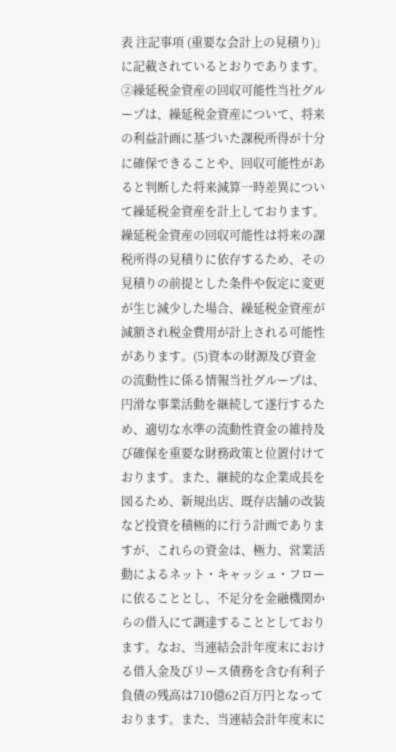表 注記事項 (重要な会計上の見積り)」に記載されているとおりであります。②繰延税金資産の回収可能性当社グループは、繰延税金資産について、将来の利益計画に基づいた課税所得が十分に確保できることや、回収可能性があると判断した将来減算一時差異について繰延税金資産を計上しております。繰延税金資産の回収可能性は将来の課税所得の見積りに依存するため、その見積りの前提とした条件や仮定に変更が生じ減少した場合、繰延税金資産が減額され税金費用が計上される可能性があります。(5)資本の財源及び資金の流動性に係る情報当社グループは、円滑な事業活動を継続して遂行するため、適切な水準の流動性資金の維持及び確保を重要な財務政策と位置付けております。また、継続的な企業成長を図るため、新規出店、既存店舗の改装など投資を積極的に行う計画でありますが、これらの資金は、極力、営業活動によるネット・キャッシュ・フローに依ることとし、不足分を金融機関からの借入にて調達することとしております。なお、当連結会計年度末における借入金及びリース債務を含む有利子負債の残高は710億62百万円となっております。また、当連結会計年度末に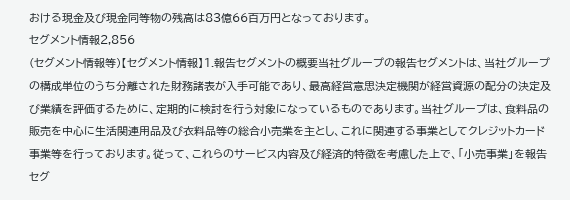おける現金及び現金同等物の残高は83億66百万円となっております。
セグメント情報2,856
(セグメント情報等)【セグメント情報】1.報告セグメントの概要当社グループの報告セグメントは、当社グループの構成単位のうち分離された財務諸表が入手可能であり、最高経営意思決定機関が経営資源の配分の決定及び業績を評価するために、定期的に検討を行う対象になっているものであります。当社グループは、食料品の販売を中心に生活関連用品及び衣料品等の総合小売業を主とし、これに関連する事業としてクレジットカード事業等を行っております。従って、これらのサービス内容及び経済的特徴を考慮した上で、「小売事業」を報告セグ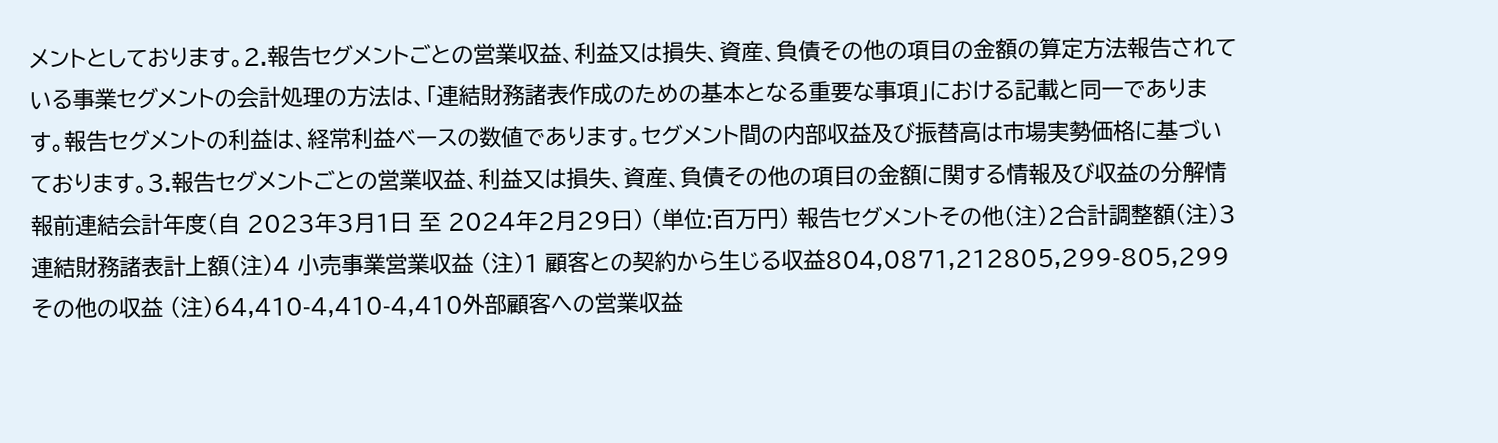メントとしております。2.報告セグメントごとの営業収益、利益又は損失、資産、負債その他の項目の金額の算定方法報告されている事業セグメントの会計処理の方法は、「連結財務諸表作成のための基本となる重要な事項」における記載と同一であります。報告セグメントの利益は、経常利益ベースの数値であります。セグメント間の内部収益及び振替高は市場実勢価格に基づいております。3.報告セグメントごとの営業収益、利益又は損失、資産、負債その他の項目の金額に関する情報及び収益の分解情報前連結会計年度(自 2023年3月1日 至 2024年2月29日) (単位:百万円) 報告セグメントその他(注)2合計調整額(注)3連結財務諸表計上額(注)4 小売事業営業収益 (注)1 顧客との契約から生じる収益804,0871,212805,299-805,299その他の収益 (注)64,410-4,410-4,410外部顧客への営業収益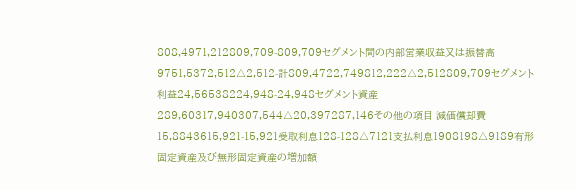808,4971,212809,709-809,709セグメント間の内部営業収益又は振替高9751,5372,512△2,512-計809,4722,749812,222△2,512809,709セグメント利益24,56538224,948-24,948セグメント資産289,60317,940307,544△20,397287,146その他の項目 減価償却費15,8843615,921-15,921受取利息128-128△7121支払利息1908198△9189有形固定資産及び無形固定資産の増加額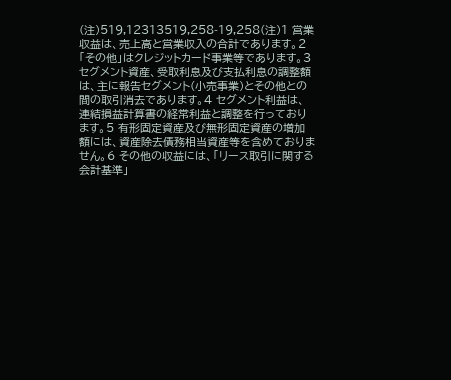(注)519,12313519,258-19,258(注)1 営業収益は、売上高と営業収入の合計であります。2 「その他」はクレジットカード事業等であります。3 セグメント資産、受取利息及び支払利息の調整額は、主に報告セグメント(小売事業)とその他との間の取引消去であります。4 セグメント利益は、連結損益計算書の経常利益と調整を行っております。5 有形固定資産及び無形固定資産の増加額には、資産除去債務相当資産等を含めておりません。6 その他の収益には、「リース取引に関する会計基準」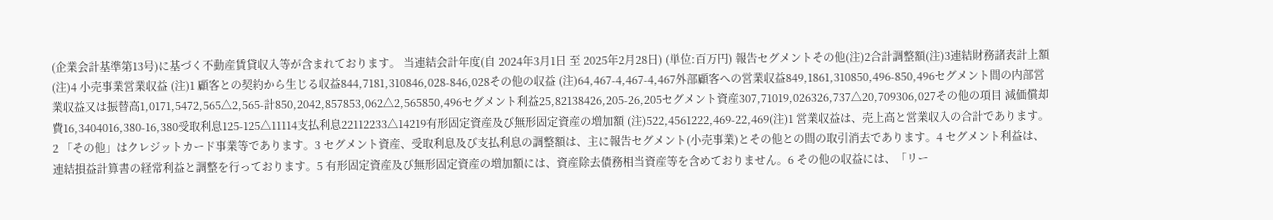(企業会計基準第13号)に基づく不動産賃貸収入等が含まれております。 当連結会計年度(自 2024年3月1日 至 2025年2月28日) (単位:百万円) 報告セグメントその他(注)2合計調整額(注)3連結財務諸表計上額(注)4 小売事業営業収益 (注)1 顧客との契約から生じる収益844,7181,310846,028-846,028その他の収益 (注)64,467-4,467-4,467外部顧客への営業収益849,1861,310850,496-850,496セグメント間の内部営業収益又は振替高1,0171,5472,565△2,565-計850,2042,857853,062△2,565850,496セグメント利益25,82138426,205-26,205セグメント資産307,71019,026326,737△20,709306,027その他の項目 減価償却費16,3404016,380-16,380受取利息125-125△11114支払利息22112233△14219有形固定資産及び無形固定資産の増加額 (注)522,4561222,469-22,469(注)1 営業収益は、売上高と営業収入の合計であります。2 「その他」はクレジットカード事業等であります。3 セグメント資産、受取利息及び支払利息の調整額は、主に報告セグメント(小売事業)とその他との間の取引消去であります。4 セグメント利益は、連結損益計算書の経常利益と調整を行っております。5 有形固定資産及び無形固定資産の増加額には、資産除去債務相当資産等を含めておりません。6 その他の収益には、「リー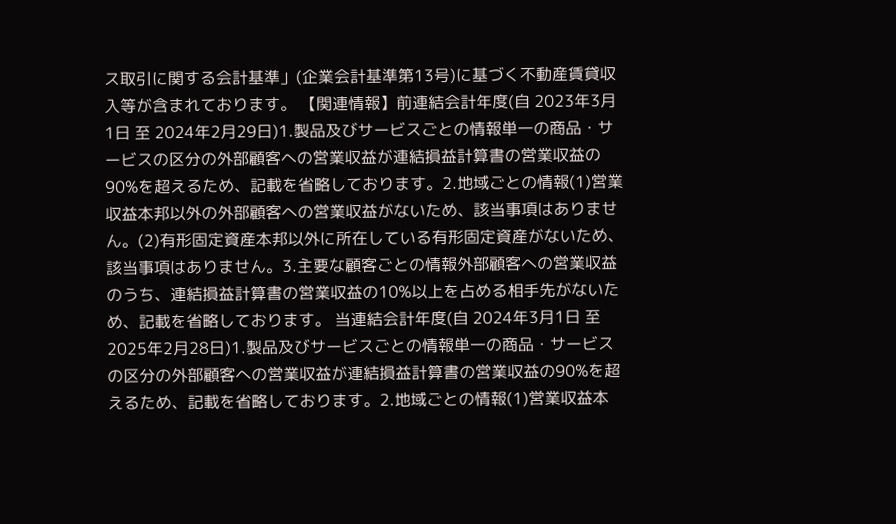ス取引に関する会計基準」(企業会計基準第13号)に基づく不動産賃貸収入等が含まれております。 【関連情報】前連結会計年度(自 2023年3月1日 至 2024年2月29日)1.製品及びサービスごとの情報単一の商品・サービスの区分の外部顧客への営業収益が連結損益計算書の営業収益の90%を超えるため、記載を省略しております。2.地域ごとの情報(1)営業収益本邦以外の外部顧客への営業収益がないため、該当事項はありません。(2)有形固定資産本邦以外に所在している有形固定資産がないため、該当事項はありません。3.主要な顧客ごとの情報外部顧客への営業収益のうち、連結損益計算書の営業収益の10%以上を占める相手先がないため、記載を省略しております。 当連結会計年度(自 2024年3月1日 至 2025年2月28日)1.製品及びサービスごとの情報単一の商品・サービスの区分の外部顧客への営業収益が連結損益計算書の営業収益の90%を超えるため、記載を省略しております。2.地域ごとの情報(1)営業収益本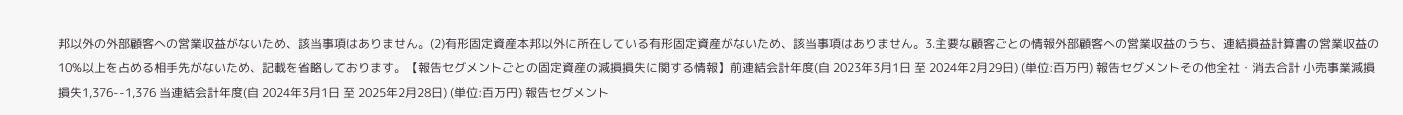邦以外の外部顧客への営業収益がないため、該当事項はありません。(2)有形固定資産本邦以外に所在している有形固定資産がないため、該当事項はありません。3.主要な顧客ごとの情報外部顧客への営業収益のうち、連結損益計算書の営業収益の10%以上を占める相手先がないため、記載を省略しております。【報告セグメントごとの固定資産の減損損失に関する情報】前連結会計年度(自 2023年3月1日 至 2024年2月29日) (単位:百万円) 報告セグメントその他全社・消去合計 小売事業減損損失1,376--1,376 当連結会計年度(自 2024年3月1日 至 2025年2月28日) (単位:百万円) 報告セグメント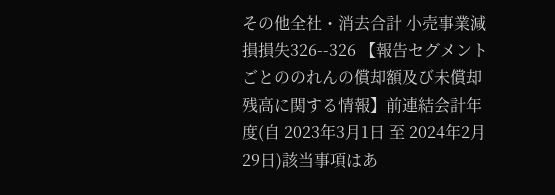その他全社・消去合計 小売事業減損損失326--326 【報告セグメントごとののれんの償却額及び未償却残高に関する情報】前連結会計年度(自 2023年3月1日 至 2024年2月29日)該当事項はあ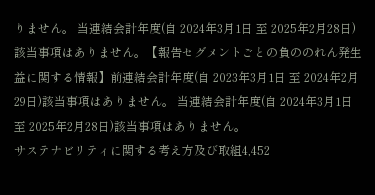りません。 当連結会計年度(自 2024年3月1日 至 2025年2月28日)該当事項はありません。【報告セグメントごとの負ののれん発生益に関する情報】前連結会計年度(自 2023年3月1日 至 2024年2月29日)該当事項はありません。 当連結会計年度(自 2024年3月1日 至 2025年2月28日)該当事項はありません。
サステナビリティに関する考え方及び取組4,452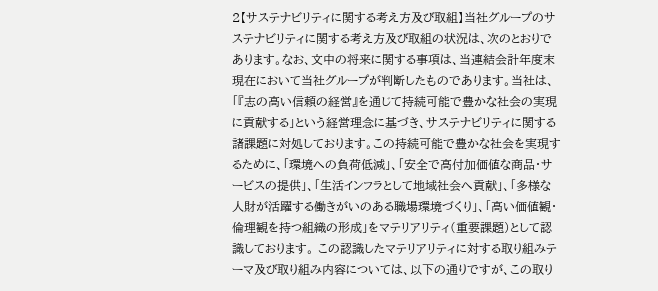2【サステナビリティに関する考え方及び取組】当社グループのサステナビリティに関する考え方及び取組の状況は、次のとおりであります。なお、文中の将来に関する事項は、当連結会計年度末現在において当社グループが判断したものであります。当社は、「『志の高い信頼の経営』を通じて持続可能で豊かな社会の実現に貢献する」という経営理念に基づき、サステナビリティに関する諸課題に対処しております。この持続可能で豊かな社会を実現するために、「環境への負荷低減」、「安全で高付加価値な商品・サービスの提供」、「生活インフラとして地域社会へ貢献」、「多様な人財が活躍する働きがいのある職場環境づくり」、「高い価値観・倫理観を持つ組織の形成」をマテリアリティ(重要課題)として認識しております。 この認識したマテリアリティに対する取り組みテーマ及び取り組み内容については、以下の通りですが、この取り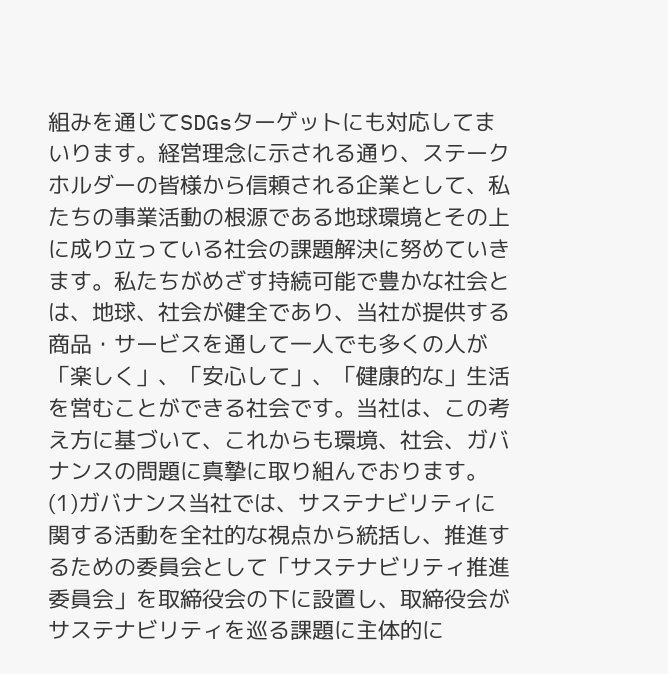組みを通じてSDGsターゲットにも対応してまいります。経営理念に示される通り、ステークホルダーの皆様から信頼される企業として、私たちの事業活動の根源である地球環境とその上に成り立っている社会の課題解決に努めていきます。私たちがめざす持続可能で豊かな社会とは、地球、社会が健全であり、当社が提供する商品・サービスを通して一人でも多くの人が「楽しく」、「安心して」、「健康的な」生活を営むことができる社会です。当社は、この考え方に基づいて、これからも環境、社会、ガバナンスの問題に真摯に取り組んでおります。 (1)ガバナンス当社では、サステナビリティに関する活動を全社的な視点から統括し、推進するための委員会として「サステナビリティ推進委員会」を取締役会の下に設置し、取締役会がサステナビリティを巡る課題に主体的に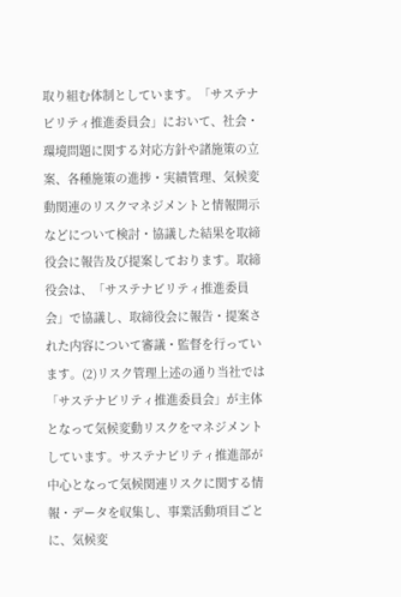取り組む体制としています。「サステナビリティ推進委員会」において、社会・環境問題に関する対応方針や諸施策の立案、各種施策の進捗・実績管理、気候変動関連のリスクマネジメントと情報開示などについて検討・協議した結果を取締役会に報告及び提案しております。取締役会は、「サステナビリティ推進委員会」で協議し、取締役会に報告・提案された内容について審議・監督を行っています。(2)リスク管理上述の通り当社では「サステナビリティ推進委員会」が主体となって気候変動リスクをマネジメントしています。サステナビリティ推進部が中心となって気候関連リスクに関する情報・データを収集し、事業活動項目ごとに、気候変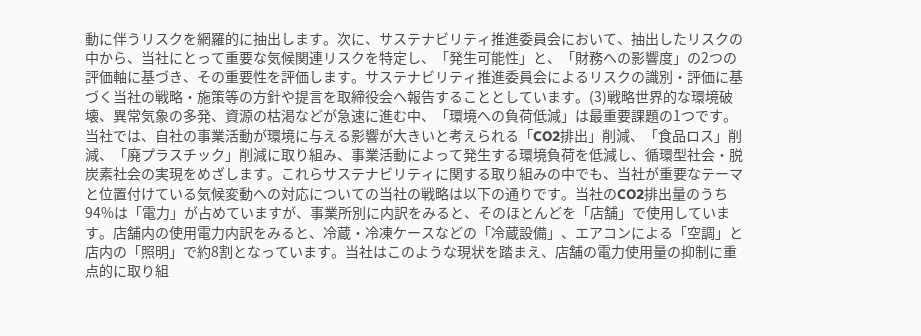動に伴うリスクを網羅的に抽出します。次に、サステナビリティ推進委員会において、抽出したリスクの中から、当社にとって重要な気候関連リスクを特定し、「発生可能性」と、「財務への影響度」の2つの評価軸に基づき、その重要性を評価します。サステナビリティ推進委員会によるリスクの識別・評価に基づく当社の戦略・施策等の方針や提言を取締役会へ報告することとしています。(3)戦略世界的な環境破壊、異常気象の多発、資源の枯渇などが急速に進む中、「環境への負荷低減」は最重要課題の1つです。当社では、自社の事業活動が環境に与える影響が大きいと考えられる「CO2排出」削減、「食品ロス」削減、「廃プラスチック」削減に取り組み、事業活動によって発生する環境負荷を低減し、循環型社会・脱炭素社会の実現をめざします。これらサステナビリティに関する取り組みの中でも、当社が重要なテーマと位置付けている気候変動への対応についての当社の戦略は以下の通りです。当社のCO2排出量のうち94%は「電力」が占めていますが、事業所別に内訳をみると、そのほとんどを「店舗」で使用しています。店舗内の使用電力内訳をみると、冷蔵・冷凍ケースなどの「冷蔵設備」、エアコンによる「空調」と店内の「照明」で約8割となっています。当社はこのような現状を踏まえ、店舗の電力使用量の抑制に重点的に取り組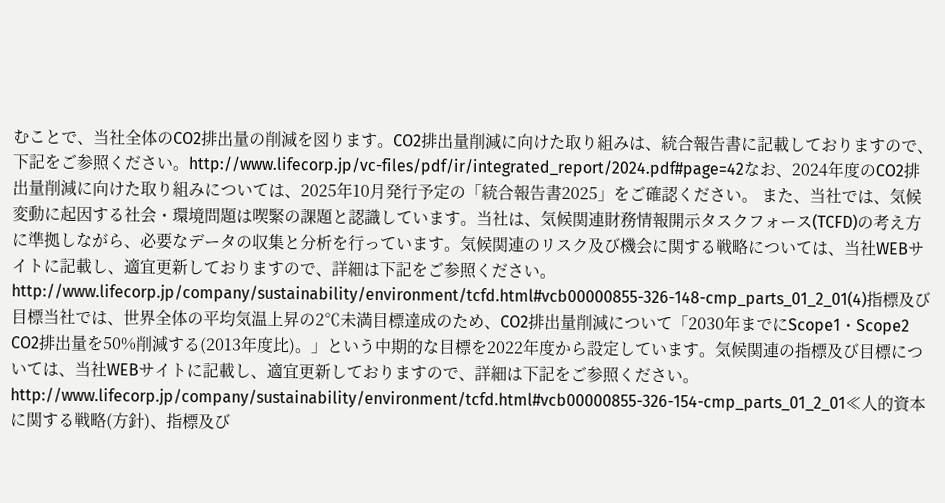むことで、当社全体のCO2排出量の削減を図ります。CO2排出量削減に向けた取り組みは、統合報告書に記載しておりますので、下記をご参照ください。http://www.lifecorp.jp/vc-files/pdf/ir/integrated_report/2024.pdf#page=42なお、2024年度のCO2排出量削減に向けた取り組みについては、2025年10月発行予定の「統合報告書2025」をご確認ください。 また、当社では、気候変動に起因する社会・環境問題は喫緊の課題と認識しています。当社は、気候関連財務情報開示タスクフォース(TCFD)の考え方に準拠しながら、必要なデータの収集と分析を行っています。気候関連のリスク及び機会に関する戦略については、当社WEBサイトに記載し、適宜更新しておりますので、詳細は下記をご参照ください。http://www.lifecorp.jp/company/sustainability/environment/tcfd.html#vcb00000855-326-148-cmp_parts_01_2_01(4)指標及び目標当社では、世界全体の平均気温上昇の2℃未満目標達成のため、CO2排出量削減について「2030年までにScope1・Scope2 CO2排出量を50%削減する(2013年度比)。」という中期的な目標を2022年度から設定しています。気候関連の指標及び目標については、当社WEBサイトに記載し、適宜更新しておりますので、詳細は下記をご参照ください。http://www.lifecorp.jp/company/sustainability/environment/tcfd.html#vcb00000855-326-154-cmp_parts_01_2_01≪人的資本に関する戦略(方針)、指標及び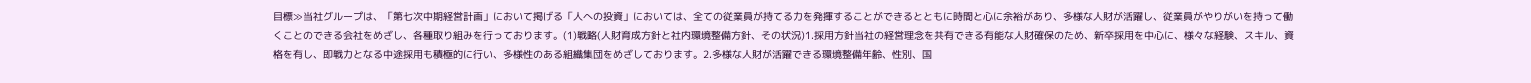目標≫当社グループは、「第七次中期経営計画」において掲げる「人への投資」においては、全ての従業員が持てる力を発揮することができるとともに時間と心に余裕があり、多様な人財が活躍し、従業員がやりがいを持って働くことのできる会社をめざし、各種取り組みを行っております。(1)戦略(人財育成方針と社内環境整備方針、その状況)1.採用方針当社の経営理念を共有できる有能な人財確保のため、新卒採用を中心に、様々な経験、スキル、資格を有し、即戦力となる中途採用も積極的に行い、多様性のある組織集団をめざしております。2.多様な人財が活躍できる環境整備年齢、性別、国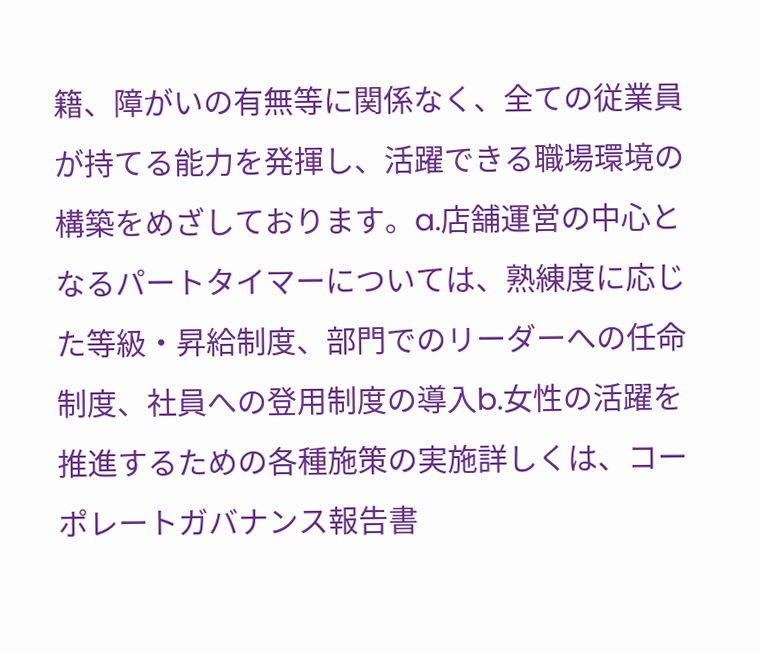籍、障がいの有無等に関係なく、全ての従業員が持てる能力を発揮し、活躍できる職場環境の構築をめざしております。a.店舗運営の中心となるパートタイマーについては、熟練度に応じた等級・昇給制度、部門でのリーダーへの任命制度、社員への登用制度の導入b.女性の活躍を推進するための各種施策の実施詳しくは、コーポレートガバナンス報告書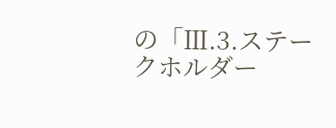の「Ⅲ.3.ステークホルダー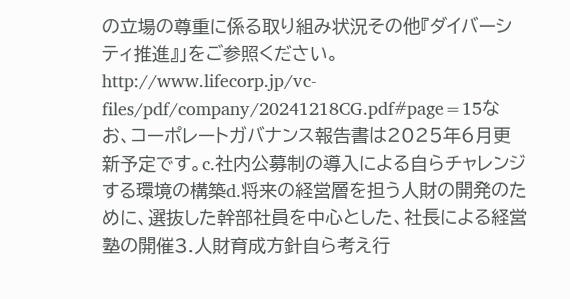の立場の尊重に係る取り組み状況その他『ダイバーシティ推進』」をご参照ください。http://www.lifecorp.jp/vc-files/pdf/company/20241218CG.pdf#page=15なお、コーポレートガバナンス報告書は2025年6月更新予定です。c.社内公募制の導入による自らチャレンジする環境の構築d.将来の経営層を担う人財の開発のために、選抜した幹部社員を中心とした、社長による経営塾の開催3.人財育成方針自ら考え行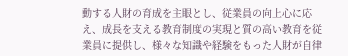動する人財の育成を主眼とし、従業員の向上心に応え、成長を支える教育制度の実現と質の高い教育を従業員に提供し、様々な知識や経験をもった人財が自律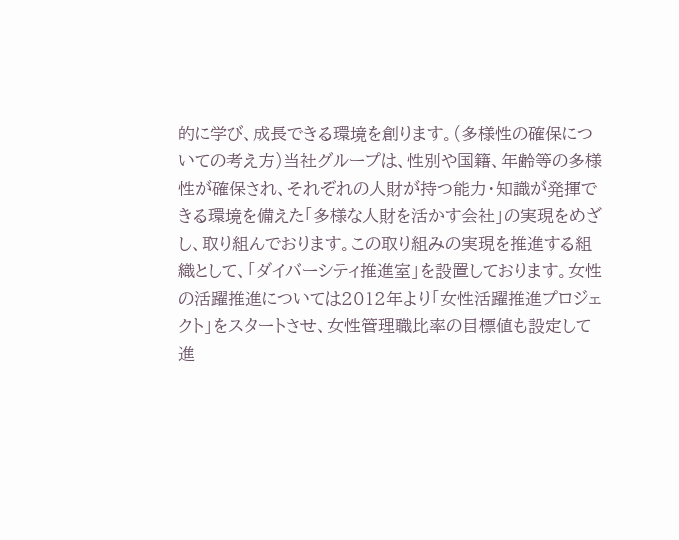的に学び、成長できる環境を創ります。(多様性の確保についての考え方)当社グループは、性別や国籍、年齢等の多様性が確保され、それぞれの人財が持つ能力・知識が発揮できる環境を備えた「多様な人財を活かす会社」の実現をめざし、取り組んでおります。この取り組みの実現を推進する組織として、「ダイバーシティ推進室」を設置しております。女性の活躍推進については2012年より「女性活躍推進プロジェクト」をスタートさせ、女性管理職比率の目標値も設定して進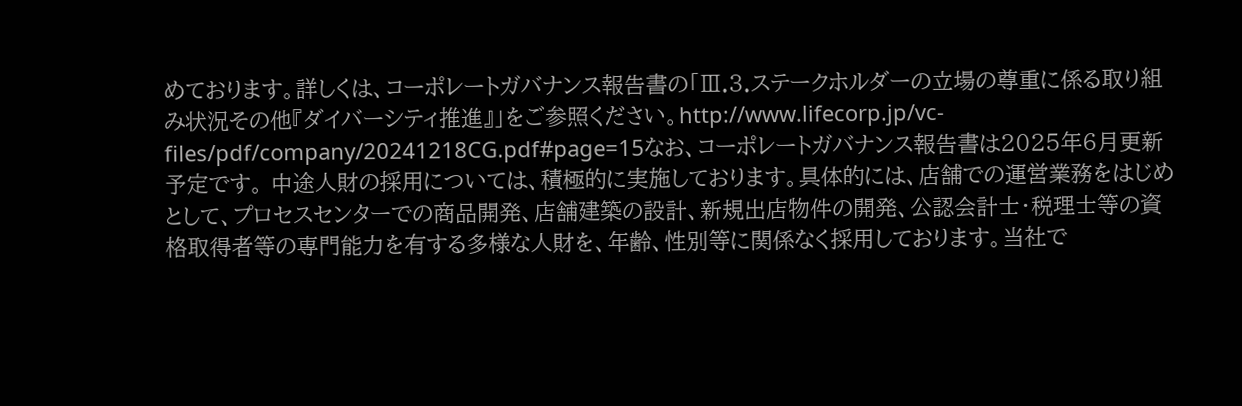めております。詳しくは、コーポレートガバナンス報告書の「Ⅲ.3.ステークホルダーの立場の尊重に係る取り組み状況その他『ダイバーシティ推進』」をご参照ください。http://www.lifecorp.jp/vc-files/pdf/company/20241218CG.pdf#page=15なお、コーポレートガバナンス報告書は2025年6月更新予定です。 中途人財の採用については、積極的に実施しております。具体的には、店舗での運営業務をはじめとして、プロセスセンターでの商品開発、店舗建築の設計、新規出店物件の開発、公認会計士・税理士等の資格取得者等の専門能力を有する多様な人財を、年齢、性別等に関係なく採用しております。当社で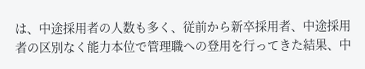は、中途採用者の人数も多く、従前から新卒採用者、中途採用者の区別なく能力本位で管理職への登用を行ってきた結果、中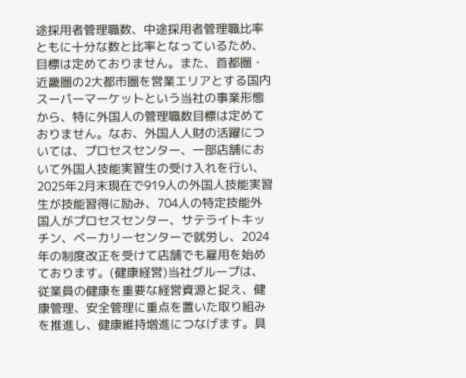途採用者管理職数、中途採用者管理職比率ともに十分な数と比率となっているため、目標は定めておりません。また、首都圏・近畿圏の2大都市圏を営業エリアとする国内スーパーマーケットという当社の事業形態から、特に外国人の管理職数目標は定めておりません。なお、外国人人財の活躍については、プロセスセンター、一部店舗において外国人技能実習生の受け入れを行い、2025年2月末現在で919人の外国人技能実習生が技能習得に励み、704人の特定技能外国人がプロセスセンター、サテライトキッチン、ベーカリーセンターで就労し、2024年の制度改正を受けて店舗でも雇用を始めております。(健康経営)当社グループは、従業員の健康を重要な経営資源と捉え、健康管理、安全管理に重点を置いた取り組みを推進し、健康維持増進につなげます。具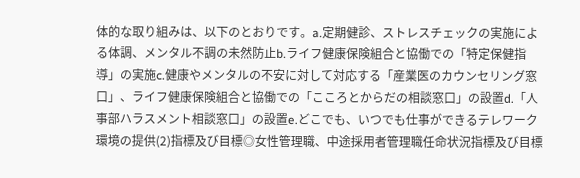体的な取り組みは、以下のとおりです。a.定期健診、ストレスチェックの実施による体調、メンタル不調の未然防止b.ライフ健康保険組合と協働での「特定保健指導」の実施c.健康やメンタルの不安に対して対応する「産業医のカウンセリング窓口」、ライフ健康保険組合と協働での「こころとからだの相談窓口」の設置d.「人事部ハラスメント相談窓口」の設置e.どこでも、いつでも仕事ができるテレワーク環境の提供(2)指標及び目標◎女性管理職、中途採用者管理職任命状況指標及び目標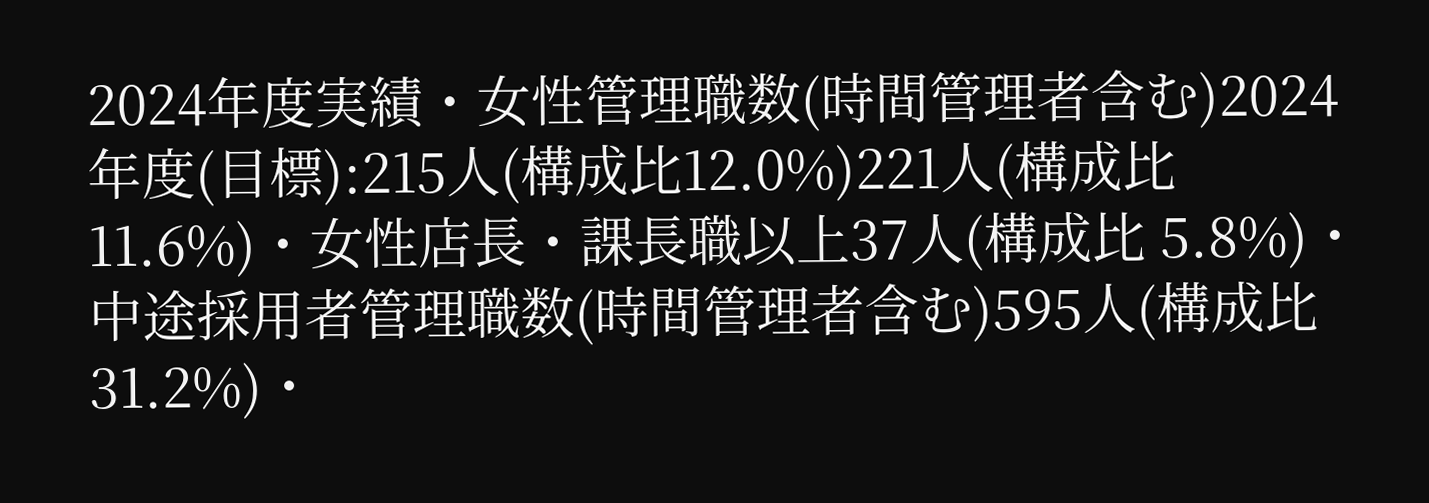2024年度実績・女性管理職数(時間管理者含む)2024年度(目標):215人(構成比12.0%)221人(構成比11.6%)・女性店長・課長職以上37人(構成比 5.8%)・中途採用者管理職数(時間管理者含む)595人(構成比31.2%)・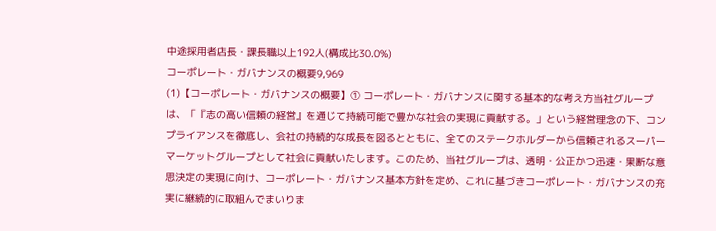中途採用者店長・課長職以上192人(構成比30.0%)
コーポレート・ガバナンスの概要9,969
(1)【コーポレート・ガバナンスの概要】① コーポレート・ガバナンスに関する基本的な考え方当社グループは、「『志の高い信頼の経営』を通じて持続可能で豊かな社会の実現に貢献する。」という経営理念の下、コンプライアンスを徹底し、会社の持続的な成長を図るとともに、全てのステークホルダーから信頼されるスーパーマーケットグループとして社会に貢献いたします。このため、当社グループは、透明・公正かつ迅速・果断な意思決定の実現に向け、コーポレート・ガバナンス基本方針を定め、これに基づきコーポレート・ガバナンスの充実に継続的に取組んでまいりま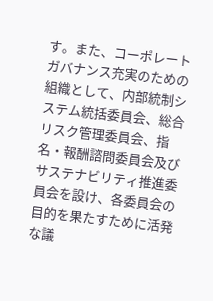す。また、コーポレートガバナンス充実のための組織として、内部統制システム統括委員会、総合リスク管理委員会、指名・報酬諮問委員会及びサステナビリティ推進委員会を設け、各委員会の目的を果たすために活発な議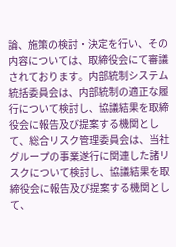論、施策の検討・決定を行い、その内容については、取締役会にて審議されております。内部統制システム統括委員会は、内部統制の適正な履行について検討し、協議結果を取締役会に報告及び提案する機関として、総合リスク管理委員会は、当社グループの事業遂行に関連した諸リスクについて検討し、協議結果を取締役会に報告及び提案する機関として、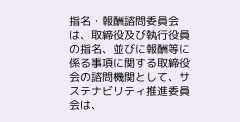指名・報酬諮問委員会は、取締役及び執行役員の指名、並びに報酬等に係る事項に関する取締役会の諮問機関として、サステナビリティ推進委員会は、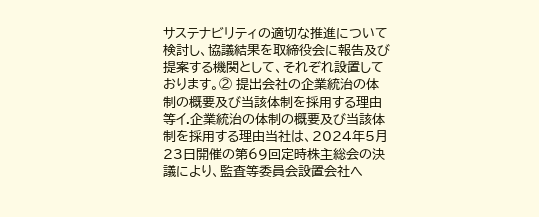サステナビリティの適切な推進について検討し、協議結果を取締役会に報告及び提案する機関として、それぞれ設置しております。② 提出会社の企業統治の体制の概要及び当該体制を採用する理由等イ.企業統治の体制の概要及び当該体制を採用する理由当社は、2024年5月23日開催の第69回定時株主総会の決議により、監査等委員会設置会社へ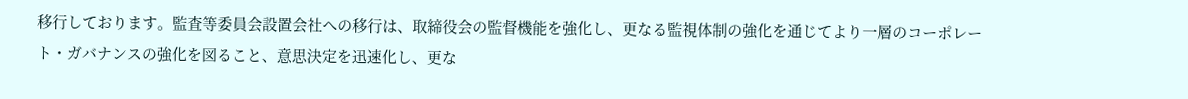移行しております。監査等委員会設置会社への移行は、取締役会の監督機能を強化し、更なる監視体制の強化を通じてより一層のコーポレート・ガバナンスの強化を図ること、意思決定を迅速化し、更な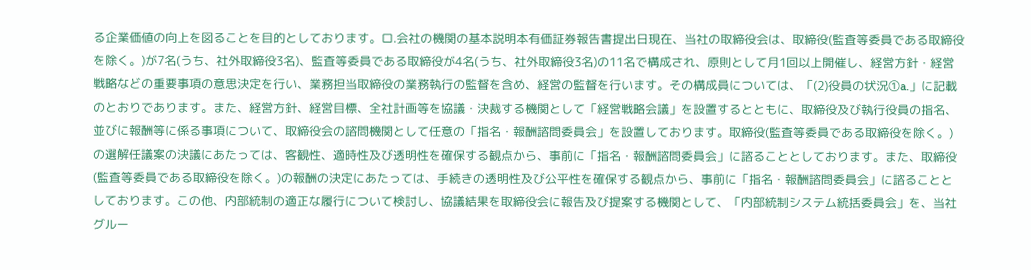る企業価値の向上を図ることを目的としております。ロ.会社の機関の基本説明本有価証券報告書提出日現在、当社の取締役会は、取締役(監査等委員である取締役を除く。)が7名(うち、社外取締役3名)、監査等委員である取締役が4名(うち、社外取締役3名)の11名で構成され、原則として月1回以上開催し、経営方針・経営戦略などの重要事項の意思決定を行い、業務担当取締役の業務執行の監督を含め、経営の監督を行います。その構成員については、「(2)役員の状況①a.」に記載のとおりであります。また、経営方針、経営目標、全社計画等を協議・決裁する機関として「経営戦略会議」を設置するとともに、取締役及び執行役員の指名、並びに報酬等に係る事項について、取締役会の諮問機関として任意の「指名・報酬諮問委員会」を設置しております。取締役(監査等委員である取締役を除く。)の選解任議案の決議にあたっては、客観性、適時性及び透明性を確保する観点から、事前に「指名・報酬諮問委員会」に諮ることとしております。また、取締役(監査等委員である取締役を除く。)の報酬の決定にあたっては、手続きの透明性及び公平性を確保する観点から、事前に「指名・報酬諮問委員会」に諮ることとしております。この他、内部統制の適正な履行について検討し、協議結果を取締役会に報告及び提案する機関として、「内部統制システム統括委員会」を、当社グルー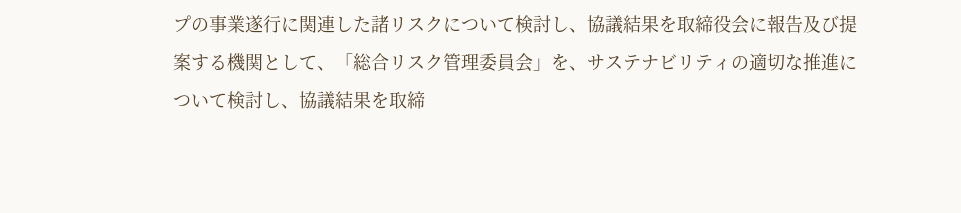プの事業遂行に関連した諸リスクについて検討し、協議結果を取締役会に報告及び提案する機関として、「総合リスク管理委員会」を、サステナビリティの適切な推進について検討し、協議結果を取締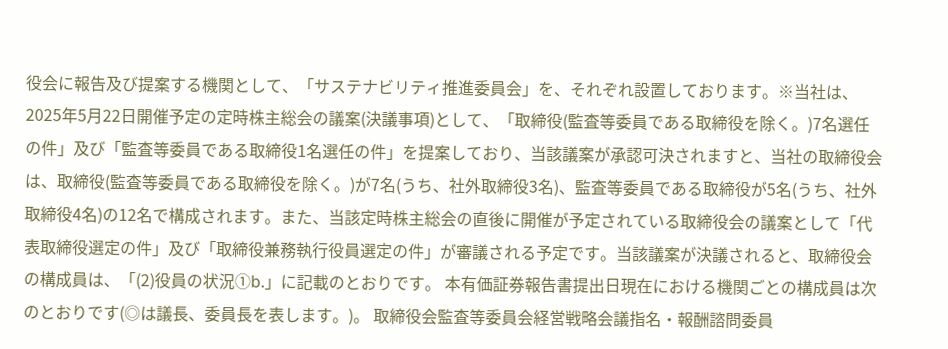役会に報告及び提案する機関として、「サステナビリティ推進委員会」を、それぞれ設置しております。※当社は、2025年5月22日開催予定の定時株主総会の議案(決議事項)として、「取締役(監査等委員である取締役を除く。)7名選任の件」及び「監査等委員である取締役1名選任の件」を提案しており、当該議案が承認可決されますと、当社の取締役会は、取締役(監査等委員である取締役を除く。)が7名(うち、社外取締役3名)、監査等委員である取締役が5名(うち、社外取締役4名)の12名で構成されます。また、当該定時株主総会の直後に開催が予定されている取締役会の議案として「代表取締役選定の件」及び「取締役兼務執行役員選定の件」が審議される予定です。当該議案が決議されると、取締役会の構成員は、「(2)役員の状況①b.」に記載のとおりです。 本有価証券報告書提出日現在における機関ごとの構成員は次のとおりです(◎は議長、委員長を表します。)。 取締役会監査等委員会経営戦略会議指名・報酬諮問委員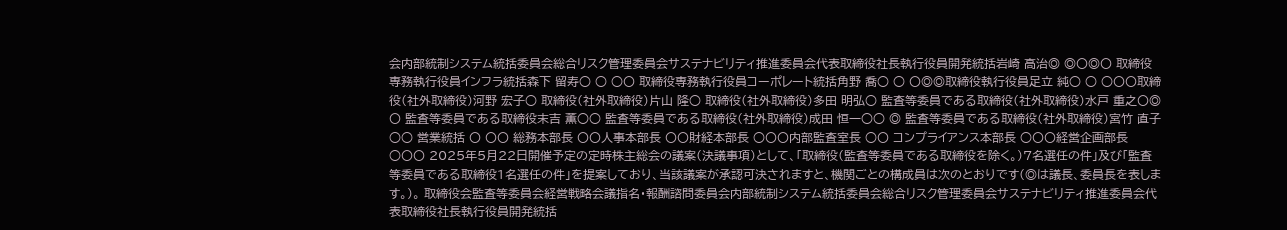会内部統制システム統括委員会総合リスク管理委員会サステナビリティ推進委員会代表取締役社長執行役員開発統括岩崎 高治◎ ◎〇◎〇 取締役専務執行役員インフラ統括森下 留寿○ ○ ○〇 取締役専務執行役員コーポレート統括角野 喬○ ○ 〇◎◎取締役執行役員足立 純○ ○ ○〇〇取締役(社外取締役)河野 宏子○ 取締役(社外取締役)片山 隆○ 取締役(社外取締役)多田 明弘○ 監査等委員である取締役(社外取締役)水戸 重之〇◎ 〇 監査等委員である取締役末吉 薫○○ 監査等委員である取締役(社外取締役)成田 恒一○○ ◎ 監査等委員である取締役(社外取締役)宮竹 直子○○ 営業統括 〇 〇〇 総務本部長 〇〇人事本部長 〇〇財経本部長 ○〇〇内部監査室長 ○〇 コンプライアンス本部長 ○〇〇経営企画部長 ○〇〇 2025年5月22日開催予定の定時株主総会の議案(決議事項)として、「取締役(監査等委員である取締役を除く。)7名選任の件」及び「監査等委員である取締役1名選任の件」を提案しており、当該議案が承認可決されますと、機関ごとの構成員は次のとおりです(◎は議長、委員長を表します。)。 取締役会監査等委員会経営戦略会議指名・報酬諮問委員会内部統制システム統括委員会総合リスク管理委員会サステナビリティ推進委員会代表取締役社長執行役員開発統括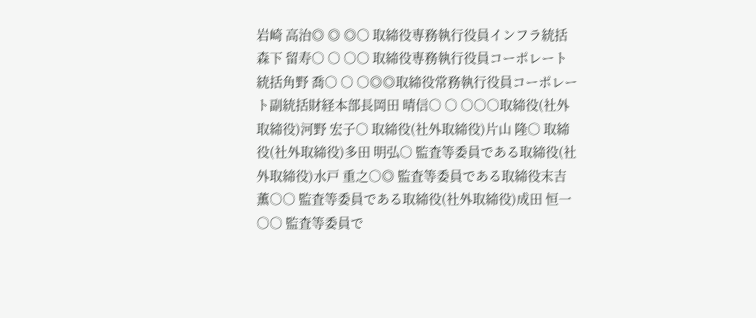岩崎 高治◎ ◎ ◎〇 取締役専務執行役員インフラ統括森下 留寿○ ○ ○〇 取締役専務執行役員コーポレート統括角野 喬○ ○ ○◎◎取締役常務執行役員コーポレート副統括財経本部長岡田 晴信○ ○ ○○○取締役(社外取締役)河野 宏子○ 取締役(社外取締役)片山 隆○ 取締役(社外取締役)多田 明弘○ 監査等委員である取締役(社外取締役)水戸 重之○◎ 監査等委員である取締役末吉 薫○○ 監査等委員である取締役(社外取締役)成田 恒一○○ 監査等委員で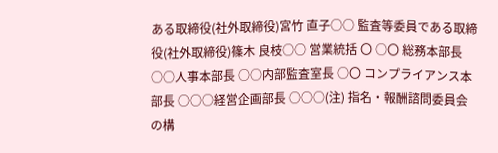ある取締役(社外取締役)宮竹 直子○○ 監査等委員である取締役(社外取締役)篠木 良枝○○ 営業統括 〇 ○〇 総務本部長 ○○人事本部長 ○○内部監査室長 ○〇 コンプライアンス本部長 ○○○経営企画部長 ○○○(注) 指名・報酬諮問委員会の構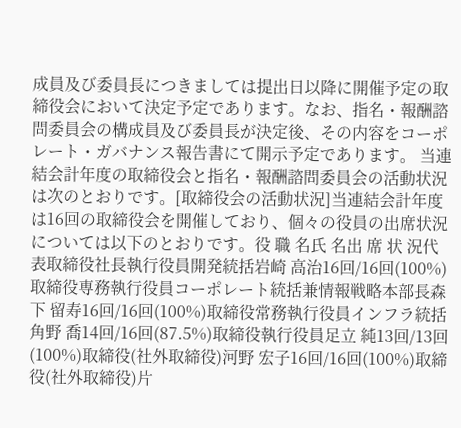成員及び委員長につきましては提出日以降に開催予定の取締役会において決定予定であります。なお、指名・報酬諮問委員会の構成員及び委員長が決定後、その内容をコーポレート・ガバナンス報告書にて開示予定であります。 当連結会計年度の取締役会と指名・報酬諮問委員会の活動状況は次のとおりです。[取締役会の活動状況]当連結会計年度は16回の取締役会を開催しており、個々の役員の出席状況については以下のとおりです。役 職 名氏 名出 席 状 況代表取締役社長執行役員開発統括岩崎 高治16回/16回(100%)取締役専務執行役員コーポレート統括兼情報戦略本部長森下 留寿16回/16回(100%)取締役常務執行役員インフラ統括角野 喬14回/16回(87.5%)取締役執行役員足立 純13回/13回(100%)取締役(社外取締役)河野 宏子16回/16回(100%)取締役(社外取締役)片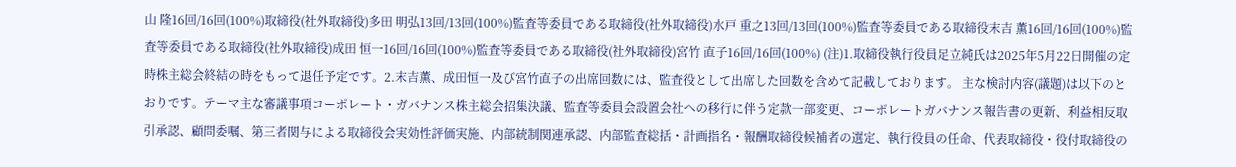山 隆16回/16回(100%)取締役(社外取締役)多田 明弘13回/13回(100%)監査等委員である取締役(社外取締役)水戸 重之13回/13回(100%)監査等委員である取締役末吉 薫16回/16回(100%)監査等委員である取締役(社外取締役)成田 恒一16回/16回(100%)監査等委員である取締役(社外取締役)宮竹 直子16回/16回(100%) (注)1.取締役執行役員足立純氏は2025年5月22日開催の定時株主総会終結の時をもって退任予定です。2.末吉薫、成田恒一及び宮竹直子の出席回数には、監査役として出席した回数を含めて記載しております。 主な検討内容(議題)は以下のとおりです。テーマ主な審議事項コーポレート・ガバナンス株主総会招集決議、監査等委員会設置会社への移行に伴う定款一部変更、コーポレートガバナンス報告書の更新、利益相反取引承認、顧問委嘱、第三者関与による取締役会実効性評価実施、内部統制関連承認、内部監査総括・計画指名・報酬取締役候補者の選定、執行役員の任命、代表取締役・役付取締役の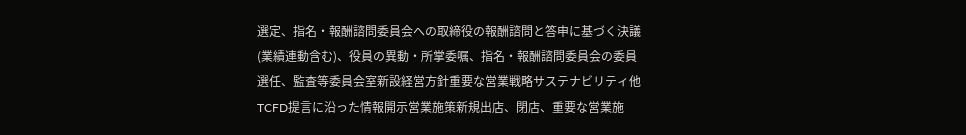選定、指名・報酬諮問委員会への取締役の報酬諮問と答申に基づく決議(業績連動含む)、役員の異動・所掌委嘱、指名・報酬諮問委員会の委員選任、監査等委員会室新設経営方針重要な営業戦略サステナビリティ他TCFD提言に沿った情報開示営業施策新規出店、閉店、重要な営業施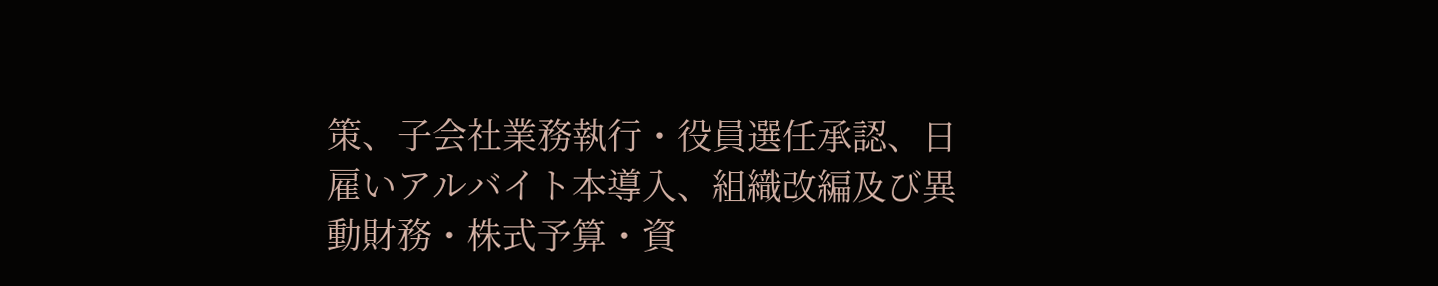策、子会社業務執行・役員選任承認、日雇いアルバイト本導入、組織改編及び異動財務・株式予算・資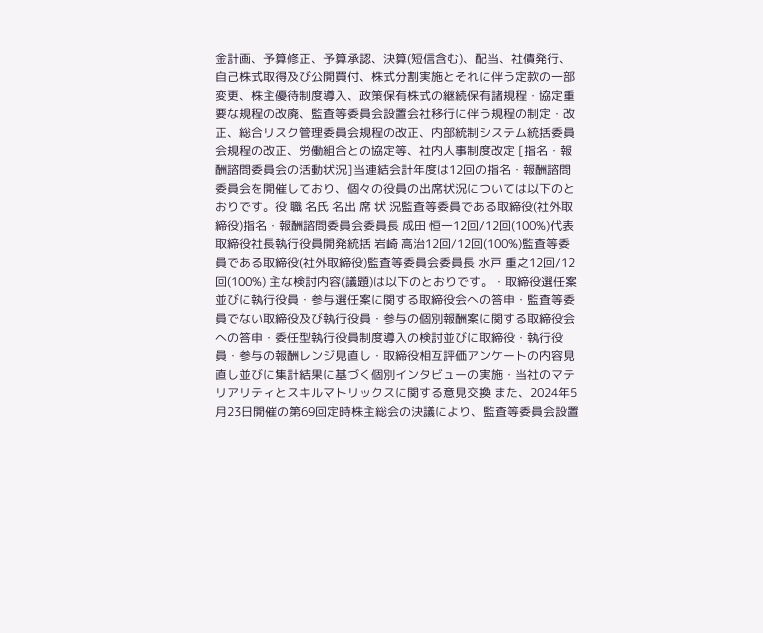金計画、予算修正、予算承認、決算(短信含む)、配当、社債発行、自己株式取得及び公開買付、株式分割実施とそれに伴う定款の一部変更、株主優待制度導入、政策保有株式の継続保有諸規程・協定重要な規程の改廃、監査等委員会設置会社移行に伴う規程の制定・改正、総合リスク管理委員会規程の改正、内部統制システム統括委員会規程の改正、労働組合との協定等、社内人事制度改定 [指名・報酬諮問委員会の活動状況]当連結会計年度は12回の指名・報酬諮問委員会を開催しており、個々の役員の出席状況については以下のとおりです。役 職 名氏 名出 席 状 況監査等委員である取締役(社外取締役)指名・報酬諮問委員会委員長 成田 恒一12回/12回(100%)代表取締役社長執行役員開発統括 岩崎 高治12回/12回(100%)監査等委員である取締役(社外取締役)監査等委員会委員長 水戸 重之12回/12回(100%) 主な検討内容(議題)は以下のとおりです。・取締役選任案並びに執行役員・参与選任案に関する取締役会への答申・監査等委員でない取締役及び執行役員・参与の個別報酬案に関する取締役会への答申・委任型執行役員制度導入の検討並びに取締役・執行役員・参与の報酬レンジ見直し・取締役相互評価アンケートの内容見直し並びに集計結果に基づく個別インタビューの実施・当社のマテリアリティとスキルマトリックスに関する意見交換 また、2024年5月23日開催の第69回定時株主総会の決議により、監査等委員会設置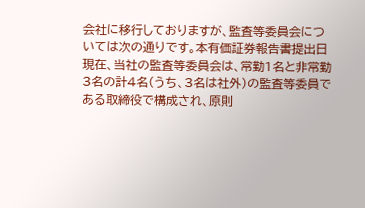会社に移行しておりますが、監査等委員会については次の通りです。本有価証券報告書提出日現在、当社の監査等委員会は、常勤1名と非常勤3名の計4名(うち、3名は社外)の監査等委員である取締役で構成され、原則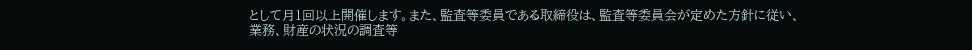として月1回以上開催します。また、監査等委員である取締役は、監査等委員会が定めた方針に従い、業務、財産の状況の調査等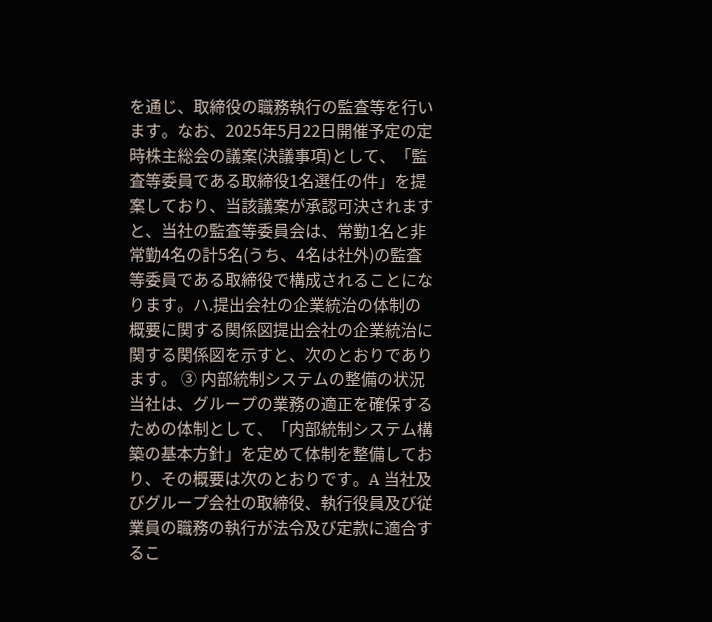を通じ、取締役の職務執行の監査等を行います。なお、2025年5月22日開催予定の定時株主総会の議案(決議事項)として、「監査等委員である取締役1名選任の件」を提案しており、当該議案が承認可決されますと、当社の監査等委員会は、常勤1名と非常勤4名の計5名(うち、4名は社外)の監査等委員である取締役で構成されることになります。ハ.提出会社の企業統治の体制の概要に関する関係図提出会社の企業統治に関する関係図を示すと、次のとおりであります。 ③ 内部統制システムの整備の状況当社は、グループの業務の適正を確保するための体制として、「内部統制システム構築の基本方針」を定めて体制を整備しており、その概要は次のとおりです。A 当社及びグループ会社の取締役、執行役員及び従業員の職務の執行が法令及び定款に適合するこ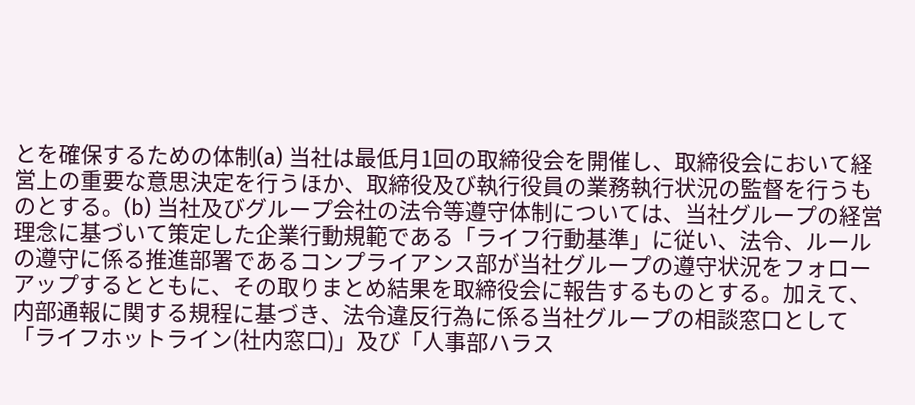とを確保するための体制(a) 当社は最低月1回の取締役会を開催し、取締役会において経営上の重要な意思決定を行うほか、取締役及び執行役員の業務執行状況の監督を行うものとする。(b) 当社及びグループ会社の法令等遵守体制については、当社グループの経営理念に基づいて策定した企業行動規範である「ライフ行動基準」に従い、法令、ルールの遵守に係る推進部署であるコンプライアンス部が当社グループの遵守状況をフォローアップするとともに、その取りまとめ結果を取締役会に報告するものとする。加えて、内部通報に関する規程に基づき、法令違反行為に係る当社グループの相談窓口として「ライフホットライン(社内窓口)」及び「人事部ハラス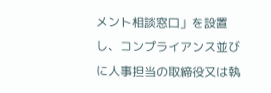メント相談窓口」を設置し、コンプライアンス並びに人事担当の取締役又は執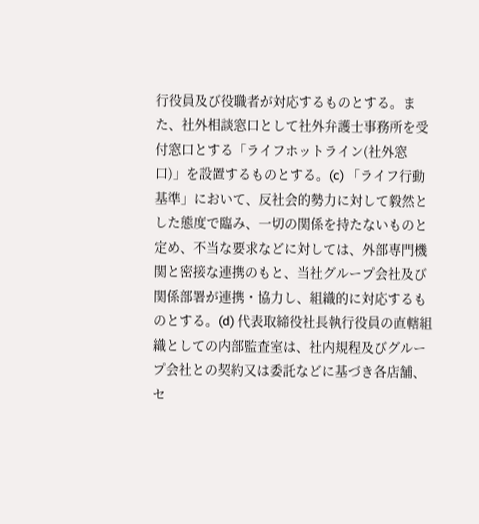行役員及び役職者が対応するものとする。また、社外相談窓口として社外弁護士事務所を受付窓口とする「ライフホットライン(社外窓口)」を設置するものとする。(c) 「ライフ行動基準」において、反社会的勢力に対して毅然とした態度で臨み、一切の関係を持たないものと定め、不当な要求などに対しては、外部専門機関と密接な連携のもと、当社グループ会社及び関係部署が連携・協力し、組織的に対応するものとする。(d) 代表取締役社長執行役員の直轄組織としての内部監査室は、社内規程及びグループ会社との契約又は委託などに基づき各店舗、セ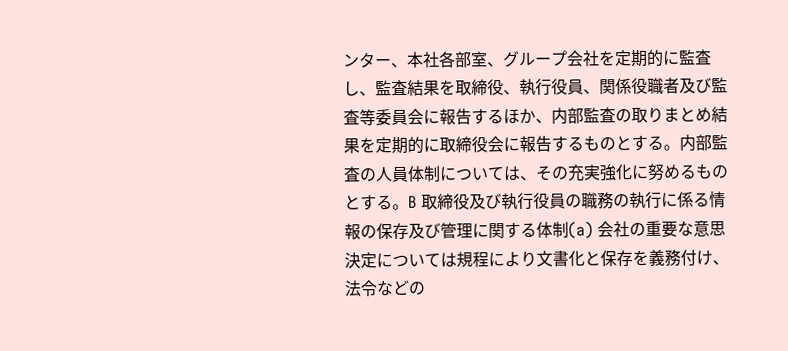ンター、本社各部室、グループ会社を定期的に監査し、監査結果を取締役、執行役員、関係役職者及び監査等委員会に報告するほか、内部監査の取りまとめ結果を定期的に取締役会に報告するものとする。内部監査の人員体制については、その充実強化に努めるものとする。B 取締役及び執行役員の職務の執行に係る情報の保存及び管理に関する体制(a) 会社の重要な意思決定については規程により文書化と保存を義務付け、法令などの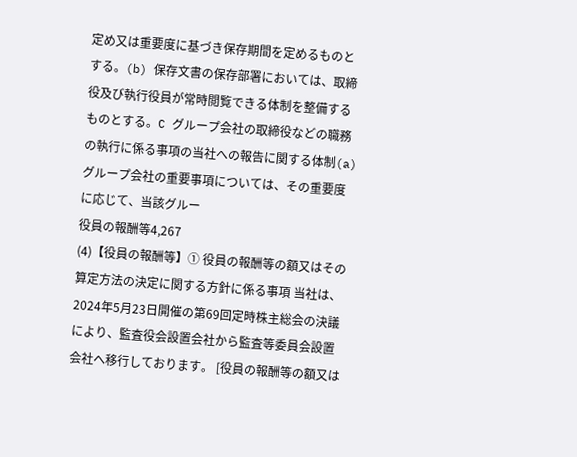定め又は重要度に基づき保存期間を定めるものとする。(b) 保存文書の保存部署においては、取締役及び執行役員が常時閲覧できる体制を整備するものとする。C グループ会社の取締役などの職務の執行に係る事項の当社への報告に関する体制(a) グループ会社の重要事項については、その重要度に応じて、当該グルー
役員の報酬等4,267
(4)【役員の報酬等】① 役員の報酬等の額又はその算定方法の決定に関する方針に係る事項 当社は、2024年5月23日開催の第69回定時株主総会の決議により、監査役会設置会社から監査等委員会設置会社へ移行しております。 [役員の報酬等の額又は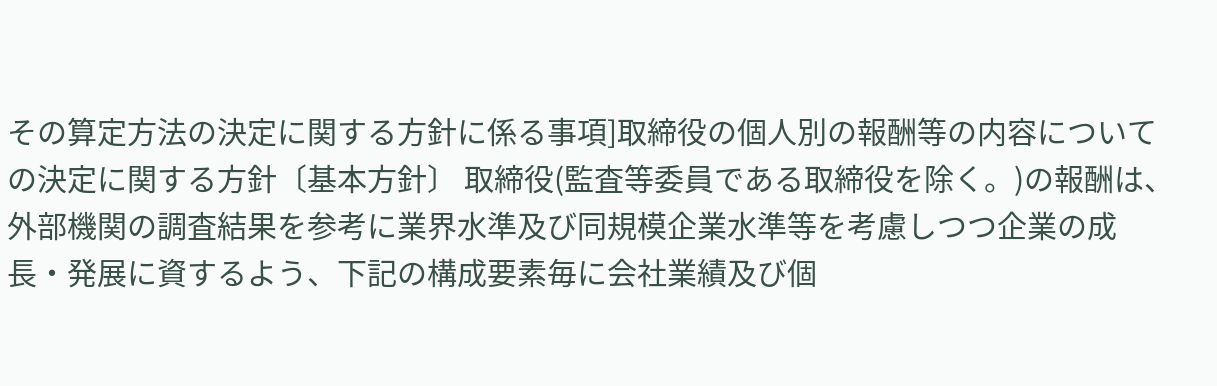その算定方法の決定に関する方針に係る事項]取締役の個人別の報酬等の内容についての決定に関する方針〔基本方針〕 取締役(監査等委員である取締役を除く。)の報酬は、外部機関の調査結果を参考に業界水準及び同規模企業水準等を考慮しつつ企業の成長・発展に資するよう、下記の構成要素毎に会社業績及び個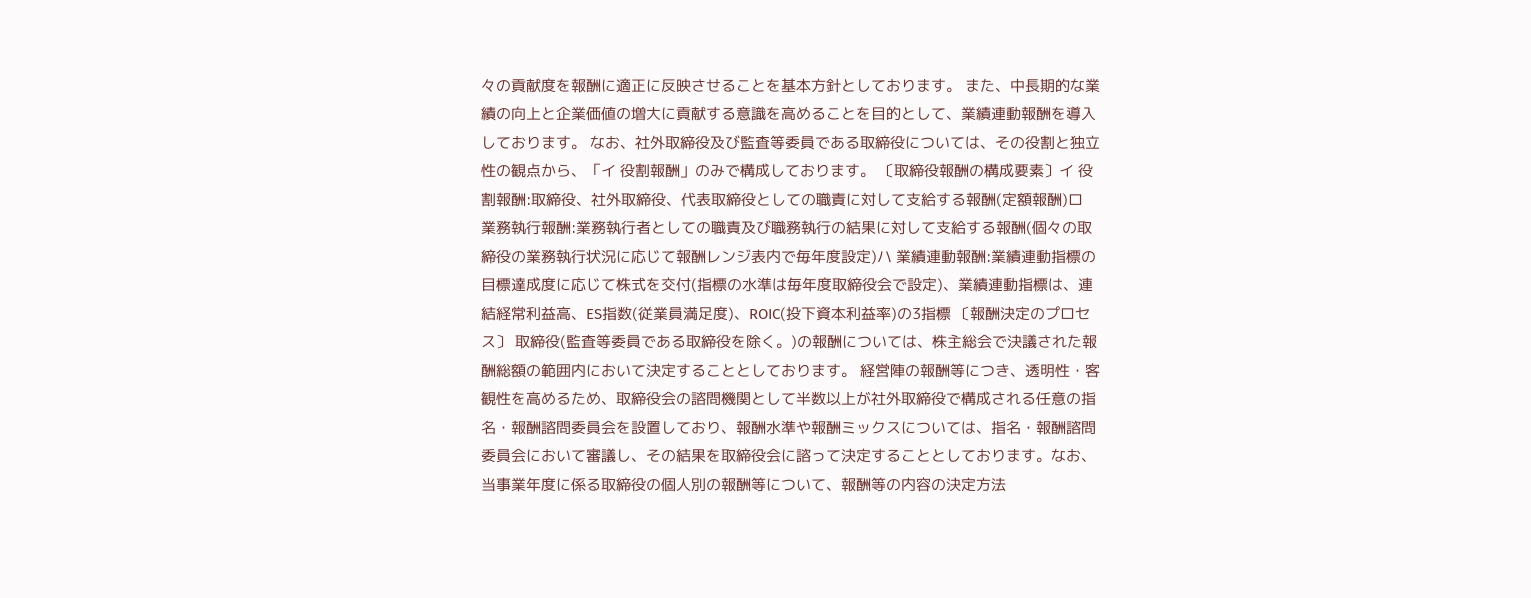々の貢献度を報酬に適正に反映させることを基本方針としております。 また、中長期的な業績の向上と企業価値の増大に貢献する意識を高めることを目的として、業績連動報酬を導入しております。 なお、社外取締役及び監査等委員である取締役については、その役割と独立性の観点から、「イ 役割報酬」のみで構成しております。 〔取締役報酬の構成要素〕イ 役割報酬:取締役、社外取締役、代表取締役としての職責に対して支給する報酬(定額報酬)ロ 業務執行報酬:業務執行者としての職責及び職務執行の結果に対して支給する報酬(個々の取締役の業務執行状況に応じて報酬レンジ表内で毎年度設定)ハ 業績連動報酬:業績連動指標の目標達成度に応じて株式を交付(指標の水準は毎年度取締役会で設定)、業績連動指標は、連結経常利益高、ES指数(従業員満足度)、ROIC(投下資本利益率)の3指標 〔報酬決定のプロセス〕 取締役(監査等委員である取締役を除く。)の報酬については、株主総会で決議された報酬総額の範囲内において決定することとしております。 経営陣の報酬等につき、透明性・客観性を高めるため、取締役会の諮問機関として半数以上が社外取締役で構成される任意の指名・報酬諮問委員会を設置しており、報酬水準や報酬ミックスについては、指名・報酬諮問委員会において審議し、その結果を取締役会に諮って決定することとしております。なお、当事業年度に係る取締役の個人別の報酬等について、報酬等の内容の決定方法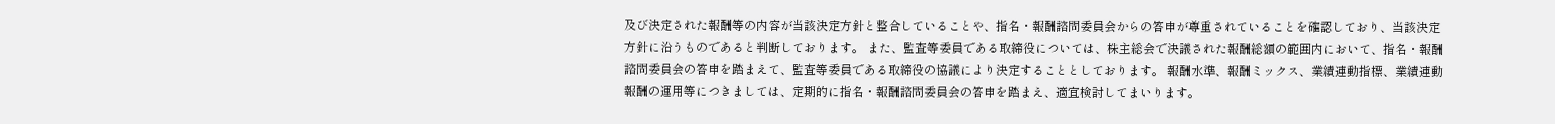及び決定された報酬等の内容が当該決定方針と整合していることや、指名・報酬諮問委員会からの答申が尊重されていることを確認しており、当該決定方針に沿うものであると判断しております。 また、監査等委員である取締役については、株主総会で決議された報酬総額の範囲内において、指名・報酬諮問委員会の答申を踏まえて、監査等委員である取締役の協議により決定することとしております。 報酬水準、報酬ミックス、業績連動指標、業績連動報酬の運用等につきましては、定期的に指名・報酬諮問委員会の答申を踏まえ、適宜検討してまいります。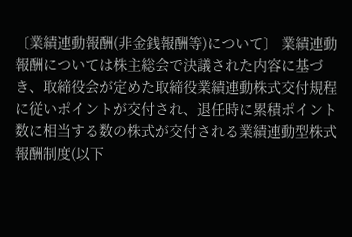〔業績連動報酬(非金銭報酬等)について〕 業績連動報酬については株主総会で決議された内容に基づき、取締役会が定めた取締役業績連動株式交付規程に従いポイントが交付され、退任時に累積ポイント数に相当する数の株式が交付される業績連動型株式報酬制度(以下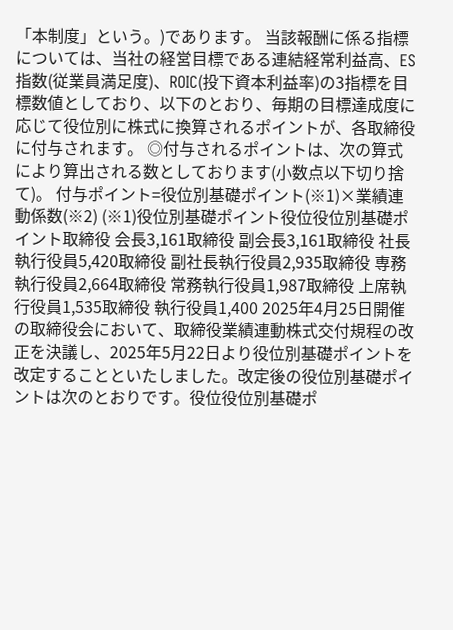「本制度」という。)であります。 当該報酬に係る指標については、当社の経営目標である連結経常利益高、ES指数(従業員満足度)、ROIC(投下資本利益率)の3指標を目標数値としており、以下のとおり、毎期の目標達成度に応じて役位別に株式に換算されるポイントが、各取締役に付与されます。 ◎付与されるポイントは、次の算式により算出される数としております(小数点以下切り捨て)。 付与ポイント=役位別基礎ポイント(※1)×業績連動係数(※2) (※1)役位別基礎ポイント役位役位別基礎ポイント取締役 会長3,161取締役 副会長3,161取締役 社長執行役員5,420取締役 副社長執行役員2,935取締役 専務執行役員2,664取締役 常務執行役員1,987取締役 上席執行役員1,535取締役 執行役員1,400 2025年4月25日開催の取締役会において、取締役業績連動株式交付規程の改正を決議し、2025年5月22日より役位別基礎ポイントを改定することといたしました。改定後の役位別基礎ポイントは次のとおりです。役位役位別基礎ポ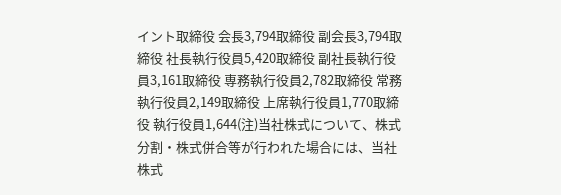イント取締役 会長3,794取締役 副会長3,794取締役 社長執行役員5,420取締役 副社長執行役員3,161取締役 専務執行役員2,782取締役 常務執行役員2,149取締役 上席執行役員1,770取締役 執行役員1,644(注)当社株式について、株式分割・株式併合等が行われた場合には、当社株式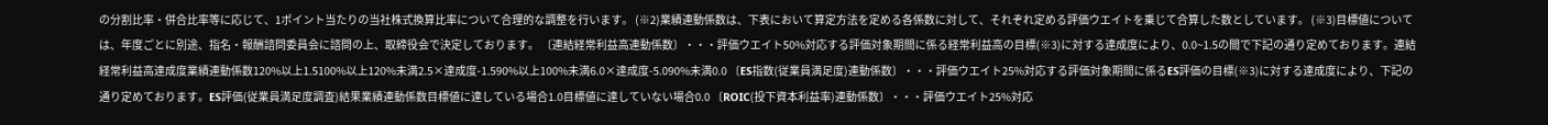の分割比率・併合比率等に応じて、1ポイント当たりの当社株式換算比率について合理的な調整を行います。 (※2)業績連動係数は、下表において算定方法を定める各係数に対して、それぞれ定める評価ウエイトを乗じて合算した数としています。 (※3)目標値については、年度ごとに別途、指名・報酬諮問委員会に諮問の上、取締役会で決定しております。 〔連結経常利益高連動係数〕・・・評価ウエイト50%対応する評価対象期間に係る経常利益高の目標(※3)に対する達成度により、0.0~1.5の間で下記の通り定めております。連結経常利益高達成度業績連動係数120%以上1.5100%以上120%未満2.5×達成度-1.590%以上100%未満6.0×達成度-5.090%未満0.0 〔ES指数(従業員満足度)連動係数〕・・・評価ウエイト25%対応する評価対象期間に係るES評価の目標(※3)に対する達成度により、下記の通り定めております。ES評価(従業員満足度調査)結果業績連動係数目標値に達している場合1.0目標値に達していない場合0.0 〔ROIC(投下資本利益率)連動係数〕・・・評価ウエイト25%対応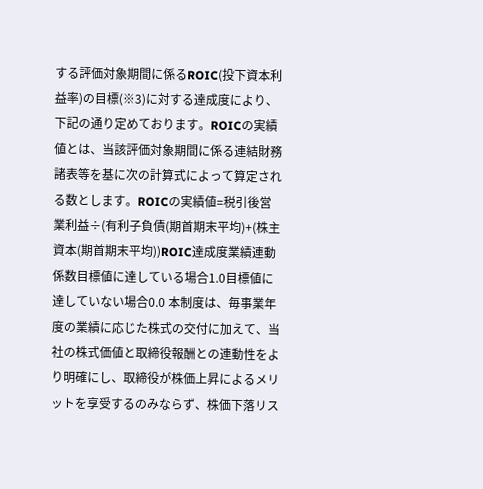する評価対象期間に係るROIC(投下資本利益率)の目標(※3)に対する達成度により、下記の通り定めております。ROICの実績値とは、当該評価対象期間に係る連結財務諸表等を基に次の計算式によって算定される数とします。ROICの実績値=税引後営業利益÷(有利子負債(期首期末平均)+(株主資本(期首期末平均))ROIC達成度業績連動係数目標値に達している場合1.0目標値に達していない場合0.0 本制度は、毎事業年度の業績に応じた株式の交付に加えて、当社の株式価値と取締役報酬との連動性をより明確にし、取締役が株価上昇によるメリットを享受するのみならず、株価下落リス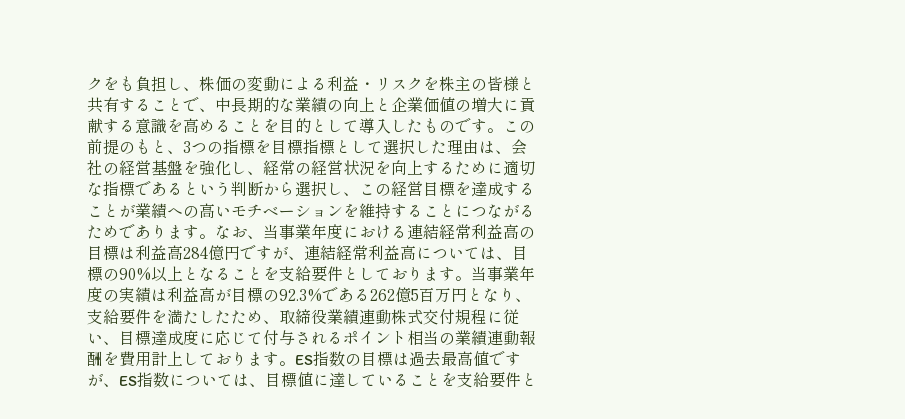クをも負担し、株価の変動による利益・リスクを株主の皆様と共有することで、中長期的な業績の向上と企業価値の増大に貢献する意識を高めることを目的として導入したものです。この前提のもと、3つの指標を目標指標として選択した理由は、会社の経営基盤を強化し、経常の経営状況を向上するために適切な指標であるという判断から選択し、この経営目標を達成することが業績への高いモチベーションを維持することにつながるためであります。なお、当事業年度における連結経常利益高の目標は利益高284億円ですが、連結経常利益高については、目標の90%以上となることを支給要件としております。当事業年度の実績は利益高が目標の92.3%である262億5百万円となり、支給要件を満たしたため、取締役業績連動株式交付規程に従い、目標達成度に応じて付与されるポイント相当の業績連動報酬を費用計上しております。ES指数の目標は過去最高値ですが、ES指数については、目標値に達していることを支給要件と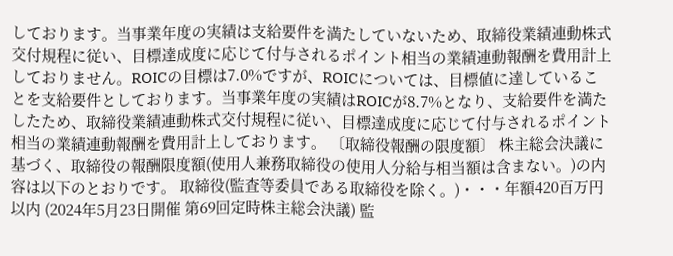しております。当事業年度の実績は支給要件を満たしていないため、取締役業績連動株式交付規程に従い、目標達成度に応じて付与されるポイント相当の業績連動報酬を費用計上しておりません。ROICの目標は7.0%ですが、ROICについては、目標値に達していることを支給要件としております。当事業年度の実績はROICが8.7%となり、支給要件を満たしたため、取締役業績連動株式交付規程に従い、目標達成度に応じて付与されるポイント相当の業績連動報酬を費用計上しております。 〔取締役報酬の限度額〕 株主総会決議に基づく、取締役の報酬限度額(使用人兼務取締役の使用人分給与相当額は含まない。)の内容は以下のとおりです。 取締役(監査等委員である取締役を除く。)・・・年額420百万円以内 (2024年5月23日開催 第69回定時株主総会決議) 監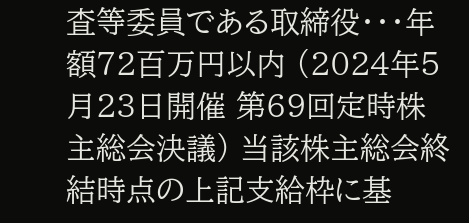査等委員である取締役・・・年額72百万円以内 (2024年5月23日開催 第69回定時株主総会決議) 当該株主総会終結時点の上記支給枠に基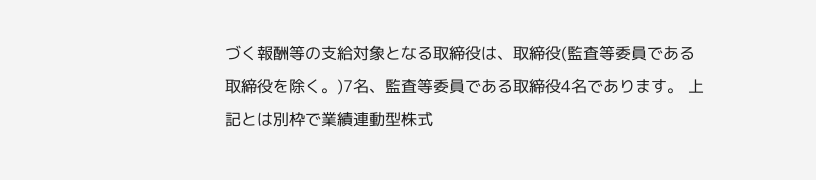づく報酬等の支給対象となる取締役は、取締役(監査等委員である取締役を除く。)7名、監査等委員である取締役4名であります。 上記とは別枠で業績連動型株式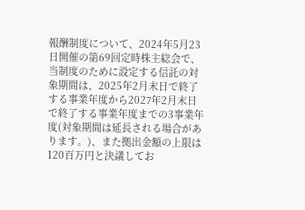報酬制度について、2024年5月23日開催の第69回定時株主総会で、当制度のために設定する信託の対象期間は、2025年2月末日で終了する事業年度から2027年2月末日で終了する事業年度までの3事業年度(対象期間は延長される場合があります。)、また拠出金額の上限は120百万円と決議してお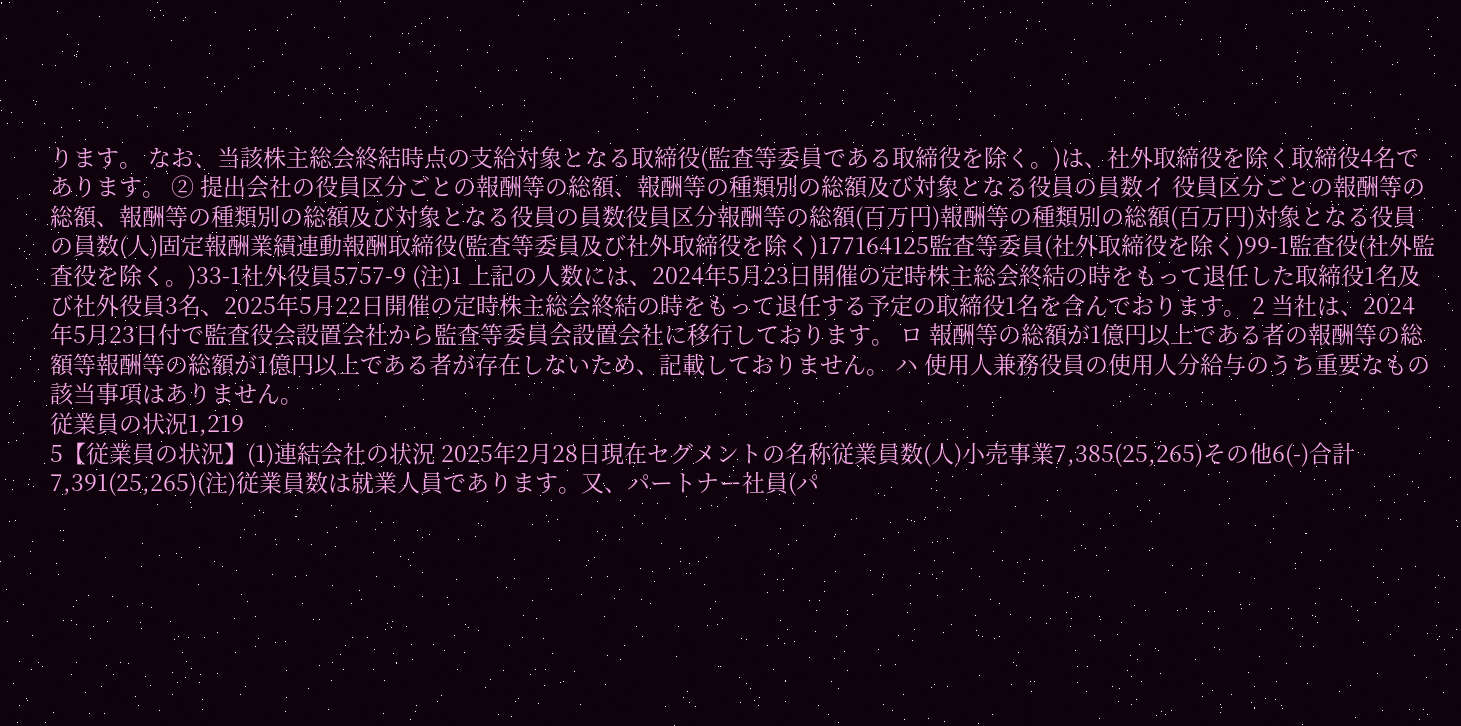ります。 なお、当該株主総会終結時点の支給対象となる取締役(監査等委員である取締役を除く。)は、社外取締役を除く取締役4名であります。 ② 提出会社の役員区分ごとの報酬等の総額、報酬等の種類別の総額及び対象となる役員の員数イ 役員区分ごとの報酬等の総額、報酬等の種類別の総額及び対象となる役員の員数役員区分報酬等の総額(百万円)報酬等の種類別の総額(百万円)対象となる役員の員数(人)固定報酬業績連動報酬取締役(監査等委員及び社外取締役を除く)177164125監査等委員(社外取締役を除く)99-1監査役(社外監査役を除く。)33-1社外役員5757-9 (注)1 上記の人数には、2024年5月23日開催の定時株主総会終結の時をもって退任した取締役1名及び社外役員3名、2025年5月22日開催の定時株主総会終結の時をもって退任する予定の取締役1名を含んでおります。 2 当社は、2024年5月23日付で監査役会設置会社から監査等委員会設置会社に移行しております。 ロ 報酬等の総額が1億円以上である者の報酬等の総額等報酬等の総額が1億円以上である者が存在しないため、記載しておりません。 ハ 使用人兼務役員の使用人分給与のうち重要なもの該当事項はありません。
従業員の状況1,219
5【従業員の状況】(1)連結会社の状況 2025年2月28日現在セグメントの名称従業員数(人)小売事業7,385(25,265)その他6(-)合計7,391(25,265)(注)従業員数は就業人員であります。又、パートナー社員(パ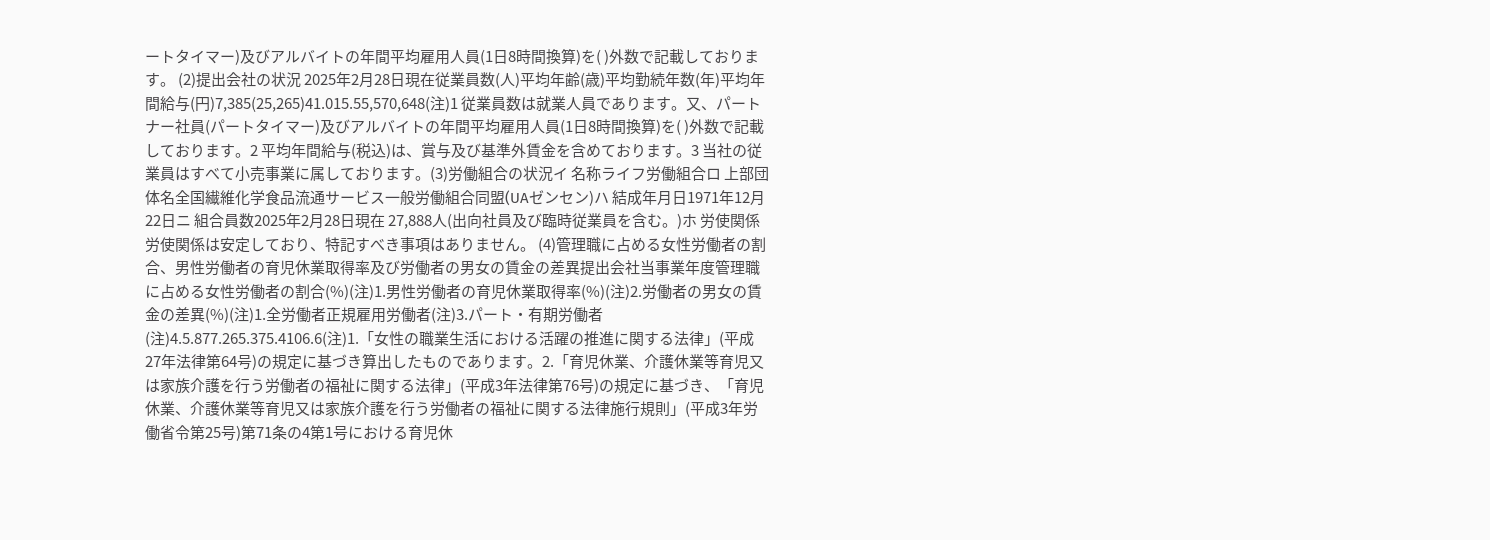ートタイマー)及びアルバイトの年間平均雇用人員(1日8時間換算)を( )外数で記載しております。 (2)提出会社の状況 2025年2月28日現在従業員数(人)平均年齢(歳)平均勤続年数(年)平均年間給与(円)7,385(25,265)41.015.55,570,648(注)1 従業員数は就業人員であります。又、パートナー社員(パートタイマー)及びアルバイトの年間平均雇用人員(1日8時間換算)を( )外数で記載しております。2 平均年間給与(税込)は、賞与及び基準外賃金を含めております。3 当社の従業員はすべて小売事業に属しております。(3)労働組合の状況イ 名称ライフ労働組合ロ 上部団体名全国繊維化学食品流通サービス一般労働組合同盟(UAゼンセン)ハ 結成年月日1971年12月22日ニ 組合員数2025年2月28日現在 27,888人(出向社員及び臨時従業員を含む。)ホ 労使関係労使関係は安定しており、特記すべき事項はありません。 (4)管理職に占める女性労働者の割合、男性労働者の育児休業取得率及び労働者の男女の賃金の差異提出会社当事業年度管理職に占める女性労働者の割合(%)(注)1.男性労働者の育児休業取得率(%)(注)2.労働者の男女の賃金の差異(%)(注)1.全労働者正規雇用労働者(注)3.パート・有期労働者(注)4.5.877.265.375.4106.6(注)1.「女性の職業生活における活躍の推進に関する法律」(平成27年法律第64号)の規定に基づき算出したものであります。2.「育児休業、介護休業等育児又は家族介護を行う労働者の福祉に関する法律」(平成3年法律第76号)の規定に基づき、「育児休業、介護休業等育児又は家族介護を行う労働者の福祉に関する法律施行規則」(平成3年労働省令第25号)第71条の4第1号における育児休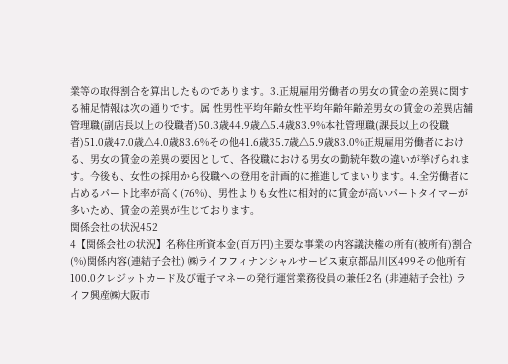業等の取得割合を算出したものであります。3.正規雇用労働者の男女の賃金の差異に関する補足情報は次の通りです。属 性男性平均年齢女性平均年齢年齢差男女の賃金の差異店舗管理職(副店長以上の役職者)50.3歳44.9歳△5.4歳83.9%本社管理職(課長以上の役職者)51.0歳47.0歳△4.0歳83.6%その他41.6歳35.7歳△5.9歳83.0%正規雇用労働者における、男女の賃金の差異の要因として、各役職における男女の勤続年数の違いが挙げられます。今後も、女性の採用から役職への登用を計画的に推進してまいります。4.全労働者に占めるパート比率が高く(76%)、男性よりも女性に相対的に賃金が高いパートタイマーが多いため、賃金の差異が生じております。
関係会社の状況452
4【関係会社の状況】名称住所資本金(百万円)主要な事業の内容議決権の所有(被所有)割合(%)関係内容(連結子会社) ㈱ライフフィナンシャルサービス東京都品川区499その他所有100.0クレジットカード及び電子マネーの発行運営業務役員の兼任2名 (非連結子会社) ライフ興産㈱大阪市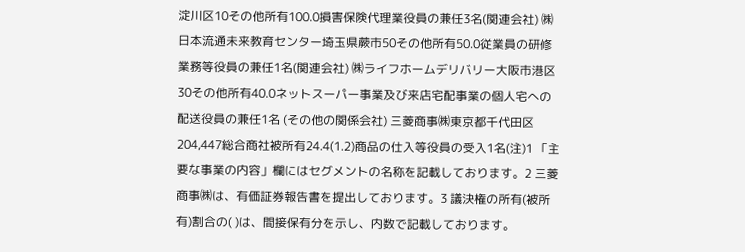淀川区10その他所有100.0損害保険代理業役員の兼任3名(関連会社) ㈱日本流通未来教育センター埼玉県蕨市50その他所有50.0従業員の研修業務等役員の兼任1名(関連会社) ㈱ライフホームデリバリー大阪市港区30その他所有40.0ネットスーパー事業及び来店宅配事業の個人宅への配送役員の兼任1名 (その他の関係会社) 三菱商事㈱東京都千代田区204,447総合商社被所有24.4(1.2)商品の仕入等役員の受入1名(注)1 「主要な事業の内容」欄にはセグメントの名称を記載しております。2 三菱商事㈱は、有価証券報告書を提出しております。3 議決権の所有(被所有)割合の( )は、間接保有分を示し、内数で記載しております。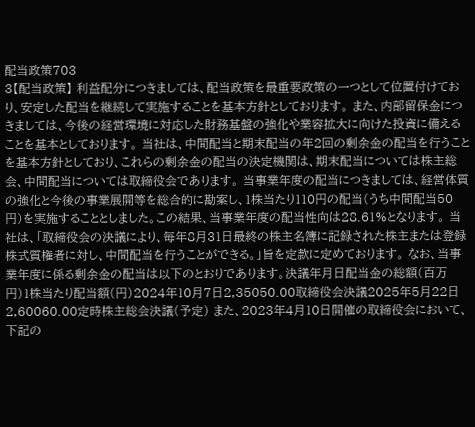配当政策703
3【配当政策】 利益配分につきましては、配当政策を最重要政策の一つとして位置付けており、安定した配当を継続して実施することを基本方針としております。 また、内部留保金につきましては、今後の経営環境に対応した財務基盤の強化や業容拡大に向けた投資に備えることを基本としております。 当社は、中間配当と期末配当の年2回の剰余金の配当を行うことを基本方針としており、これらの剰余金の配当の決定機関は、期末配当については株主総会、中間配当については取締役会であります。 当事業年度の配当につきましては、経営体質の強化と今後の事業展開等を総合的に勘案し、1株当たり110円の配当(うち中間配当50円)を実施することとしました。この結果、当事業年度の配当性向は28.61%となります。 当社は、「取締役会の決議により、毎年8月31日最終の株主名簿に記録された株主または登録株式質権者に対し、中間配当を行うことができる。」旨を定款に定めております。 なお、当事業年度に係る剰余金の配当は以下のとおりであります。決議年月日配当金の総額(百万円)1株当たり配当額(円)2024年10月7日2,35050.00取締役会決議2025年5月22日2,60060.00定時株主総会決議(予定) また、2023年4月10日開催の取締役会において、下記の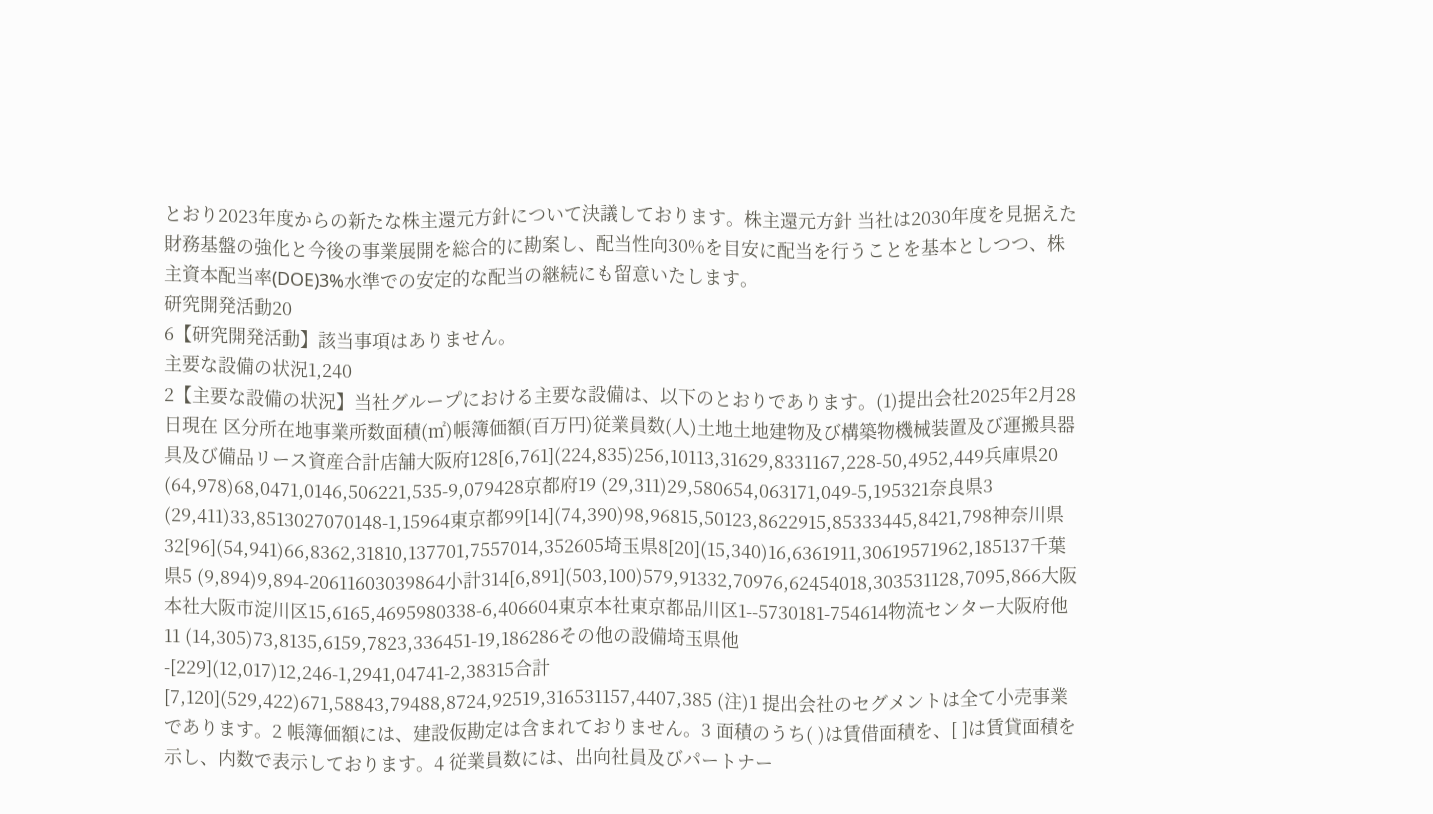とおり2023年度からの新たな株主還元方針について決議しております。株主還元方針 当社は2030年度を見据えた財務基盤の強化と今後の事業展開を総合的に勘案し、配当性向30%を目安に配当を行うことを基本としつつ、株主資本配当率(DOE)3%水準での安定的な配当の継続にも留意いたします。
研究開発活動20
6【研究開発活動】該当事項はありません。
主要な設備の状況1,240
2【主要な設備の状況】当社グループにおける主要な設備は、以下のとおりであります。(1)提出会社2025年2月28日現在 区分所在地事業所数面積(㎡)帳簿価額(百万円)従業員数(人)土地土地建物及び構築物機械装置及び運搬具器具及び備品リース資産合計店舗大阪府128[6,761](224,835)256,10113,31629,8331167,228-50,4952,449兵庫県20 (64,978)68,0471,0146,506221,535-9,079428京都府19 (29,311)29,580654,063171,049-5,195321奈良県3 (29,411)33,8513027070148-1,15964東京都99[14](74,390)98,96815,50123,8622915,85333445,8421,798神奈川県32[96](54,941)66,8362,31810,137701,7557014,352605埼玉県8[20](15,340)16,6361911,30619571962,185137千葉県5 (9,894)9,894-20611603039864小計314[6,891](503,100)579,91332,70976,62454018,303531128,7095,866大阪本社大阪市淀川区15,6165,4695980338-6,406604東京本社東京都品川区1--5730181-754614物流センター大阪府他11 (14,305)73,8135,6159,7823,336451-19,186286その他の設備埼玉県他-[229](12,017)12,246-1,2941,04741-2,38315合計[7,120](529,422)671,58843,79488,8724,92519,316531157,4407,385 (注)1 提出会社のセグメントは全て小売事業であります。2 帳簿価額には、建設仮勘定は含まれておりません。3 面積のうち( )は賃借面積を、[ ]は賃貸面積を示し、内数で表示しております。4 従業員数には、出向社員及びパートナー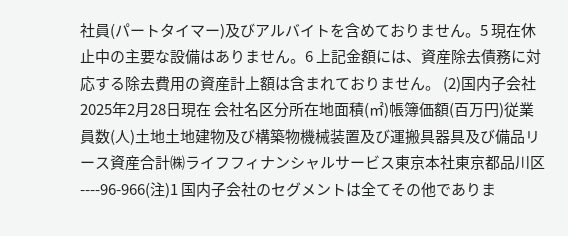社員(パートタイマー)及びアルバイトを含めておりません。5 現在休止中の主要な設備はありません。6 上記金額には、資産除去債務に対応する除去費用の資産計上額は含まれておりません。 (2)国内子会社2025年2月28日現在 会社名区分所在地面積(㎡)帳簿価額(百万円)従業員数(人)土地土地建物及び構築物機械装置及び運搬具器具及び備品リース資産合計㈱ライフフィナンシャルサービス東京本社東京都品川区----96-966(注)1 国内子会社のセグメントは全てその他でありま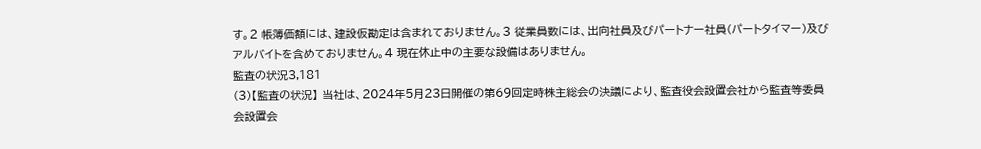す。2 帳簿価額には、建設仮勘定は含まれておりません。3 従業員数には、出向社員及びパートナー社員(パートタイマー)及びアルバイトを含めておりません。4 現在休止中の主要な設備はありません。
監査の状況3,181
(3)【監査の状況】 当社は、2024年5月23日開催の第69回定時株主総会の決議により、監査役会設置会社から監査等委員会設置会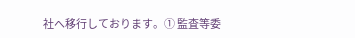社へ移行しております。① 監査等委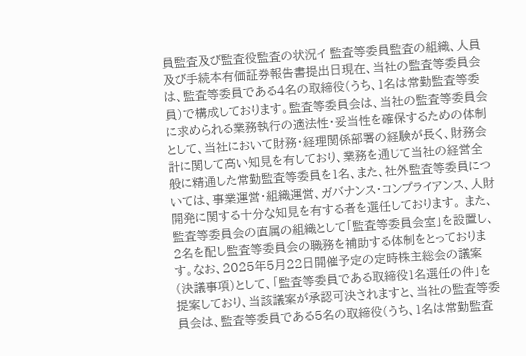員監査及び監査役監査の状況イ 監査等委員監査の組織、人員及び手続本有価証券報告書提出日現在、当社の監査等委員会は、監査等委員である4名の取締役(うち、1名は常勤監査等委員)で構成しております。監査等委員会は、当社の監査等委員会に求められる業務執行の適法性・妥当性を確保するための体制として、当社において財務・経理関係部署の経験が長く、財務会計に関して高い知見を有しており、業務を通じて当社の経営全般に精通した常勤監査等委員を1名、また、社外監査等委員については、事業運営・組織運営、ガバナンス・コンプライアンス、人財開発に関する十分な知見を有する者を選任しております。 また、監査等委員会の直属の組織として「監査等委員会室」を設置し、2名を配し監査等委員会の職務を補助する体制をとっております。なお、2025年5月22日開催予定の定時株主総会の議案(決議事項)として、「監査等委員である取締役1名選任の件」を提案しており、当該議案が承認可決されますと、当社の監査等委員会は、監査等委員である5名の取締役(うち、1名は常勤監査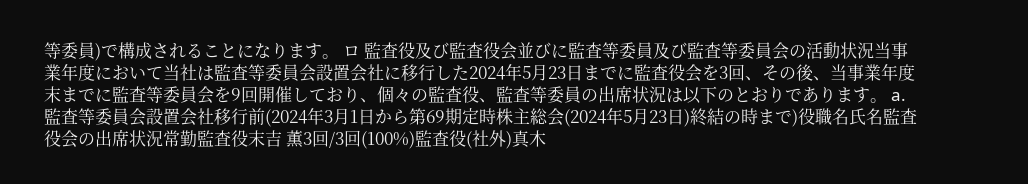等委員)で構成されることになります。 ロ 監査役及び監査役会並びに監査等委員及び監査等委員会の活動状況当事業年度において当社は監査等委員会設置会社に移行した2024年5月23日までに監査役会を3回、その後、当事業年度末までに監査等委員会を9回開催しており、個々の監査役、監査等委員の出席状況は以下のとおりであります。 a.監査等委員会設置会社移行前(2024年3月1日から第69期定時株主総会(2024年5月23日)終結の時まで)役職名氏名監査役会の出席状況常勤監査役末吉 薫3回/3回(100%)監査役(社外)真木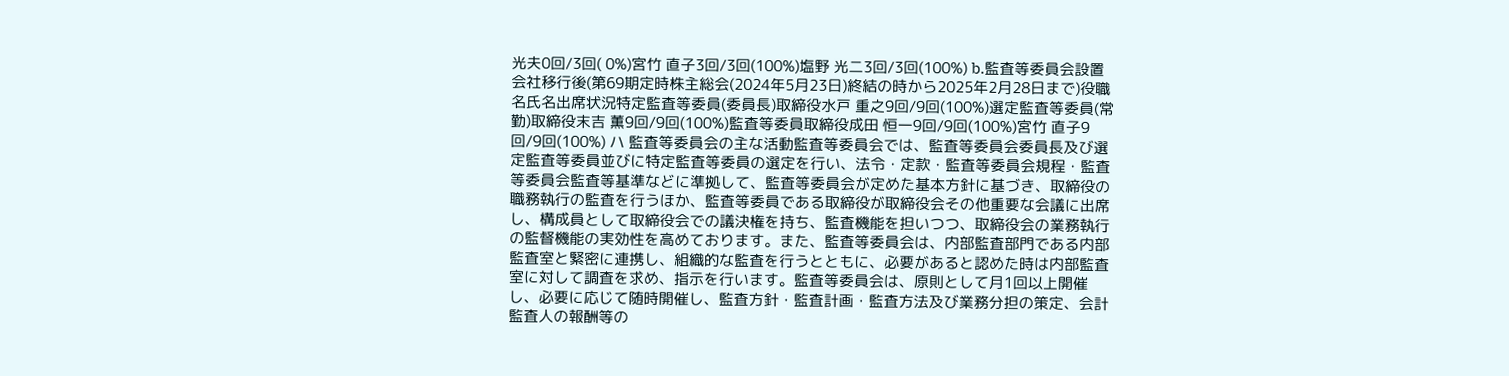光夫0回/3回( 0%)宮竹 直子3回/3回(100%)塩野 光二3回/3回(100%) b.監査等委員会設置会社移行後(第69期定時株主総会(2024年5月23日)終結の時から2025年2月28日まで)役職名氏名出席状況特定監査等委員(委員長)取締役水戸 重之9回/9回(100%)選定監査等委員(常勤)取締役末吉 薫9回/9回(100%)監査等委員取締役成田 恒一9回/9回(100%)宮竹 直子9回/9回(100%) ハ 監査等委員会の主な活動監査等委員会では、監査等委員会委員長及び選定監査等委員並びに特定監査等委員の選定を行い、法令・定款・監査等委員会規程・監査等委員会監査等基準などに準拠して、監査等委員会が定めた基本方針に基づき、取締役の職務執行の監査を行うほか、監査等委員である取締役が取締役会その他重要な会議に出席し、構成員として取締役会での議決権を持ち、監査機能を担いつつ、取締役会の業務執行の監督機能の実効性を高めております。また、監査等委員会は、内部監査部門である内部監査室と緊密に連携し、組織的な監査を行うとともに、必要があると認めた時は内部監査室に対して調査を求め、指示を行います。監査等委員会は、原則として月1回以上開催し、必要に応じて随時開催し、監査方針・監査計画・監査方法及び業務分担の策定、会計監査人の報酬等の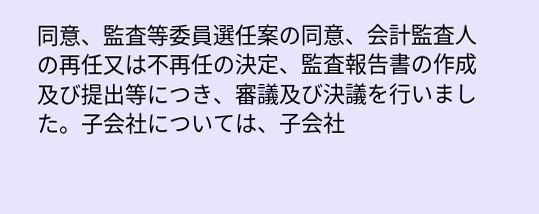同意、監査等委員選任案の同意、会計監査人の再任又は不再任の決定、監査報告書の作成及び提出等につき、審議及び決議を行いました。子会社については、子会社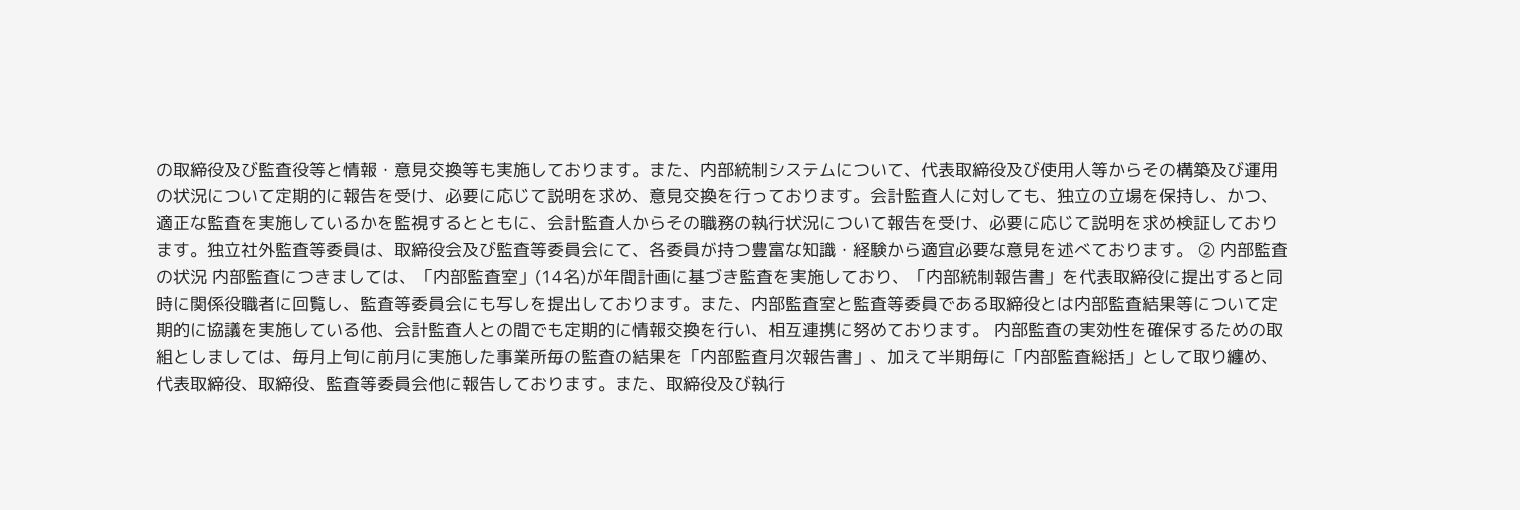の取締役及び監査役等と情報・意見交換等も実施しております。また、内部統制システムについて、代表取締役及び使用人等からその構築及び運用の状況について定期的に報告を受け、必要に応じて説明を求め、意見交換を行っております。会計監査人に対しても、独立の立場を保持し、かつ、適正な監査を実施しているかを監視するとともに、会計監査人からその職務の執行状況について報告を受け、必要に応じて説明を求め検証しております。独立社外監査等委員は、取締役会及び監査等委員会にて、各委員が持つ豊富な知識・経験から適宜必要な意見を述べております。 ② 内部監査の状況 内部監査につきましては、「内部監査室」(14名)が年間計画に基づき監査を実施しており、「内部統制報告書」を代表取締役に提出すると同時に関係役職者に回覧し、監査等委員会にも写しを提出しております。また、内部監査室と監査等委員である取締役とは内部監査結果等について定期的に協議を実施している他、会計監査人との間でも定期的に情報交換を行い、相互連携に努めております。 内部監査の実効性を確保するための取組としましては、毎月上旬に前月に実施した事業所毎の監査の結果を「内部監査月次報告書」、加えて半期毎に「内部監査総括」として取り纏め、代表取締役、取締役、監査等委員会他に報告しております。また、取締役及び執行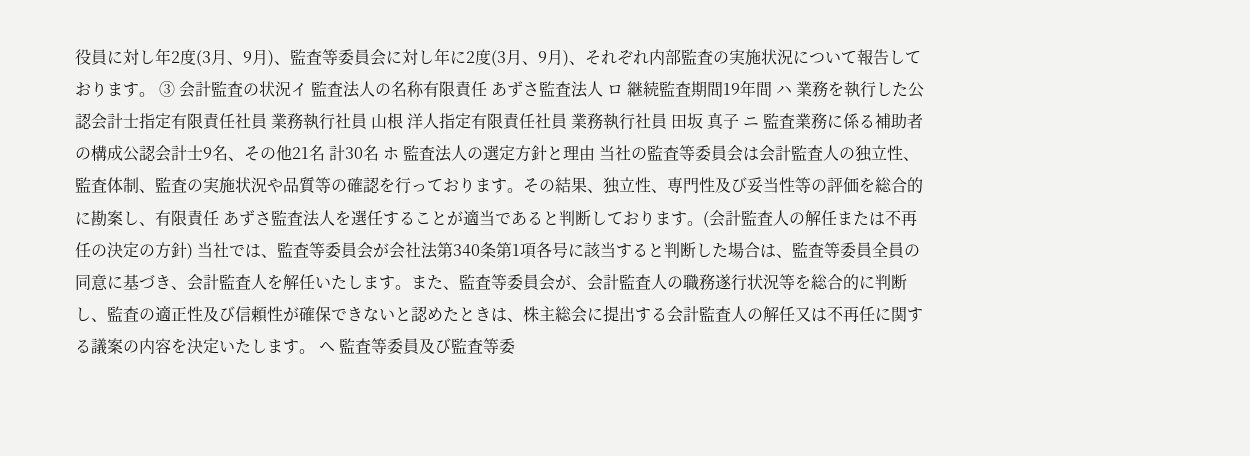役員に対し年2度(3月、9月)、監査等委員会に対し年に2度(3月、9月)、それぞれ内部監査の実施状況について報告しております。 ③ 会計監査の状況イ 監査法人の名称有限責任 あずさ監査法人 ロ 継続監査期間19年間 ハ 業務を執行した公認会計士指定有限責任社員 業務執行社員 山根 洋人指定有限責任社員 業務執行社員 田坂 真子 ニ 監査業務に係る補助者の構成公認会計士9名、その他21名 計30名 ホ 監査法人の選定方針と理由 当社の監査等委員会は会計監査人の独立性、監査体制、監査の実施状況や品質等の確認を行っております。その結果、独立性、専門性及び妥当性等の評価を総合的に勘案し、有限責任 あずさ監査法人を選任することが適当であると判断しております。(会計監査人の解任または不再任の決定の方針) 当社では、監査等委員会が会社法第340条第1項各号に該当すると判断した場合は、監査等委員全員の同意に基づき、会計監査人を解任いたします。また、監査等委員会が、会計監査人の職務遂行状況等を総合的に判断し、監査の適正性及び信頼性が確保できないと認めたときは、株主総会に提出する会計監査人の解任又は不再任に関する議案の内容を決定いたします。 ヘ 監査等委員及び監査等委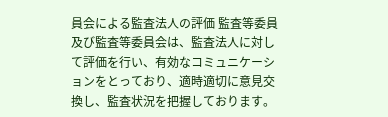員会による監査法人の評価 監査等委員及び監査等委員会は、監査法人に対して評価を行い、有効なコミュニケーションをとっており、適時適切に意見交換し、監査状況を把握しております。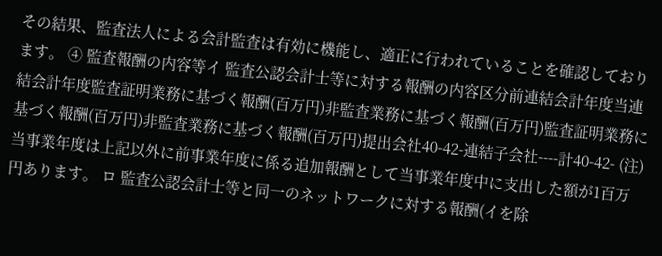その結果、監査法人による会計監査は有効に機能し、適正に行われていることを確認しております。 ④ 監査報酬の内容等イ 監査公認会計士等に対する報酬の内容区分前連結会計年度当連結会計年度監査証明業務に基づく報酬(百万円)非監査業務に基づく報酬(百万円)監査証明業務に基づく報酬(百万円)非監査業務に基づく報酬(百万円)提出会社40-42-連結子会社----計40-42- (注)当事業年度は上記以外に前事業年度に係る追加報酬として当事業年度中に支出した額が1百万円あります。 ロ 監査公認会計士等と同一のネットワークに対する報酬(イを除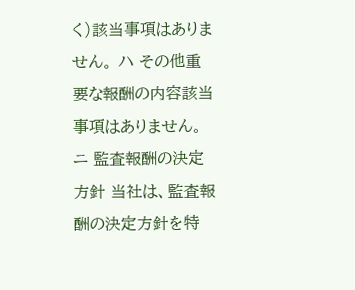く)該当事項はありません。 ハ その他重要な報酬の内容該当事項はありません。 ニ 監査報酬の決定方針 当社は、監査報酬の決定方針を特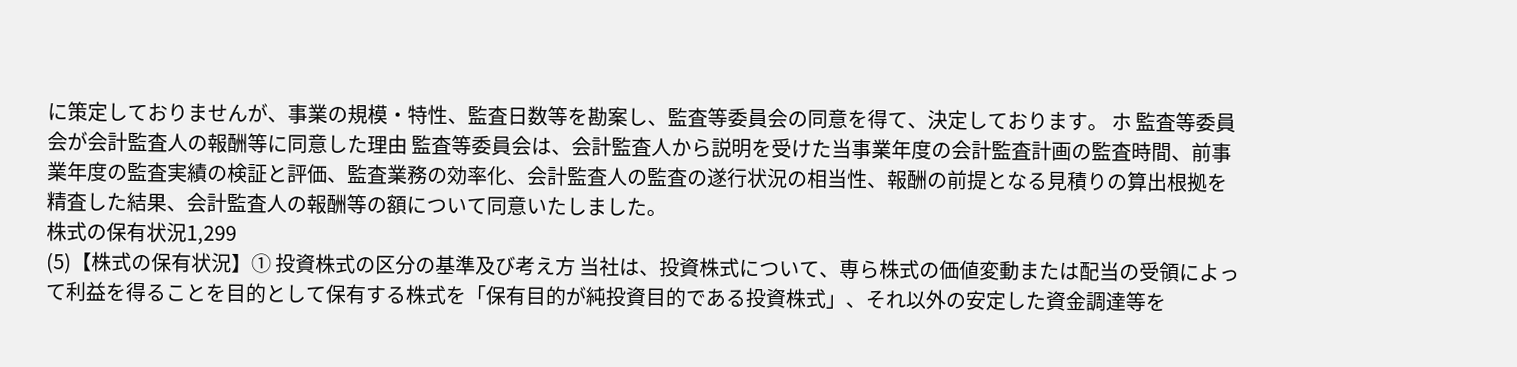に策定しておりませんが、事業の規模・特性、監査日数等を勘案し、監査等委員会の同意を得て、決定しております。 ホ 監査等委員会が会計監査人の報酬等に同意した理由 監査等委員会は、会計監査人から説明を受けた当事業年度の会計監査計画の監査時間、前事業年度の監査実績の検証と評価、監査業務の効率化、会計監査人の監査の遂行状況の相当性、報酬の前提となる見積りの算出根拠を精査した結果、会計監査人の報酬等の額について同意いたしました。
株式の保有状況1,299
(5)【株式の保有状況】① 投資株式の区分の基準及び考え方 当社は、投資株式について、専ら株式の価値変動または配当の受領によって利益を得ることを目的として保有する株式を「保有目的が純投資目的である投資株式」、それ以外の安定した資金調達等を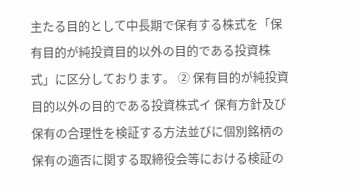主たる目的として中長期で保有する株式を「保有目的が純投資目的以外の目的である投資株式」に区分しております。 ② 保有目的が純投資目的以外の目的である投資株式イ 保有方針及び保有の合理性を検証する方法並びに個別銘柄の保有の適否に関する取締役会等における検証の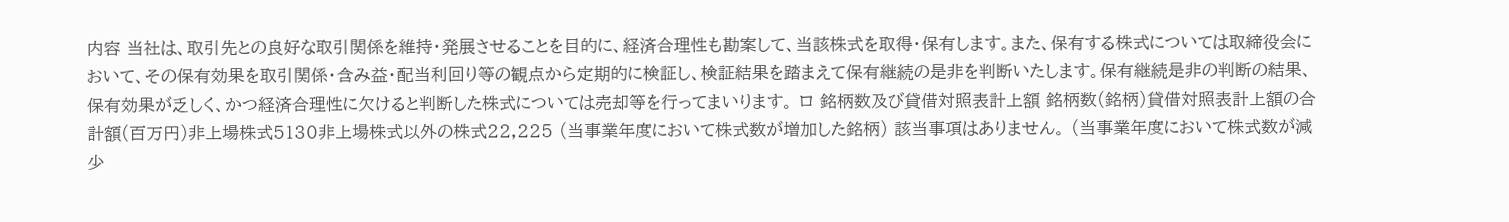内容 当社は、取引先との良好な取引関係を維持・発展させることを目的に、経済合理性も勘案して、当該株式を取得・保有します。また、保有する株式については取締役会において、その保有効果を取引関係・含み益・配当利回り等の観点から定期的に検証し、検証結果を踏まえて保有継続の是非を判断いたします。保有継続是非の判断の結果、保有効果が乏しく、かつ経済合理性に欠けると判断した株式については売却等を行ってまいります。 ロ 銘柄数及び貸借対照表計上額 銘柄数(銘柄)貸借対照表計上額の合計額(百万円)非上場株式5130非上場株式以外の株式22,225 (当事業年度において株式数が増加した銘柄) 該当事項はありません。 (当事業年度において株式数が減少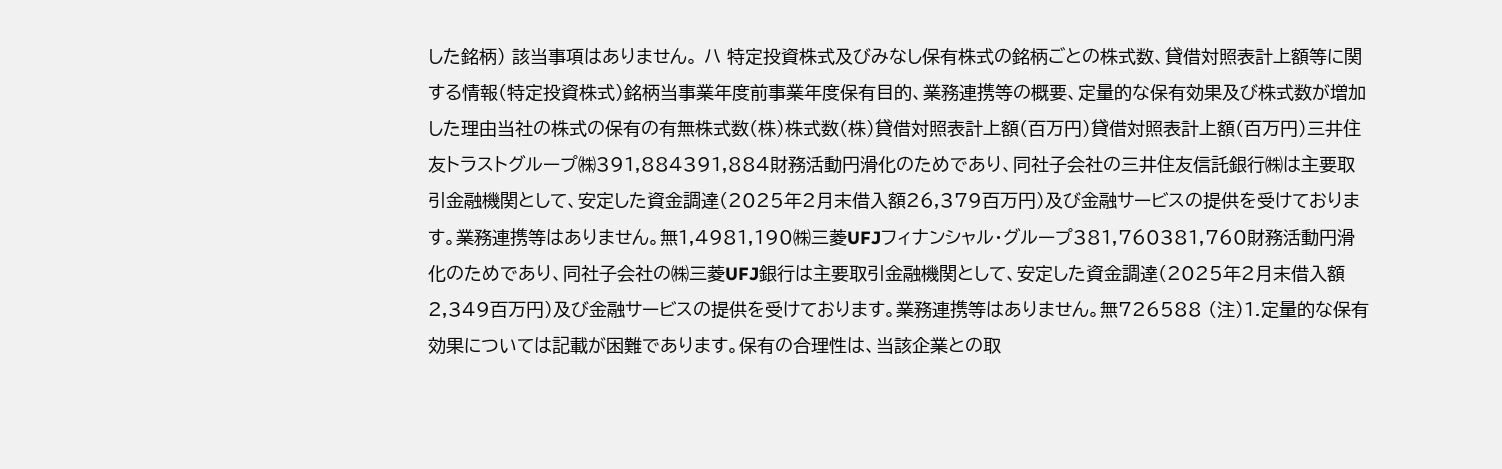した銘柄) 該当事項はありません。 ハ 特定投資株式及びみなし保有株式の銘柄ごとの株式数、貸借対照表計上額等に関する情報(特定投資株式)銘柄当事業年度前事業年度保有目的、業務連携等の概要、定量的な保有効果及び株式数が増加した理由当社の株式の保有の有無株式数(株)株式数(株)貸借対照表計上額(百万円)貸借対照表計上額(百万円)三井住友トラストグループ㈱391,884391,884財務活動円滑化のためであり、同社子会社の三井住友信託銀行㈱は主要取引金融機関として、安定した資金調達(2025年2月末借入額26,379百万円)及び金融サービスの提供を受けております。業務連携等はありません。無1,4981,190㈱三菱UFJフィナンシャル・グループ381,760381,760財務活動円滑化のためであり、同社子会社の㈱三菱UFJ銀行は主要取引金融機関として、安定した資金調達(2025年2月末借入額2,349百万円)及び金融サービスの提供を受けております。業務連携等はありません。無726588 (注)1.定量的な保有効果については記載が困難であります。保有の合理性は、当該企業との取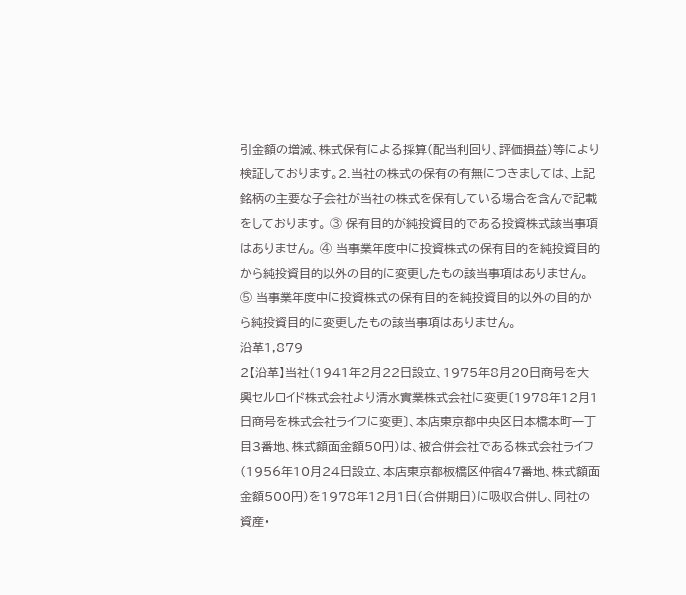引金額の増減、株式保有による採算(配当利回り、評価損益)等により検証しております。2.当社の株式の保有の有無につきましては、上記銘柄の主要な子会社が当社の株式を保有している場合を含んで記載をしております。 ③ 保有目的が純投資目的である投資株式該当事項はありません。 ④ 当事業年度中に投資株式の保有目的を純投資目的から純投資目的以外の目的に変更したもの該当事項はありません。 ⑤ 当事業年度中に投資株式の保有目的を純投資目的以外の目的から純投資目的に変更したもの該当事項はありません。
沿革1,879
2【沿革】当社(1941年2月22日設立、1975年8月20日商号を大興セルロイド株式会社より清水實業株式会社に変更〔1978年12月1日商号を株式会社ライフに変更〕、本店東京都中央区日本橋本町一丁目3番地、株式額面金額50円)は、被合併会社である株式会社ライフ(1956年10月24日設立、本店東京都板橋区仲宿47番地、株式額面金額500円)を1978年12月1日(合併期日)に吸収合併し、同社の資産・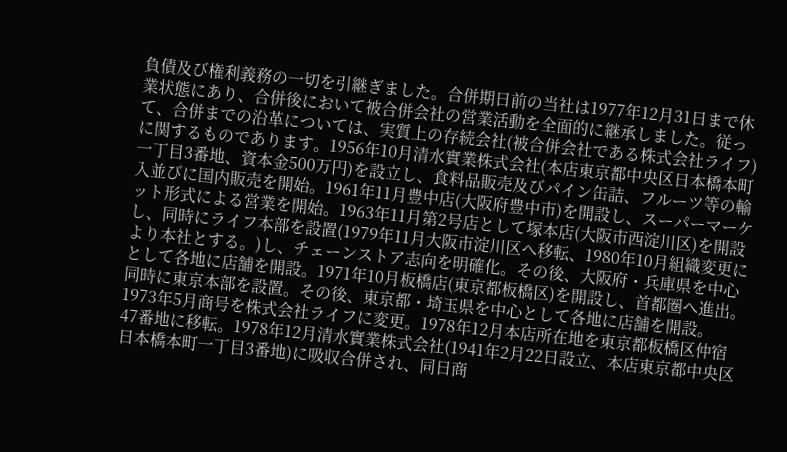負債及び権利義務の一切を引継ぎました。合併期日前の当社は1977年12月31日まで休業状態にあり、合併後において被合併会社の営業活動を全面的に継承しました。従って、合併までの沿革については、実質上の存続会社(被合併会社である株式会社ライフ)に関するものであります。1956年10月清水實業株式会社(本店東京都中央区日本橋本町一丁目3番地、資本金500万円)を設立し、食料品販売及びパイン缶詰、フルーツ等の輸入並びに国内販売を開始。1961年11月豊中店(大阪府豊中市)を開設し、スーパーマーケット形式による営業を開始。1963年11月第2号店として塚本店(大阪市西淀川区)を開設し、同時にライフ本部を設置(1979年11月大阪市淀川区へ移転、1980年10月組織変更により本社とする。)し、チェーンストア志向を明確化。その後、大阪府・兵庫県を中心として各地に店舗を開設。1971年10月板橋店(東京都板橋区)を開設し、首都圏へ進出。同時に東京本部を設置。その後、東京都・埼玉県を中心として各地に店舗を開設。1973年5月商号を株式会社ライフに変更。1978年12月本店所在地を東京都板橋区仲宿47番地に移転。1978年12月清水實業株式会社(1941年2月22日設立、本店東京都中央区日本橋本町一丁目3番地)に吸収合併され、同日商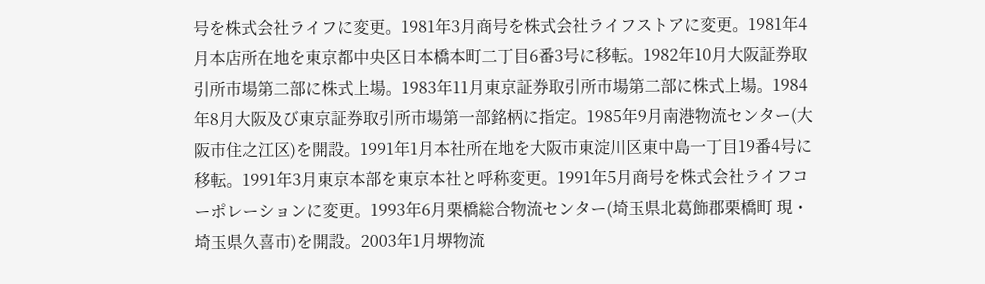号を株式会社ライフに変更。1981年3月商号を株式会社ライフストアに変更。1981年4月本店所在地を東京都中央区日本橋本町二丁目6番3号に移転。1982年10月大阪証券取引所市場第二部に株式上場。1983年11月東京証券取引所市場第二部に株式上場。1984年8月大阪及び東京証券取引所市場第一部銘柄に指定。1985年9月南港物流センター(大阪市住之江区)を開設。1991年1月本社所在地を大阪市東淀川区東中島一丁目19番4号に移転。1991年3月東京本部を東京本社と呼称変更。1991年5月商号を株式会社ライフコーポレーションに変更。1993年6月栗橋総合物流センター(埼玉県北葛飾郡栗橋町 現・埼玉県久喜市)を開設。2003年1月堺物流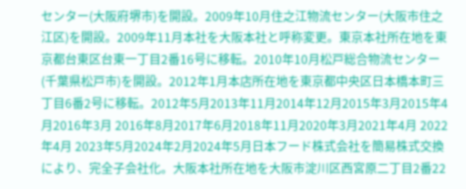センター(大阪府堺市)を開設。2009年10月住之江物流センター(大阪市住之江区)を開設。2009年11月本社を大阪本社と呼称変更。東京本社所在地を東京都台東区台東一丁目2番16号に移転。2010年10月松戸総合物流センター(千葉県松戸市)を開設。2012年1月本店所在地を東京都中央区日本橋本町三丁目6番2号に移転。2012年5月2013年11月2014年12月2015年3月2015年4月2016年3月 2016年8月2017年6月2018年11月2020年3月2021年4月 2022年4月 2023年5月2024年2月2024年5月日本フード株式会社を簡易株式交換により、完全子会社化。大阪本社所在地を大阪市淀川区西宮原二丁目2番22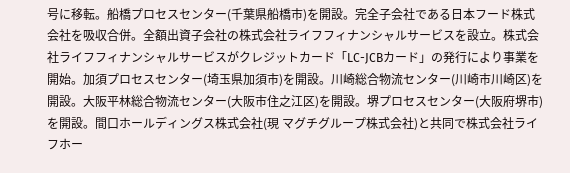号に移転。船橋プロセスセンター(千葉県船橋市)を開設。完全子会社である日本フード株式会社を吸収合併。全額出資子会社の株式会社ライフフィナンシャルサービスを設立。株式会社ライフフィナンシャルサービスがクレジットカード「LC-JCBカード」の発行により事業を開始。加須プロセスセンター(埼玉県加須市)を開設。川崎総合物流センター(川崎市川崎区)を開設。大阪平林総合物流センター(大阪市住之江区)を開設。堺プロセスセンター(大阪府堺市)を開設。間口ホールディングス株式会社(現 マグチグループ株式会社)と共同で株式会社ライフホー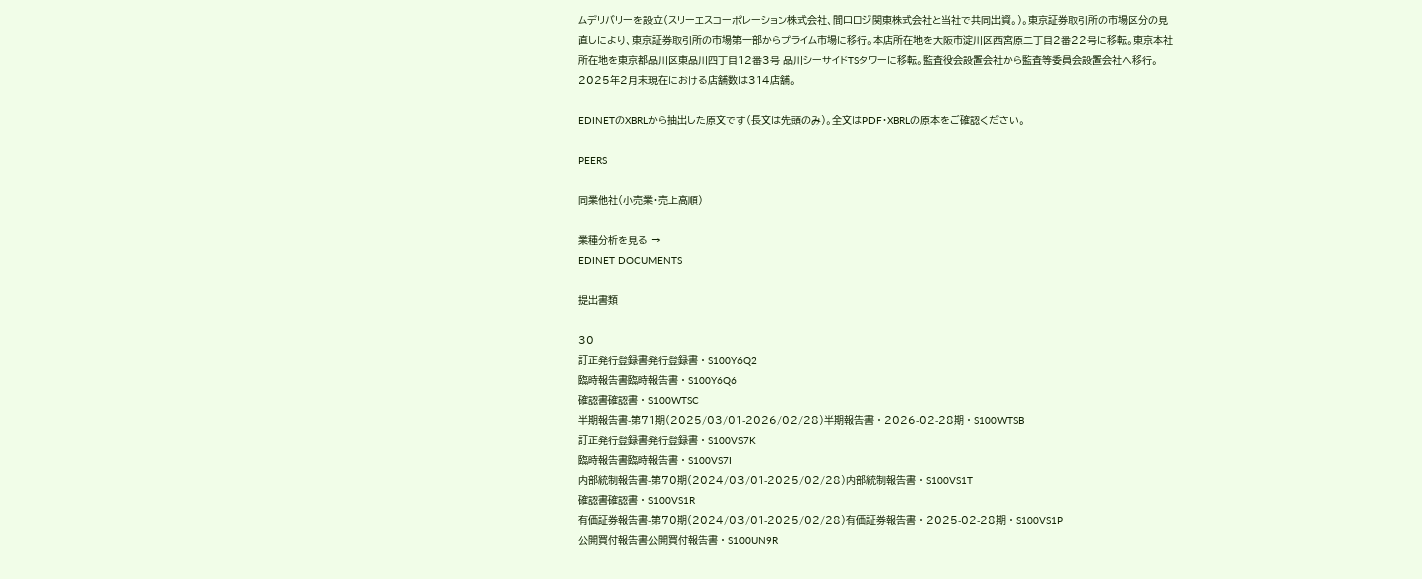ムデリバリーを設立(スリーエスコーポレーション株式会社、間口ロジ関東株式会社と当社で共同出資。)。東京証券取引所の市場区分の見直しにより、東京証券取引所の市場第一部からプライム市場に移行。本店所在地を大阪市淀川区西宮原二丁目2番22号に移転。東京本社所在地を東京都品川区東品川四丁目12番3号 品川シーサイドTSタワーに移転。監査役会設置会社から監査等委員会設置会社へ移行。2025年2月末現在における店舗数は314店舗。

EDINETのXBRLから抽出した原文です(長文は先頭のみ)。全文はPDF・XBRLの原本をご確認ください。

PEERS

同業他社(小売業・売上高順)

業種分析を見る →
EDINET DOCUMENTS

提出書類

30
訂正発行登録書発行登録書 · S100Y6Q2
臨時報告書臨時報告書 · S100Y6Q6
確認書確認書 · S100WTSC
半期報告書-第71期(2025/03/01-2026/02/28)半期報告書 · 2026-02-28期 · S100WTSB
訂正発行登録書発行登録書 · S100VS7K
臨時報告書臨時報告書 · S100VS7I
内部統制報告書-第70期(2024/03/01-2025/02/28)内部統制報告書 · S100VS1T
確認書確認書 · S100VS1R
有価証券報告書-第70期(2024/03/01-2025/02/28)有価証券報告書 · 2025-02-28期 · S100VS1P
公開買付報告書公開買付報告書 · S100UN9R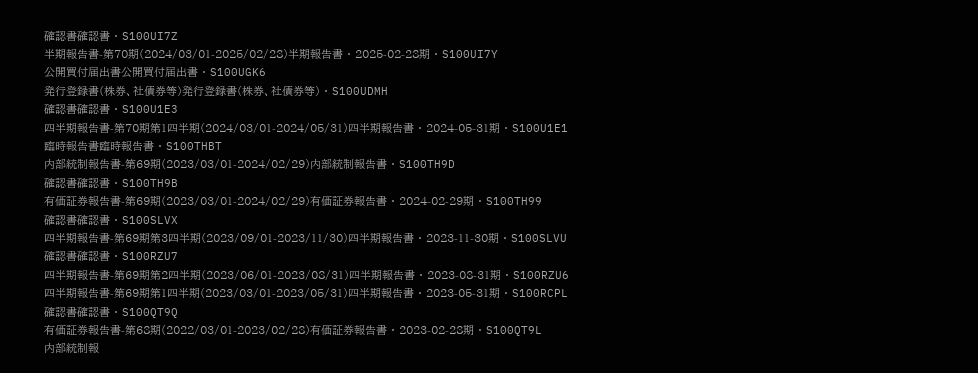確認書確認書 · S100UI7Z
半期報告書-第70期(2024/03/01-2025/02/28)半期報告書 · 2025-02-28期 · S100UI7Y
公開買付届出書公開買付届出書 · S100UGK6
発行登録書(株券、社債券等)発行登録書(株券、社債券等) · S100UDMH
確認書確認書 · S100U1E3
四半期報告書-第70期第1四半期(2024/03/01-2024/05/31)四半期報告書 · 2024-05-31期 · S100U1E1
臨時報告書臨時報告書 · S100THBT
内部統制報告書-第69期(2023/03/01-2024/02/29)内部統制報告書 · S100TH9D
確認書確認書 · S100TH9B
有価証券報告書-第69期(2023/03/01-2024/02/29)有価証券報告書 · 2024-02-29期 · S100TH99
確認書確認書 · S100SLVX
四半期報告書-第69期第3四半期(2023/09/01-2023/11/30)四半期報告書 · 2023-11-30期 · S100SLVU
確認書確認書 · S100RZU7
四半期報告書-第69期第2四半期(2023/06/01-2023/08/31)四半期報告書 · 2023-08-31期 · S100RZU6
四半期報告書-第69期第1四半期(2023/03/01-2023/05/31)四半期報告書 · 2023-05-31期 · S100RCPL
確認書確認書 · S100QT9Q
有価証券報告書-第68期(2022/03/01-2023/02/28)有価証券報告書 · 2023-02-28期 · S100QT9L
内部統制報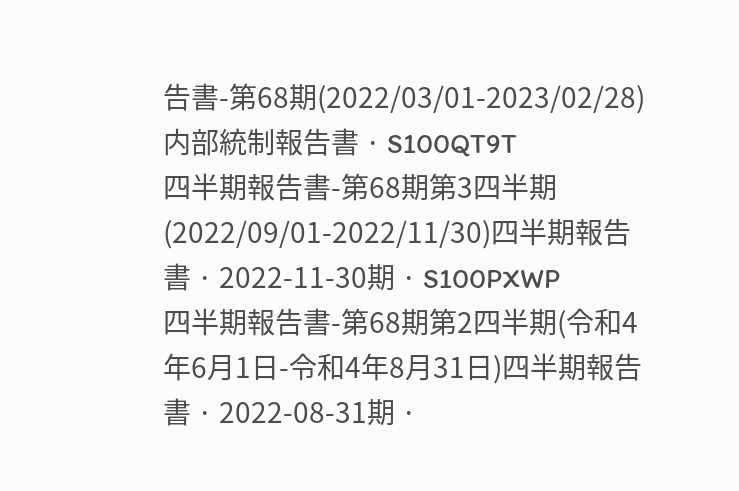告書-第68期(2022/03/01-2023/02/28)内部統制報告書 · S100QT9T
四半期報告書-第68期第3四半期(2022/09/01-2022/11/30)四半期報告書 · 2022-11-30期 · S100PXWP
四半期報告書-第68期第2四半期(令和4年6月1日-令和4年8月31日)四半期報告書 · 2022-08-31期 ·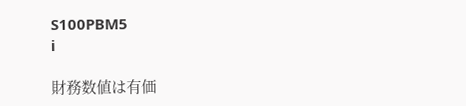S100PBM5
i

財務数値は有価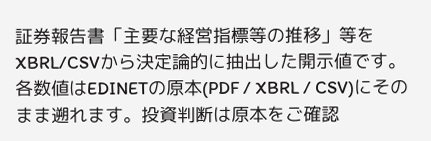証券報告書「主要な経営指標等の推移」等をXBRL/CSVから決定論的に抽出した開示値です。各数値はEDINETの原本(PDF / XBRL / CSV)にそのまま遡れます。投資判断は原本をご確認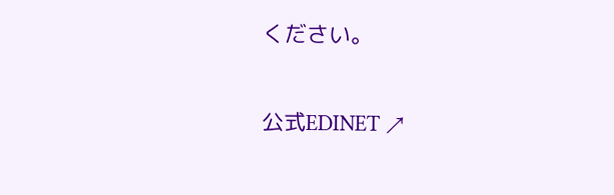ください。

公式EDINET ↗